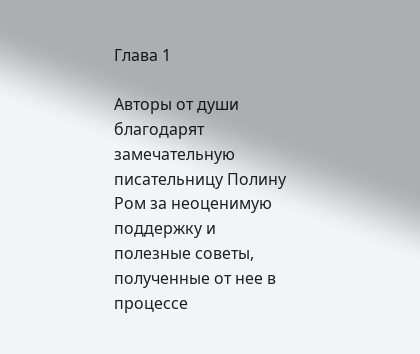Глава 1

Авторы от души благодарят замечательную писательницу Полину Ром за неоценимую поддержку и полезные советы, полученные от нее в процессе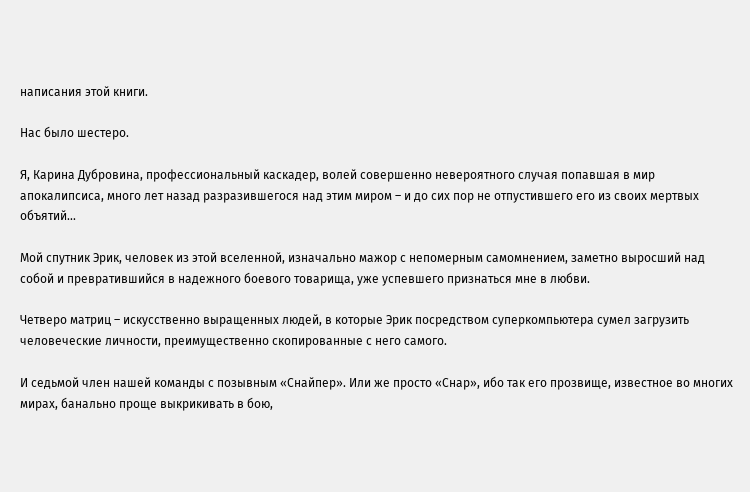написания этой книги.

Нас было шестеро.

Я, Карина Дубровина, профессиональный каскадер, волей совершенно невероятного случая попавшая в мир апокалипсиса, много лет назад разразившегося над этим миром – и до сих пор не отпустившего его из своих мертвых объятий...

Мой спутник Эрик, человек из этой вселенной, изначально мажор с непомерным самомнением, заметно выросший над собой и превратившийся в надежного боевого товарища, уже успевшего признаться мне в любви.

Четверо матриц – искусственно выращенных людей, в которые Эрик посредством суперкомпьютера сумел загрузить человеческие личности, преимущественно скопированные с него самого.

И седьмой член нашей команды с позывным «Снайпер». Или же просто «Снар», ибо так его прозвище, известное во многих мирах, банально проще выкрикивать в бою,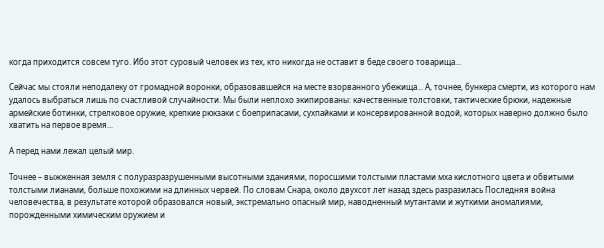когда приходится совсем туго. Ибо этот суровый человек из тех, кто никогда не оставит в беде своего товарища...

Сейчас мы стояли неподалеку от громадной воронки, образовавшейся на месте взорванного убежища... А, точнее, бункера смерти, из которого нам удалось выбраться лишь по счастливой случайности. Мы были неплохо экипированы: качественные толстовки, тактические брюки, надежные армейские ботинки, стрелковое оружие, крепкие рюкзаки с боеприпасами, сухпайками и консервированной водой, которых наверно должно было хватить на первое время...

А перед нами лежал целый мир.

Точнее – выжженная земля с полуразразрушенными высотными зданиями, поросшими толстыми пластами мха кислотного цвета и обвитыми толстыми лианами, больше похожими на длинных червей. По словам Снара, около двухсот лет назад здесь разразилась Последняя война человечества, в результате которой образовался новый, экстремально опасный мир, наводненный мутантами и жуткими аномалиями, порожденными химическим оружием и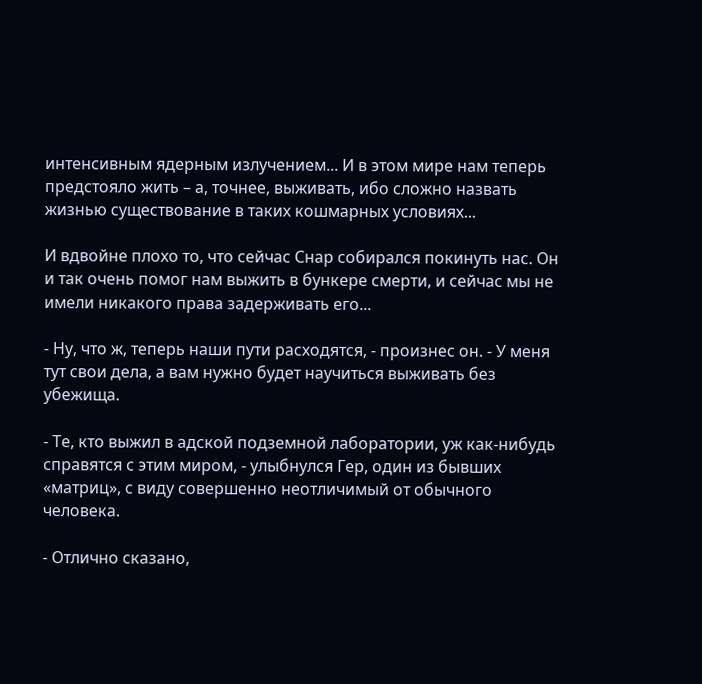интенсивным ядерным излучением... И в этом мире нам теперь предстояло жить – а, точнее, выживать, ибо сложно назвать жизнью существование в таких кошмарных условиях...

И вдвойне плохо то, что сейчас Снар собирался покинуть нас. Он и так очень помог нам выжить в бункере смерти, и сейчас мы не имели никакого права задерживать его...

- Ну, что ж, теперь наши пути расходятся, - произнес он. - У меня тут свои дела, а вам нужно будет научиться выживать без убежища.

- Те, кто выжил в адской подземной лаборатории, уж как-нибудь справятся с этим миром, - улыбнулся Гер, один из бывших «матриц», с виду совершенно неотличимый от обычного человека.

- Отлично сказано,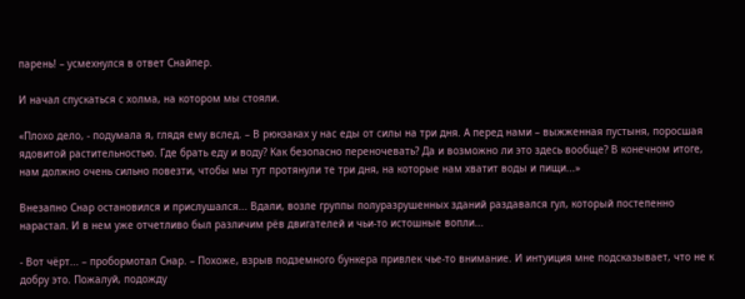парень! – усмехнулся в ответ Снайпер.

И начал спускаться с холма, на котором мы стояли.

«Плохо дело, - подумала я, глядя ему вслед. – В рюкзаках у нас еды от силы на три дня. А перед нами – выжженная пустыня, поросшая ядовитой растительностью. Где брать еду и воду? Как безопасно переночевать? Да и возможно ли это здесь вообще? В конечном итоге, нам должно очень сильно повезти, чтобы мы тут протянули те три дня, на которые нам хватит воды и пищи...»

Внезапно Снар остановился и прислушался... Вдали, возле группы полуразрушенных зданий раздавался гул, который постепенно нарастал. И в нем уже отчетливо был различим рёв двигателей и чьи-то истошные вопли...

- Вот чёрт... – пробормотал Снар. – Похоже, взрыв подземного бункера привлек чье-то внимание. И интуиция мне подсказывает, что не к добру это. Пожалуй, подожду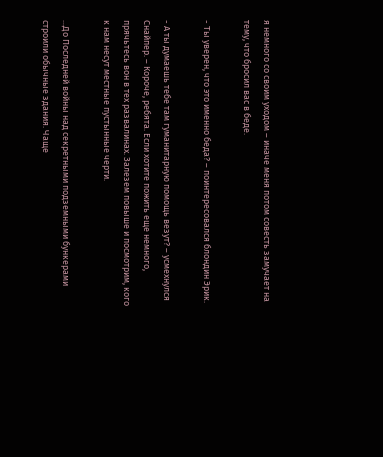я немного со своим уходом – иначе меня потом совесть замучает на тему, что бросил вас в беде.

- Ты уверен, что это именно беда? – поинтересовался блондин Эрик.

- А ты думаешь тебе там гуманитарную помощь везут? – усмехнулся Снайпер. – Короче, ребята. Если хотите пожить еще немного, прячьтесь вон в тех развалинах. Залезем повыше и посмотрим, кого к нам несут местные пустынные черти.

...До Последней войны над секретными подземными бункерами строили обычные здания. Чаще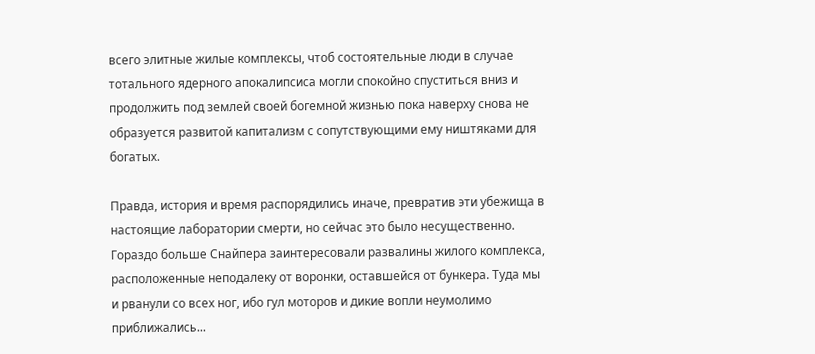всего элитные жилые комплексы, чтоб состоятельные люди в случае тотального ядерного апокалипсиса могли спокойно спуститься вниз и продолжить под землей своей богемной жизнью пока наверху снова не образуется развитой капитализм с сопутствующими ему ништяками для богатых.

Правда, история и время распорядились иначе, превратив эти убежища в настоящие лаборатории смерти, но сейчас это было несущественно. Гораздо больше Снайпера заинтересовали развалины жилого комплекса, расположенные неподалеку от воронки, оставшейся от бункера. Туда мы и рванули со всех ног, ибо гул моторов и дикие вопли неумолимо приближались...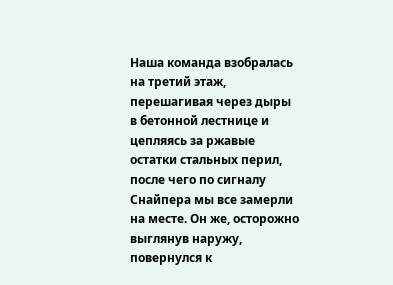Наша команда взобралась на третий этаж, перешагивая через дыры в бетонной лестнице и цепляясь за ржавые остатки стальных перил, после чего по сигналу Снайпера мы все замерли на месте. Он же, осторожно выглянув наружу, повернулся к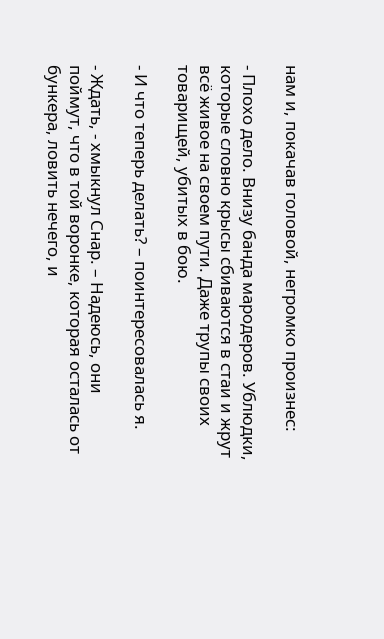нам и, покачав головой, негромко произнес:

- Плохо дело. Внизу банда мародеров. Ублюдки, которые словно крысы сбиваются в стаи и жрут всё живое на своем пути. Даже трупы своих товарищей, убитых в бою.

- И что теперь делать? – поинтересовалась я.

- Ждать, - хмыкнул Снар. – Надеюсь, они поймут, что в той воронке, которая осталась от бункера, ловить нечего, и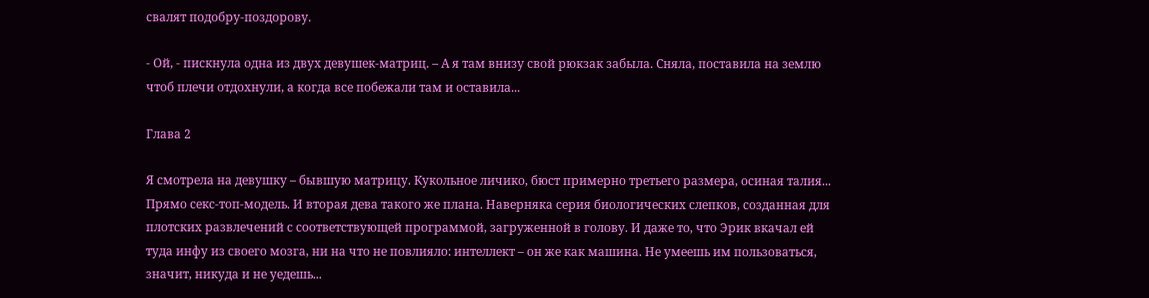свалят подобру-поздорову.

- Ой, - пискнула одна из двух девушек-матриц. – А я там внизу свой рюкзак забыла. Сняла, поставила на землю чтоб плечи отдохнули, а когда все побежали там и оставила...

Глава 2

Я смотрела на девушку – бывшую матрицу. Кукольное личико, бюст примерно третьего размера, осиная талия... Прямо секс-топ-модель. И вторая дева такого же плана. Наверняка серия биологических слепков, созданная для плотских развлечений с соответствующей программой, загруженной в голову. И даже то, что Эрик вкачал ей туда инфу из своего мозга, ни на что не повлияло: интеллект – он же как машина. Не умеешь им пользоваться, значит, никуда и не уедешь...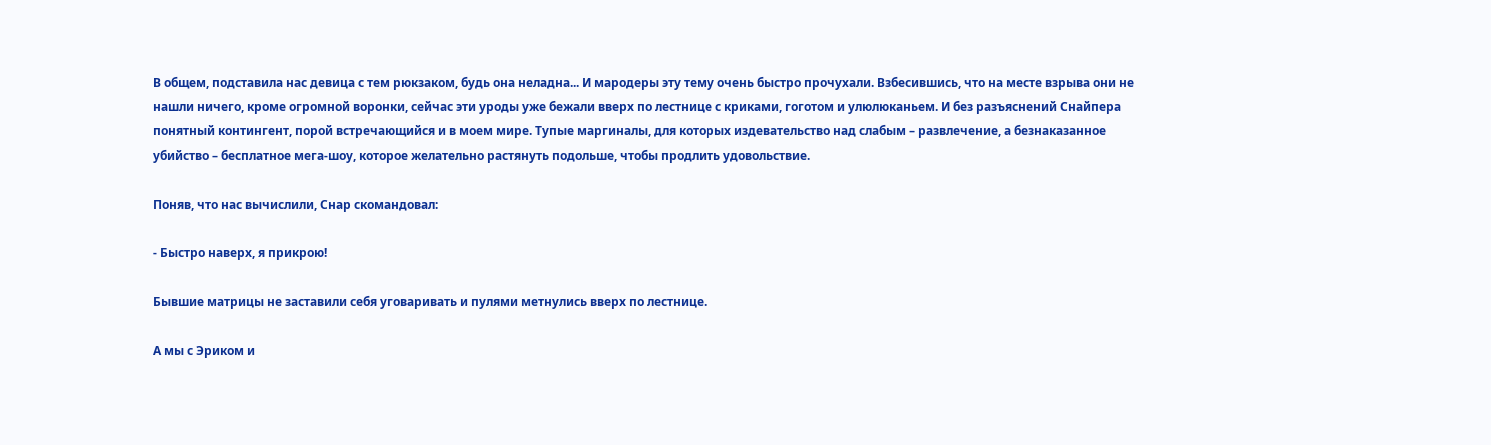В общем, подставила нас девица с тем рюкзаком, будь она неладна... И мародеры эту тему очень быстро прочухали. Взбесившись, что на месте взрыва они не нашли ничего, кроме огромной воронки, сейчас эти уроды уже бежали вверх по лестнице с криками, гоготом и улюлюканьем. И без разъяснений Снайпера понятный контингент, порой встречающийся и в моем мире. Тупые маргиналы, для которых издевательство над слабым – развлечение, а безнаказанное убийство – бесплатное мега-шоу, которое желательно растянуть подольше, чтобы продлить удовольствие.

Поняв, что нас вычислили, Снар скомандовал:

- Быстро наверх, я прикрою!

Бывшие матрицы не заставили себя уговаривать и пулями метнулись вверх по лестнице.

А мы с Эриком и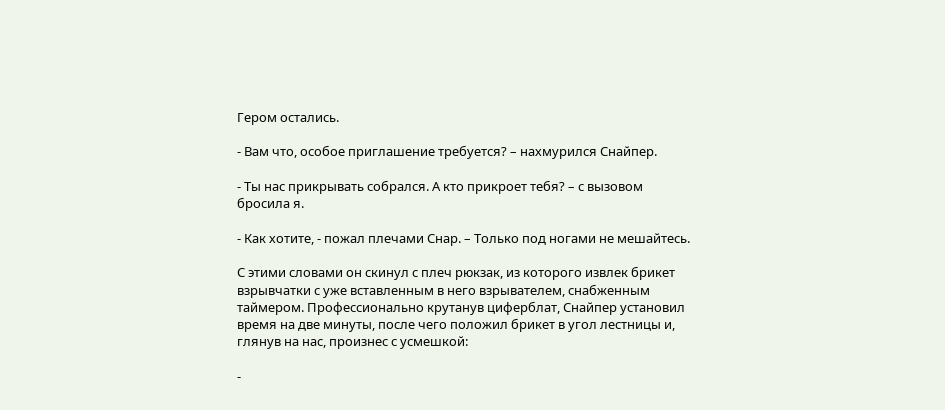Гером остались.

- Вам что, особое приглашение требуется? – нахмурился Снайпер.

- Ты нас прикрывать собрался. А кто прикроет тебя? – с вызовом бросила я.

- Как хотите, - пожал плечами Снар. – Только под ногами не мешайтесь.

С этими словами он скинул с плеч рюкзак, из которого извлек брикет взрывчатки с уже вставленным в него взрывателем, снабженным таймером. Профессионально крутанув циферблат, Снайпер установил время на две минуты, после чего положил брикет в угол лестницы и, глянув на нас, произнес с усмешкой:

-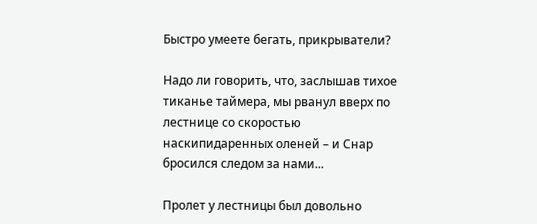Быстро умеете бегать, прикрыватели?

Надо ли говорить, что, заслышав тихое тиканье таймера, мы рванул вверх по лестнице со скоростью наскипидаренных оленей – и Снар бросился следом за нами...

Пролет у лестницы был довольно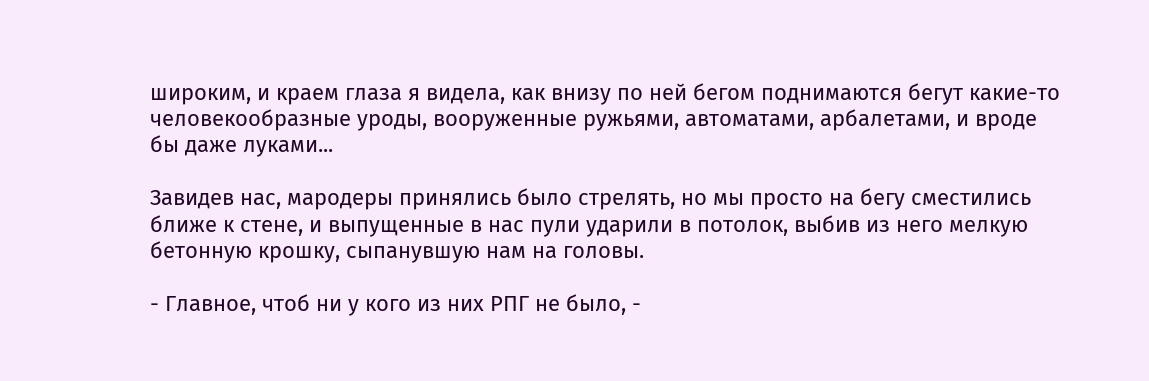широким, и краем глаза я видела, как внизу по ней бегом поднимаются бегут какие-то человекообразные уроды, вооруженные ружьями, автоматами, арбалетами, и вроде бы даже луками...

Завидев нас, мародеры принялись было стрелять, но мы просто на бегу сместились ближе к стене, и выпущенные в нас пули ударили в потолок, выбив из него мелкую бетонную крошку, сыпанувшую нам на головы.

- Главное, чтоб ни у кого из них РПГ не было, -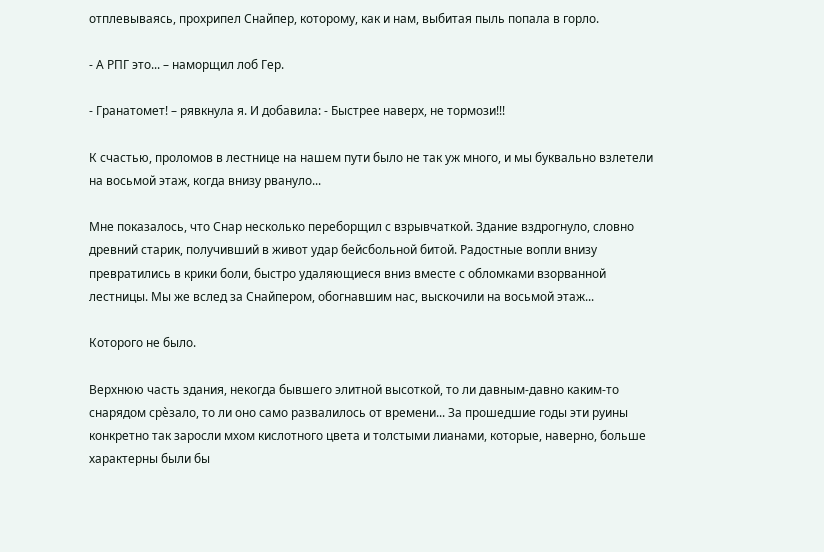отплевываясь, прохрипел Снайпер, которому, как и нам, выбитая пыль попала в горло.

- А РПГ это... – наморщил лоб Гер.

- Гранатомет! – рявкнула я. И добавила: - Быстрее наверх, не тормози!!!

К счастью, проломов в лестнице на нашем пути было не так уж много, и мы буквально взлетели на восьмой этаж, когда внизу рвануло...

Мне показалось, что Снар несколько переборщил с взрывчаткой. Здание вздрогнуло, словно древний старик, получивший в живот удар бейсбольной битой. Радостные вопли внизу превратились в крики боли, быстро удаляющиеся вниз вместе с обломками взорванной лестницы. Мы же вслед за Снайпером, обогнавшим нас, выскочили на восьмой этаж...

Которого не было.

Верхнюю часть здания, некогда бывшего элитной высоткой, то ли давным-давно каким-то снарядом срѐзало, то ли оно само развалилось от времени... За прошедшие годы эти руины конкретно так заросли мхом кислотного цвета и толстыми лианами, которые, наверно, больше характерны были бы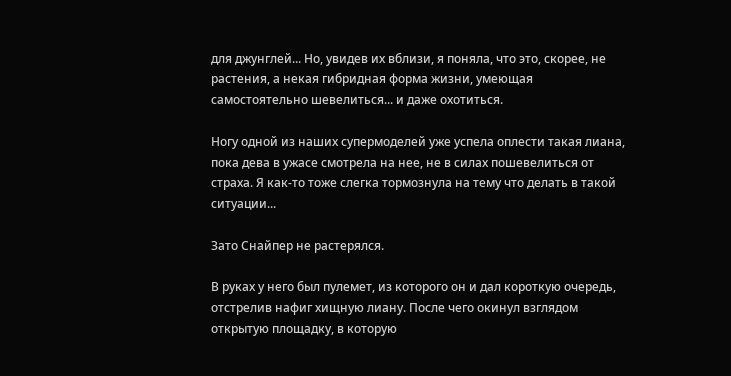для джунглей... Но, увидев их вблизи, я поняла, что это, скорее, не растения, а некая гибридная форма жизни, умеющая самостоятельно шевелиться... и даже охотиться.

Ногу одной из наших супермоделей уже успела оплести такая лиана, пока дева в ужасе смотрела на нее, не в силах пошевелиться от страха. Я как-то тоже слегка тормознула на тему что делать в такой ситуации...

Зато Снайпер не растерялся.

В руках у него был пулемет, из которого он и дал короткую очередь, отстрелив нафиг хищную лиану. После чего окинул взглядом открытую площадку, в которую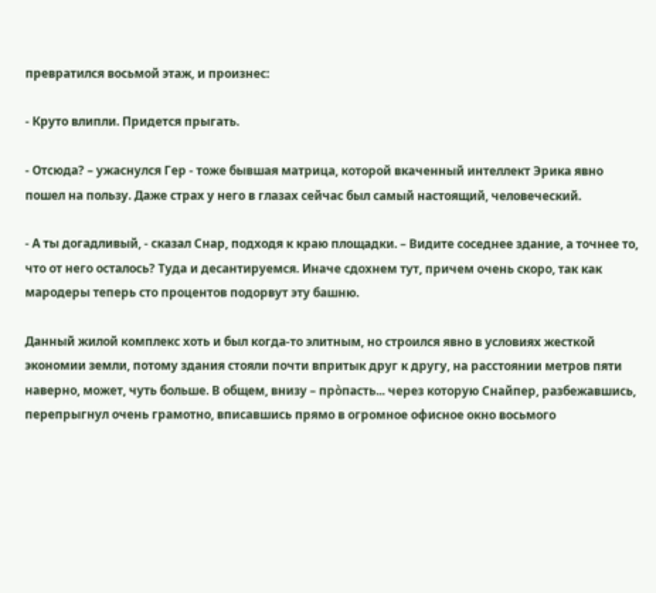превратился восьмой этаж, и произнес:

- Круто влипли. Придется прыгать.

- Отсюда? – ужаснулся Гер - тоже бывшая матрица, которой вкаченный интеллект Эрика явно пошел на пользу. Даже страх у него в глазах сейчас был самый настоящий, человеческий.

- А ты догадливый, - сказал Снар, подходя к краю площадки. – Видите соседнее здание, а точнее то, что от него осталось? Туда и десантируемся. Иначе сдохнем тут, причем очень скоро, так как мародеры теперь сто процентов подорвут эту башню.

Данный жилой комплекс хоть и был когда-то элитным, но строился явно в условиях жесткой экономии земли, потому здания стояли почти впритык друг к другу, на расстоянии метров пяти наверно, может, чуть больше. В общем, внизу – про̀пасть... через которую Снайпер, разбежавшись, перепрыгнул очень грамотно, вписавшись прямо в огромное офисное окно восьмого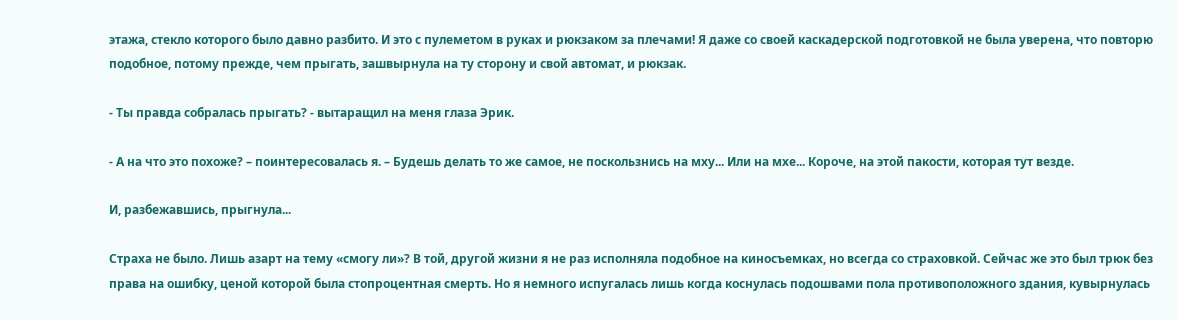этажа, стекло которого было давно разбито. И это с пулеметом в руках и рюкзаком за плечами! Я даже со своей каскадерской подготовкой не была уверена, что повторю подобное, потому прежде, чем прыгать, зашвырнула на ту сторону и свой автомат, и рюкзак.

- Ты правда собралась прыгать? - вытаращил на меня глаза Эрик.

- А на что это похоже? – поинтересовалась я. – Будешь делать то же самое, не поскользнись на мху... Или на мхе... Короче, на этой пакости, которая тут везде.

И, разбежавшись, прыгнула...

Страха не было. Лишь азарт на тему «смогу ли»? В той, другой жизни я не раз исполняла подобное на киносъемках, но всегда со страховкой. Сейчас же это был трюк без права на ошибку, ценой которой была стопроцентная смерть. Но я немного испугалась лишь когда коснулась подошвами пола противоположного здания, кувырнулась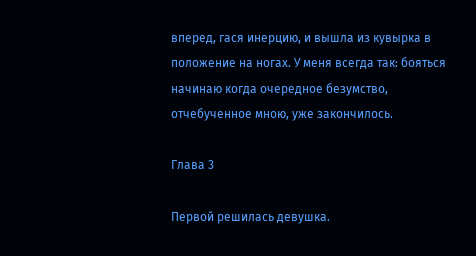вперед, гася инерцию, и вышла из кувырка в положение на ногах. У меня всегда так: бояться начинаю когда очередное безумство, отчебученное мною, уже закончилось.

Глава 3

Первой решилась девушка.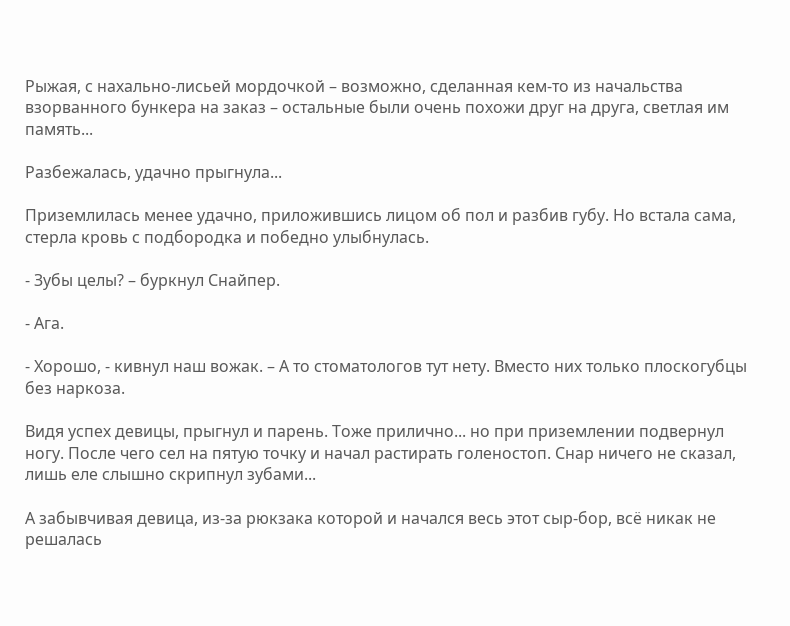Рыжая, с нахально-лисьей мордочкой – возможно, сделанная кем-то из начальства взорванного бункера на заказ – остальные были очень похожи друг на друга, светлая им память...

Разбежалась, удачно прыгнула...

Приземлилась менее удачно, приложившись лицом об пол и разбив губу. Но встала сама, стерла кровь с подбородка и победно улыбнулась.

- Зубы целы? – буркнул Снайпер.

- Ага.

- Хорошо, - кивнул наш вожак. – А то стоматологов тут нету. Вместо них только плоскогубцы без наркоза.

Видя успех девицы, прыгнул и парень. Тоже прилично... но при приземлении подвернул ногу. После чего сел на пятую точку и начал растирать голеностоп. Снар ничего не сказал, лишь еле слышно скрипнул зубами...

А забывчивая девица, из-за рюкзака которой и начался весь этот сыр-бор, всё никак не решалась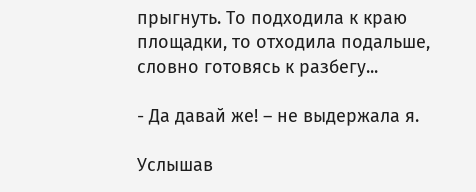прыгнуть. То подходила к краю площадки, то отходила подальше, словно готовясь к разбегу...

- Да давай же! – не выдержала я.

Услышав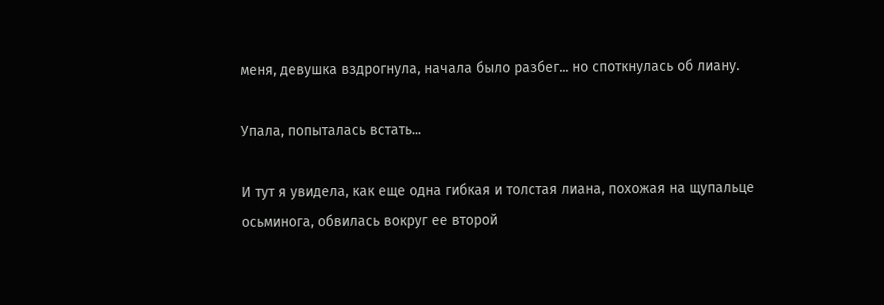меня, девушка вздрогнула, начала было разбег... но споткнулась об лиану.

Упала, попыталась встать...

И тут я увидела, как еще одна гибкая и толстая лиана, похожая на щупальце осьминога, обвилась вокруг ее второй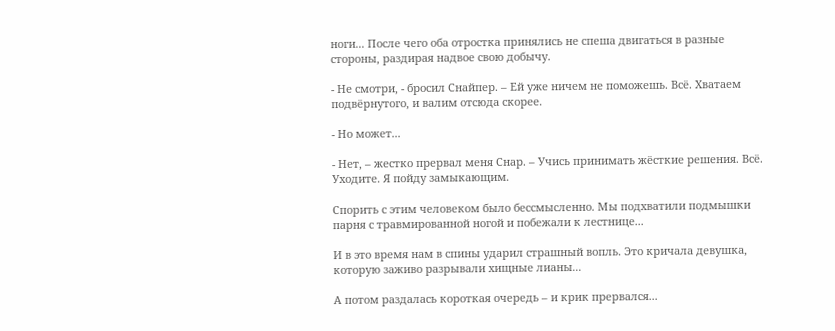ноги... После чего оба отростка принялись не спеша двигаться в разные стороны, раздирая надвое свою добычу.

- Не смотри, - бросил Снайпер. – Ей уже ничем не поможешь. Всё. Хватаем подвёрнутого, и валим отсюда скорее.

- Но может...

- Нет, – жестко прервал меня Снар. – Учись принимать жёсткие решения. Всё. Уходите. Я пойду замыкающим.

Спорить с этим человеком было бессмысленно. Мы подхватили подмышки парня с травмированной ногой и побежали к лестнице...

И в это время нам в спины ударил страшный вопль. Это кричала девушка, которую заживо разрывали хищные лианы...

А потом раздалась короткая очередь – и крик прервался...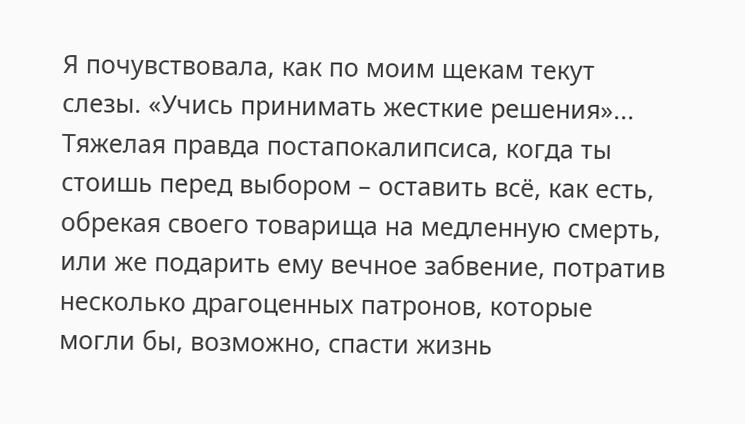Я почувствовала, как по моим щекам текут слезы. «Учись принимать жесткие решения»... Тяжелая правда постапокалипсиса, когда ты стоишь перед выбором – оставить всё, как есть, обрекая своего товарища на медленную смерть, или же подарить ему вечное забвение, потратив несколько драгоценных патронов, которые могли бы, возможно, спасти жизнь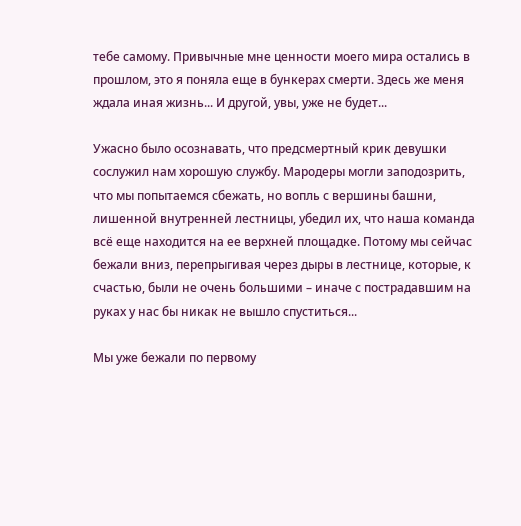тебе самому. Привычные мне ценности моего мира остались в прошлом, это я поняла еще в бункерах смерти. Здесь же меня ждала иная жизнь... И другой, увы, уже не будет...

Ужасно было осознавать, что предсмертный крик девушки сослужил нам хорошую службу. Мародеры могли заподозрить, что мы попытаемся сбежать, но вопль с вершины башни, лишенной внутренней лестницы, убедил их, что наша команда всё еще находится на ее верхней площадке. Потому мы сейчас бежали вниз, перепрыгивая через дыры в лестнице, которые, к счастью, были не очень большими – иначе с пострадавшим на руках у нас бы никак не вышло спуститься...

Мы уже бежали по первому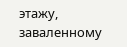этажу, заваленному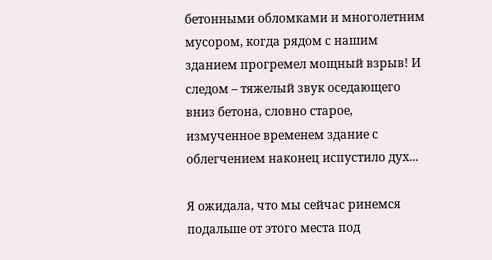бетонными обломками и многолетним мусором, когда рядом с нашим зданием прогремел мощный взрыв! И следом – тяжелый звук оседающего вниз бетона, словно старое, измученное временем здание с облегчением наконец испустило дух...

Я ожидала, что мы сейчас ринемся подальше от этого места под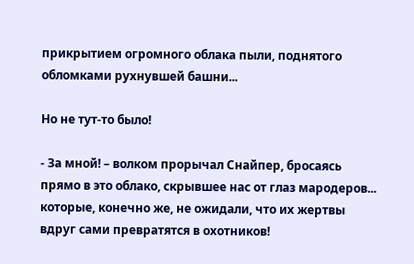прикрытием огромного облака пыли, поднятого обломками рухнувшей башни...

Но не тут-то было!

- За мной! – волком прорычал Снайпер, бросаясь прямо в это облако, скрывшее нас от глаз мародеров... которые, конечно же, не ожидали, что их жертвы вдруг сами превратятся в охотников!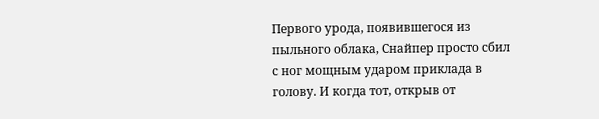Первого урода, появившегося из пыльного облака, Снайпер просто сбил с ног мощным ударом приклада в голову. И когда тот, открыв от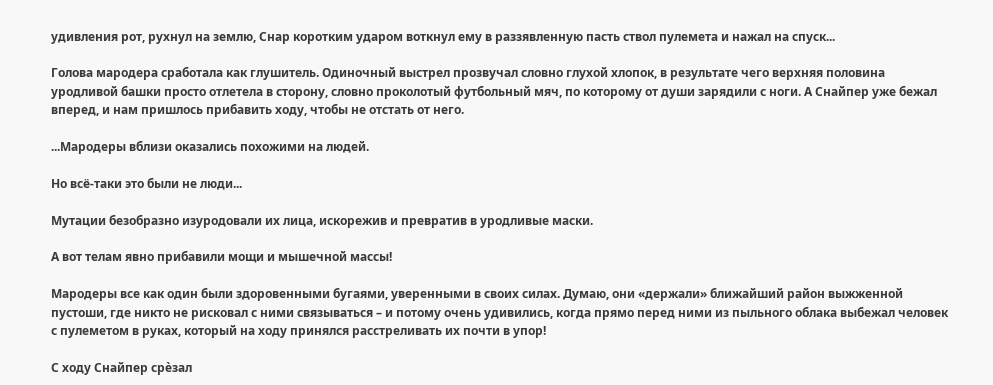удивления рот, рухнул на землю, Снар коротким ударом воткнул ему в раззявленную пасть ствол пулемета и нажал на спуск...

Голова мародера сработала как глушитель. Одиночный выстрел прозвучал словно глухой хлопок, в результате чего верхняя половина уродливой башки просто отлетела в сторону, словно проколотый футбольный мяч, по которому от души зарядили с ноги. А Снайпер уже бежал вперед, и нам пришлось прибавить ходу, чтобы не отстать от него.

...Мародеры вблизи оказались похожими на людей.

Но всё-таки это были не люди...

Мутации безобразно изуродовали их лица, искорежив и превратив в уродливые маски.

А вот телам явно прибавили мощи и мышечной массы!

Мародеры все как один были здоровенными бугаями, уверенными в своих силах. Думаю, они «держали» ближайший район выжженной пустоши, где никто не рисковал с ними связываться – и потому очень удивились, когда прямо перед ними из пыльного облака выбежал человек с пулеметом в руках, который на ходу принялся расстреливать их почти в упор!

С ходу Снайпер срѐзал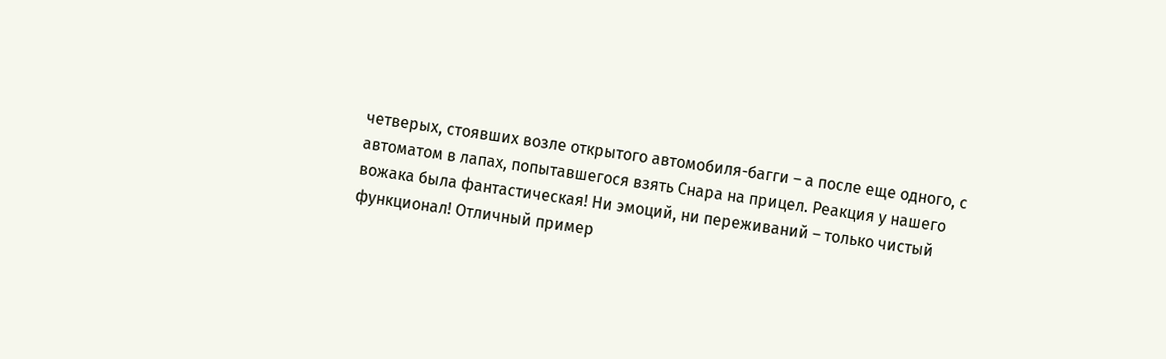четверых, стоявших возле открытого автомобиля-багги – а после еще одного, с автоматом в лапах, попытавшегося взять Снара на прицел. Реакция у нашего вожака была фантастическая! Ни эмоций, ни переживаний – только чистый функционал! Отличный пример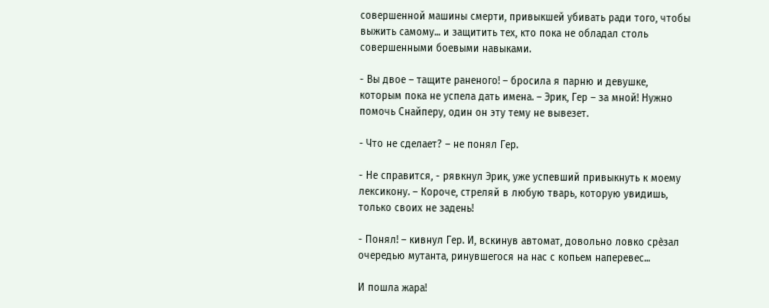совершенной машины смерти, привыкшей убивать ради того, чтобы выжить самому... и защитить тех, кто пока не обладал столь совершенными боевыми навыками.

- Вы двое – тащите раненого! – бросила я парню и девушке, которым пока не успела дать имена. – Эрик, Гер – за мной! Нужно помочь Снайперу, один он эту тему не вывезет.

- Что не сделает? – не понял Гер.

- Не справится, - рявкнул Эрик, уже успевший привыкнуть к моему лексикону. – Короче, стреляй в любую тварь, которую увидишь, только своих не задень!

- Понял! – кивнул Гер. И, вскинув автомат, довольно ловко срѐзал очередью мутанта, ринувшегося на нас с копьем наперевес...

И пошла жара!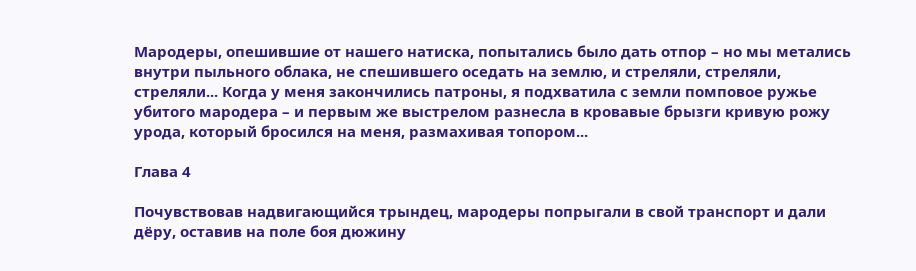Мародеры, опешившие от нашего натиска, попытались было дать отпор – но мы метались внутри пыльного облака, не спешившего оседать на землю, и стреляли, стреляли, стреляли... Когда у меня закончились патроны, я подхватила с земли помповое ружье убитого мародера – и первым же выстрелом разнесла в кровавые брызги кривую рожу урода, который бросился на меня, размахивая топором...

Глава 4

Почувствовав надвигающийся трындец, мародеры попрыгали в свой транспорт и дали дёру, оставив на поле боя дюжину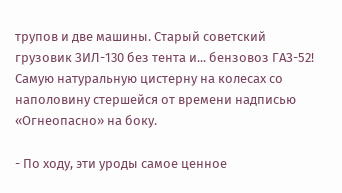трупов и две машины. Старый советский грузовик ЗИЛ-130 без тента и... бензовоз ГАЗ-52! Самую натуральную цистерну на колесах со наполовину стершейся от времени надписью «Огнеопасно» на боку.

- По ходу, эти уроды самое ценное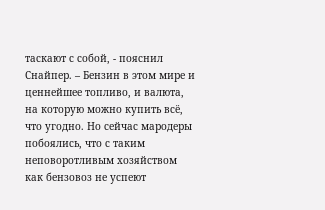таскают с собой, - пояснил Снайпер. – Бензин в этом мире и ценнейшее топливо, и валюта, на которую можно купить всё, что угодно. Но сейчас мародеры побоялись, что с таким неповоротливым хозяйством как бензовоз не успеют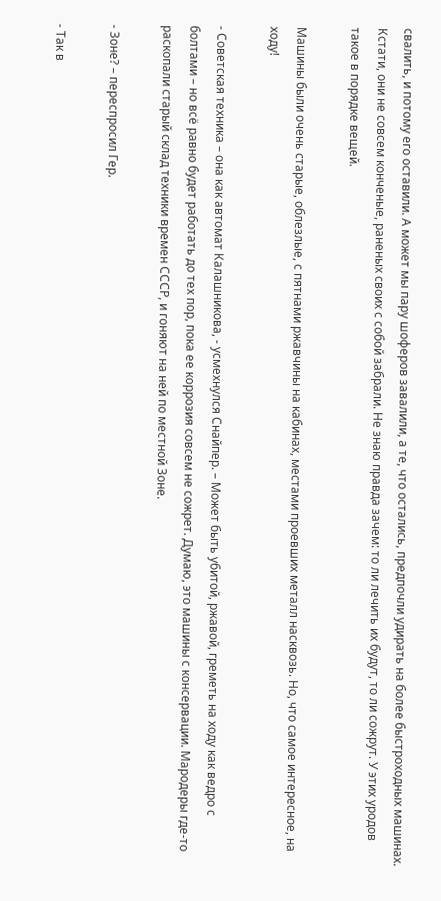свалить, и потому его оставили. А может мы пару шоферов завалили, а те, что остались, предпочли удирать на более быстроходных машинах. Кстати, они не совсем конченые, раненых своих с собой забрали. Не знаю правда зачем: то ли лечить их будут, то ли сожрут. У этих уродов такое в порядке вещей.

Машины были очень старые, облезлые, с пятнами ржавчины на кабинах, местами проевших металл насквозь. Но, что самое интересное, на ходу!

- Советская техника – она как автомат Калашникова, - усмехнулся Снайпер. – Может быть убитой, ржавой, греметь на ходу как ведро с болтами – но всё равно будет работать до тех пор, пока ее коррозия совсем не сожрет. Думаю, это машины с консервации. Мародеры где-то раскопали старый склад техники времен СССР, и гоняют на ней по местной Зоне.

- Зоне? – переспросил Гер.

- Так в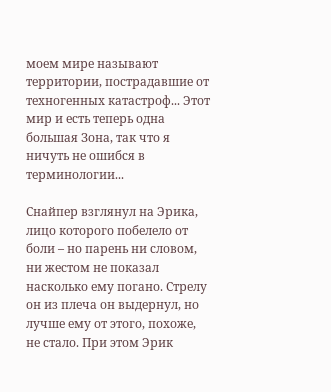моем мире называют территории, пострадавшие от техногенных катастроф... Этот мир и есть теперь одна большая Зона, так что я ничуть не ошибся в терминологии...

Снайпер взглянул на Эрика, лицо которого побелело от боли – но парень ни словом, ни жестом не показал насколько ему погано. Стрелу он из плеча он выдернул, но лучше ему от этого, похоже, не стало. При этом Эрик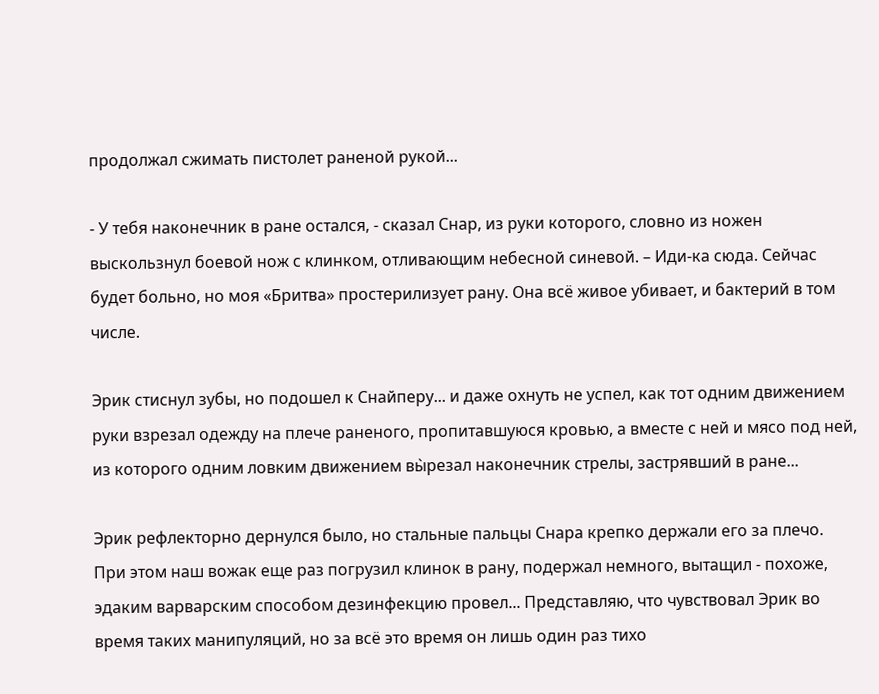продолжал сжимать пистолет раненой рукой...

- У тебя наконечник в ране остался, - сказал Снар, из руки которого, словно из ножен выскользнул боевой нож с клинком, отливающим небесной синевой. – Иди-ка сюда. Сейчас будет больно, но моя «Бритва» простерилизует рану. Она всё живое убивает, и бактерий в том числе.

Эрик стиснул зубы, но подошел к Снайперу... и даже охнуть не успел, как тот одним движением руки взрезал одежду на плече раненого, пропитавшуюся кровью, а вместе с ней и мясо под ней, из которого одним ловким движением вы̀резал наконечник стрелы, застрявший в ране...

Эрик рефлекторно дернулся было, но стальные пальцы Снара крепко держали его за плечо. При этом наш вожак еще раз погрузил клинок в рану, подержал немного, вытащил - похоже, эдаким варварским способом дезинфекцию провел... Представляю, что чувствовал Эрик во время таких манипуляций, но за всё это время он лишь один раз тихо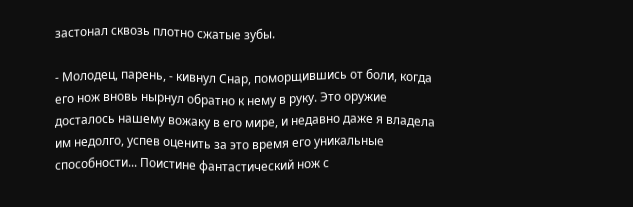застонал сквозь плотно сжатые зубы.

- Молодец, парень, - кивнул Снар, поморщившись от боли, когда его нож вновь нырнул обратно к нему в руку. Это оружие досталось нашему вожаку в его мире, и недавно даже я владела им недолго, успев оценить за это время его уникальные способности... Поистине фантастический нож с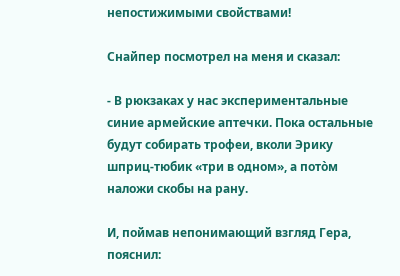непостижимыми свойствами!

Снайпер посмотрел на меня и сказал:

- В рюкзаках у нас экспериментальные синие армейские аптечки. Пока остальные будут собирать трофеи, вколи Эрику шприц-тюбик «три в одном», а пото̀м наложи скобы на рану.

И, поймав непонимающий взгляд Гера, пояснил: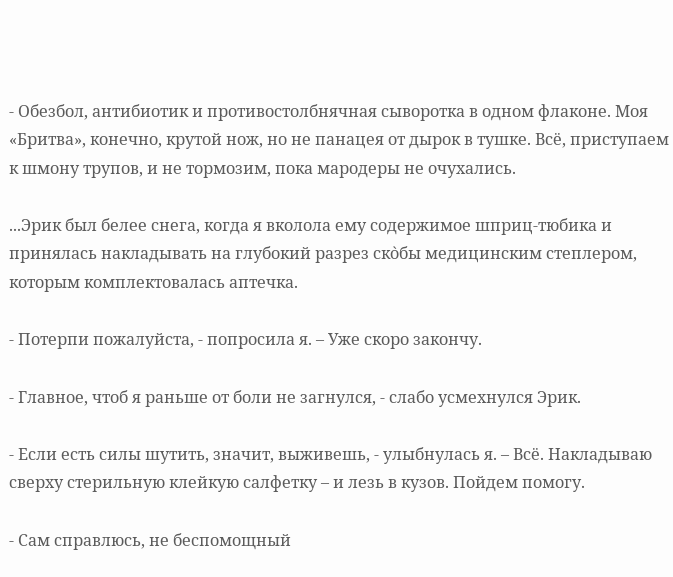- Обезбол, антибиотик и противостолбнячная сыворотка в одном флаконе. Моя «Бритва», конечно, крутой нож, но не панацея от дырок в тушке. Всё, приступаем к шмону трупов, и не тормозим, пока мародеры не очухались.

...Эрик был белее снега, когда я вколола ему содержимое шприц-тюбика и принялась накладывать на глубокий разрез ско̀бы медицинским степлером, которым комплектовалась аптечка.

- Потерпи пожалуйста, - попросила я. – Уже скоро закончу.

- Главное, чтоб я раньше от боли не загнулся, - слабо усмехнулся Эрик.

- Если есть силы шутить, значит, выживешь, - улыбнулась я. – Всё. Накладываю сверху стерильную клейкую салфетку – и лезь в кузов. Пойдем помогу.

- Сам справлюсь, не беспомощный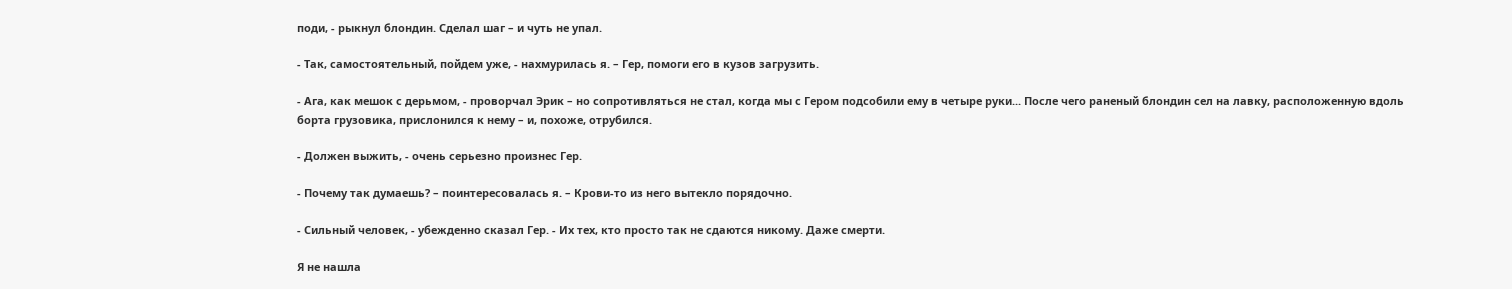поди, - рыкнул блондин. Сделал шаг – и чуть не упал.

- Так, самостоятельный, пойдем уже, - нахмурилась я. – Гер, помоги его в кузов загрузить.

- Ага, как мешок с дерьмом, - проворчал Эрик – но сопротивляться не стал, когда мы с Гером подсобили ему в четыре руки... После чего раненый блондин сел на лавку, расположенную вдоль борта грузовика, прислонился к нему – и, похоже, отрубился.

- Должен выжить, - очень серьезно произнес Гер.

- Почему так думаешь? – поинтересовалась я. – Крови-то из него вытекло порядочно.

- Сильный человек, - убежденно сказал Гер. - Их тех, кто просто так не сдаются никому. Даже смерти.

Я не нашла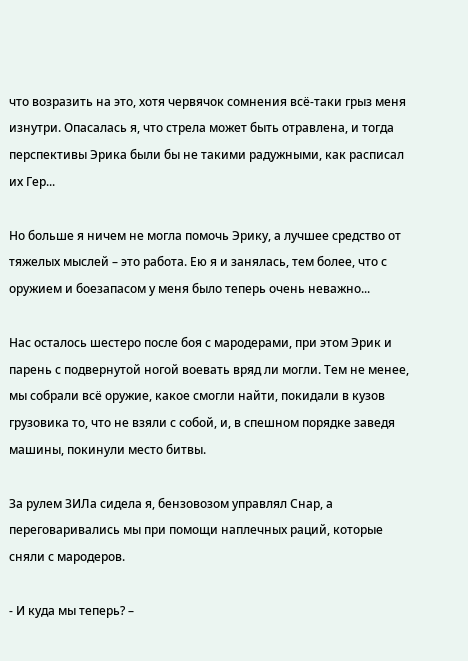что возразить на это, хотя червячок сомнения всё-таки грыз меня изнутри. Опасалась я, что стрела может быть отравлена, и тогда перспективы Эрика были бы не такими радужными, как расписал их Гер...

Но больше я ничем не могла помочь Эрику, а лучшее средство от тяжелых мыслей – это работа. Ею я и занялась, тем более, что с оружием и боезапасом у меня было теперь очень неважно...

Нас осталось шестеро после боя с мародерами, при этом Эрик и парень с подвернутой ногой воевать вряд ли могли. Тем не менее, мы собрали всё оружие, какое смогли найти, покидали в кузов грузовика то, что не взяли с собой, и, в спешном порядке заведя машины, покинули место битвы.

За рулем ЗИЛа сидела я, бензовозом управлял Снар, а переговаривались мы при помощи наплечных раций, которые сняли с мародеров.

- И куда мы теперь? –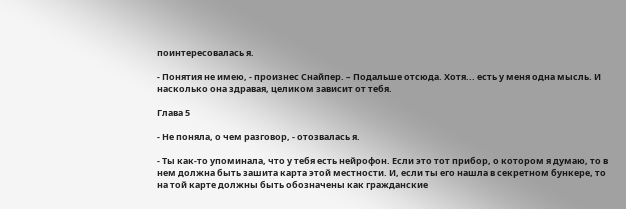поинтересовалась я.

- Понятия не имею, - произнес Снайпер. – Подальше отсюда. Хотя... есть у меня одна мысль. И насколько она здравая, целиком зависит от тебя.

Глава 5

- Не поняла, о чем разговор, - отозвалась я.

- Ты как-то упоминала, что у тебя есть нейрофон. Если это тот прибор, о котором я думаю, то в нем должна быть зашита карта этой местности. И, если ты его нашла в секретном бункере, то на той карте должны быть обозначены как гражданские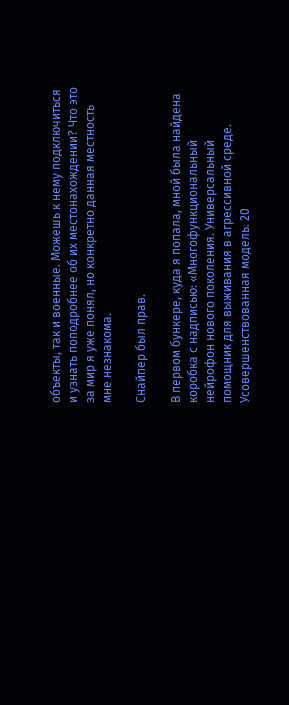объекты, так и военные. Можешь к нему подключиться и узнать поподробнее об их местонахождении? Что это за мир я уже понял, но конкретно данная местность мне незнакома.

Снайпер был прав.

В первом бункере, куда я попала, мной была найдена коробка с надписью: «Многофункциональный нейрофон нового поколения. Универсальный помощник для выживания в агрессивной среде. Усовершенствованная модель. 20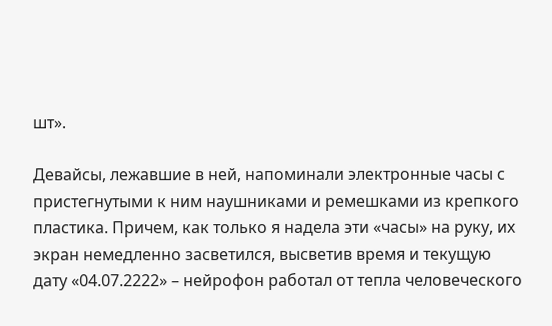шт».

Девайсы, лежавшие в ней, напоминали электронные часы с пристегнутыми к ним наушниками и ремешками из крепкого пластика. Причем, как только я надела эти «часы» на руку, их экран немедленно засветился, высветив время и текущую дату «04.07.2222» – нейрофон работал от тепла человеческого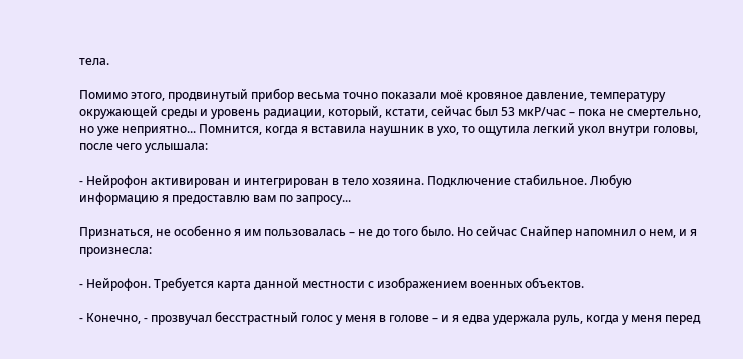тела.

Помимо этого, продвинутый прибор весьма точно показали моё кровяное давление, температуру окружающей среды и уровень радиации, который, кстати, сейчас был 53 мкР/час – пока не смертельно, но уже неприятно... Помнится, когда я вставила наушник в ухо, то ощутила легкий укол внутри головы, после чего услышала:

- Нейрофон активирован и интегрирован в тело хозяина. Подключение стабильное. Любую информацию я предоставлю вам по запросу...

Признаться, не особенно я им пользовалась – не до того было. Но сейчас Снайпер напомнил о нем, и я произнесла:

- Нейрофон. Требуется карта данной местности с изображением военных объектов.

- Конечно, - прозвучал бесстрастный голос у меня в голове – и я едва удержала руль, когда у меня перед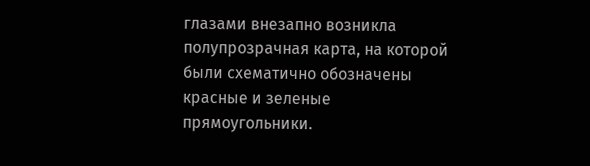глазами внезапно возникла полупрозрачная карта, на которой были схематично обозначены красные и зеленые прямоугольники.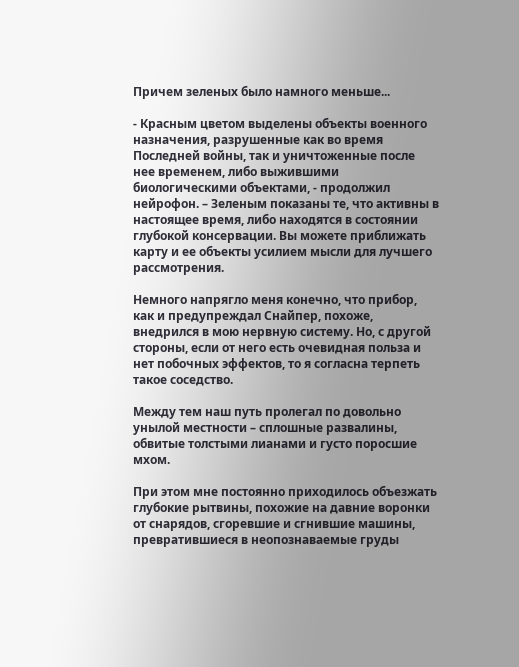Причем зеленых было намного меньше...

- Красным цветом выделены объекты военного назначения, разрушенные как во время Последней войны, так и уничтоженные после нее временем, либо выжившими биологическими объектами, - продолжил нейрофон. – Зеленым показаны те, что активны в настоящее время, либо находятся в состоянии глубокой консервации. Вы можете приближать карту и ее объекты усилием мысли для лучшего рассмотрения.

Немного напрягло меня конечно, что прибор, как и предупреждал Снайпер, похоже, внедрился в мою нервную систему. Но, с другой стороны, если от него есть очевидная польза и нет побочных эффектов, то я согласна терпеть такое соседство.

Между тем наш путь пролегал по довольно унылой местности – сплошные развалины, обвитые толстыми лианами и густо поросшие мхом.

При этом мне постоянно приходилось объезжать глубокие рытвины, похожие на давние воронки от снарядов, сгоревшие и сгнившие машины, превратившиеся в неопознаваемые груды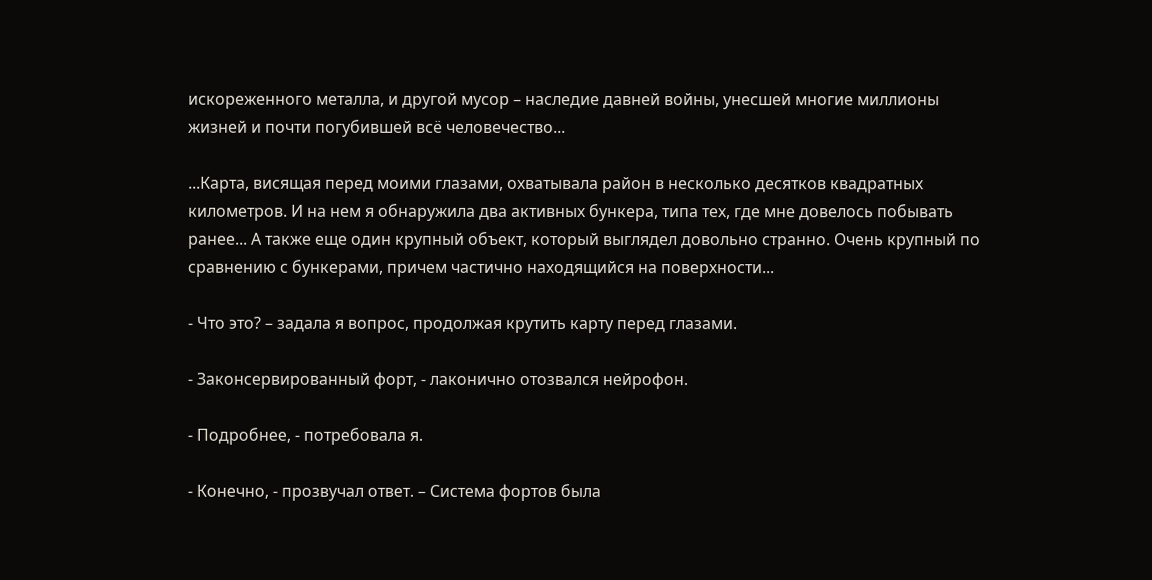искореженного металла, и другой мусор – наследие давней войны, унесшей многие миллионы жизней и почти погубившей всё человечество...

...Карта, висящая перед моими глазами, охватывала район в несколько десятков квадратных километров. И на нем я обнаружила два активных бункера, типа тех, где мне довелось побывать ранее... А также еще один крупный объект, который выглядел довольно странно. Очень крупный по сравнению с бункерами, причем частично находящийся на поверхности...

- Что это? – задала я вопрос, продолжая крутить карту перед глазами.

- Законсервированный форт, - лаконично отозвался нейрофон.

- Подробнее, - потребовала я.

- Конечно, - прозвучал ответ. – Система фортов была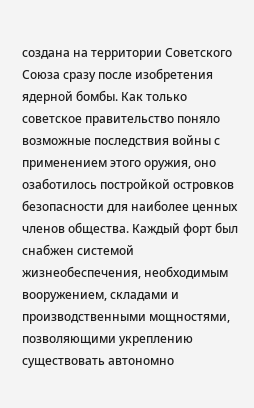создана на территории Советского Союза сразу после изобретения ядерной бомбы. Как только советское правительство поняло возможные последствия войны с применением этого оружия, оно озаботилось постройкой островков безопасности для наиболее ценных членов общества. Каждый форт был снабжен системой жизнеобеспечения, необходимым вооружением, складами и производственными мощностями, позволяющими укреплению существовать автономно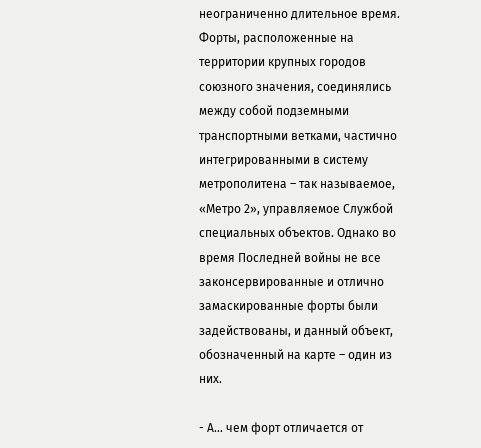неограниченно длительное время. Форты, расположенные на территории крупных городов союзного значения, соединялись между собой подземными транспортными ветками, частично интегрированными в систему метрополитена – так называемое, «Метро 2», управляемое Службой специальных объектов. Однако во время Последней войны не все законсервированные и отлично замаскированные форты были задействованы, и данный объект, обозначенный на карте – один из них.

- А... чем форт отличается от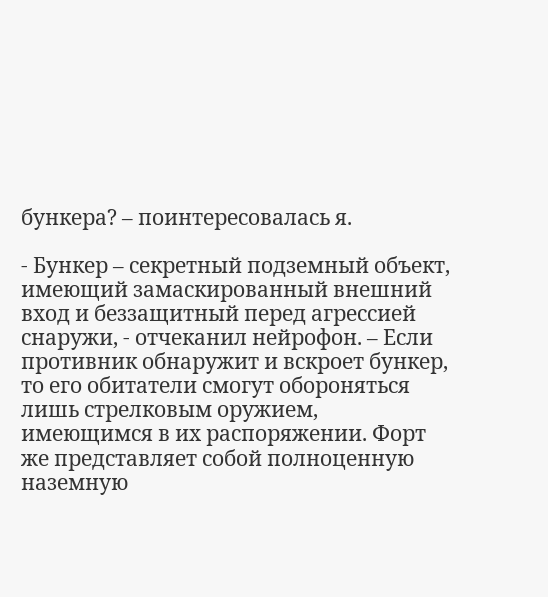бункера? – поинтересовалась я.

- Бункер – секретный подземный объект, имеющий замаскированный внешний вход и беззащитный перед агрессией снаружи, - отчеканил нейрофон. – Если противник обнаружит и вскроет бункер, то его обитатели смогут обороняться лишь стрелковым оружием, имеющимся в их распоряжении. Форт же представляет собой полноценную наземную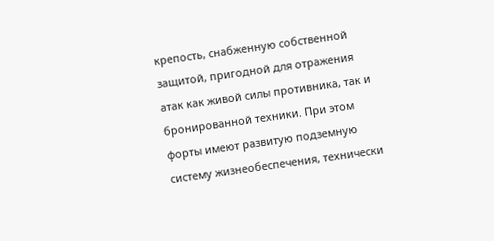крепость, снабженную собственной защитой, пригодной для отражения атак как живой силы противника, так и бронированной техники. При этом форты имеют развитую подземную систему жизнеобеспечения, технически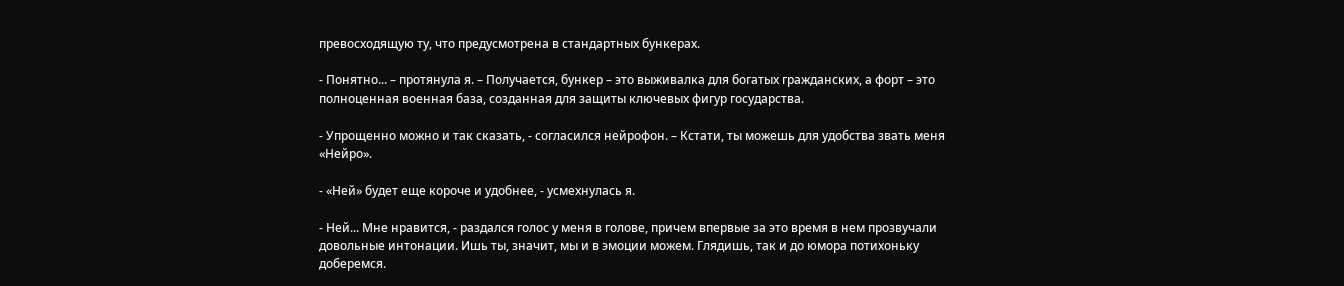превосходящую ту, что предусмотрена в стандартных бункерах.

- Понятно... – протянула я. – Получается, бункер – это выживалка для богатых гражданских, а форт – это полноценная военная база, созданная для защиты ключевых фигур государства.

- Упрощенно можно и так сказать, - согласился нейрофон. – Кстати, ты можешь для удобства звать меня «Нейро».

- «Ней» будет еще короче и удобнее, - усмехнулась я.

- Ней... Мне нравится, - раздался голос у меня в голове, причем впервые за это время в нем прозвучали довольные интонации. Ишь ты, значит, мы и в эмоции можем. Глядишь, так и до юмора потихоньку доберемся.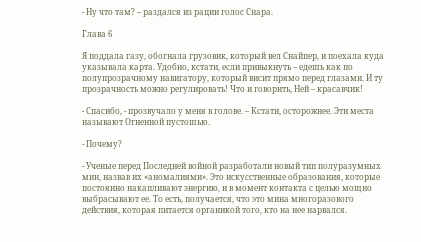- Ну что там? – раздался из рации голос Снара.

Глава 6

Я поддала газу, обогнала грузовик, который вел Снайпер, и поехала куда указывала карта. Удобно, кстати, если привыкнуть – едешь как по полупрозрачному навигатору, который висит прямо перед глазами. И ту прозрачность можно регулировать! Что и говорить, Ней – красавчик!

- Спасибо, - прозвучало у меня в голове. – Кстати, осторожнее. Эти места называют Огненной пустошью.

- Почему?

- Ученые перед Последней войной разработали новый тип полуразумных мин, назвав их «аномалиями». Это искусственные образования, которые постоянно накапливают энергию, и в момент контакта с целью мощно выбрасывают ее. То есть, получается, что это мина многоразового действия, которая питается органикой того, кто на нее нарвался.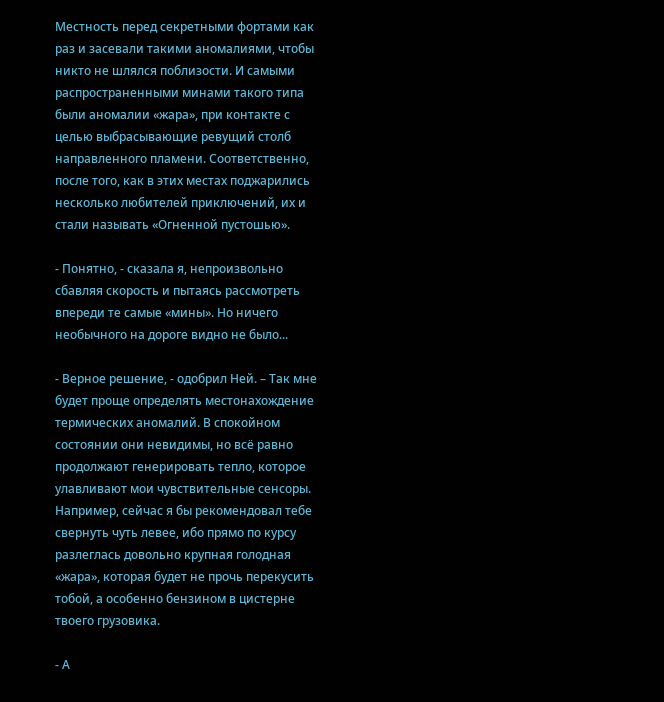Местность перед секретными фортами как раз и засевали такими аномалиями, чтобы никто не шлялся поблизости. И самыми распространенными минами такого типа были аномалии «жара», при контакте с целью выбрасывающие ревущий столб направленного пламени. Соответственно, после того, как в этих местах поджарились несколько любителей приключений, их и стали называть «Огненной пустошью».

- Понятно, - сказала я, непроизвольно сбавляя скорость и пытаясь рассмотреть впереди те самые «мины». Но ничего необычного на дороге видно не было...

- Верное решение, - одобрил Ней. – Так мне будет проще определять местонахождение термических аномалий. В спокойном состоянии они невидимы, но всё равно продолжают генерировать тепло, которое улавливают мои чувствительные сенсоры. Например, сейчас я бы рекомендовал тебе свернуть чуть левее, ибо прямо по курсу разлеглась довольно крупная голодная «жара», которая будет не прочь перекусить тобой, а особенно бензином в цистерне твоего грузовика.

- А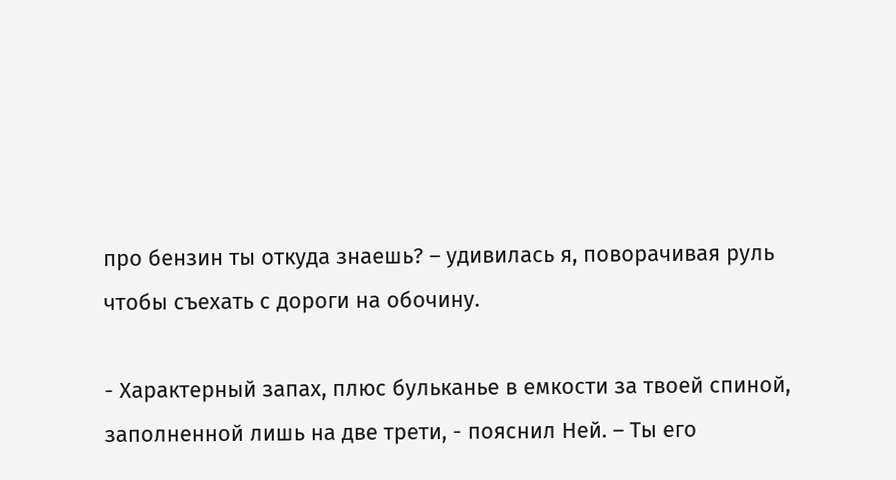про бензин ты откуда знаешь? – удивилась я, поворачивая руль чтобы съехать с дороги на обочину.

- Характерный запах, плюс бульканье в емкости за твоей спиной, заполненной лишь на две трети, - пояснил Ней. – Ты его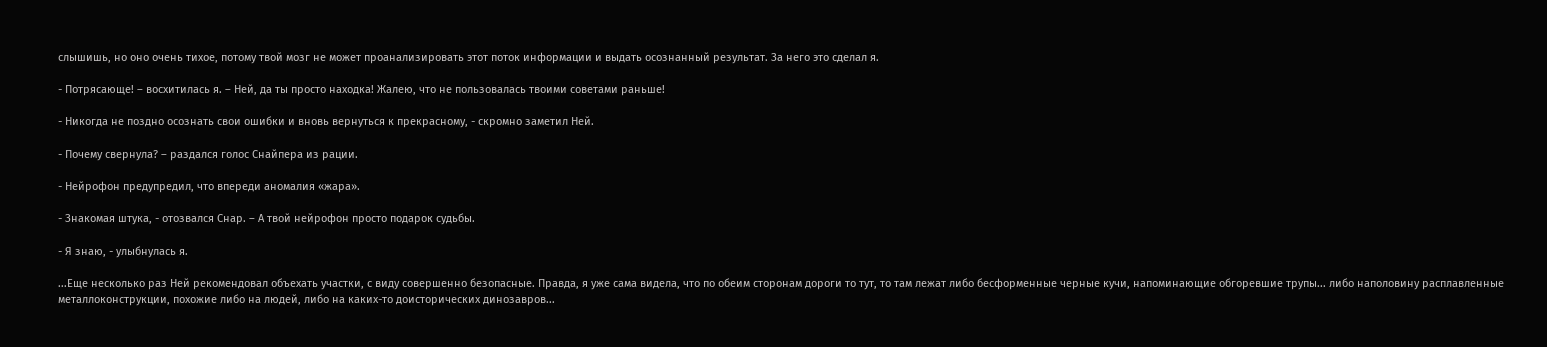слышишь, но оно очень тихое, потому твой мозг не может проанализировать этот поток информации и выдать осознанный результат. За него это сделал я.

- Потрясающе! – восхитилась я. – Ней, да ты просто находка! Жалею, что не пользовалась твоими советами раньше!

- Никогда не поздно осознать свои ошибки и вновь вернуться к прекрасному, - скромно заметил Ней.

- Почему свернула? – раздался голос Снайпера из рации.

- Нейрофон предупредил, что впереди аномалия «жара».

- Знакомая штука, - отозвался Снар. – А твой нейрофон просто подарок судьбы.

- Я знаю, - улыбнулась я.

...Еще несколько раз Ней рекомендовал объехать участки, с виду совершенно безопасные. Правда, я уже сама видела, что по обеим сторонам дороги то тут, то там лежат либо бесформенные черные кучи, напоминающие обгоревшие трупы... либо наполовину расплавленные металлоконструкции, похожие либо на людей, либо на каких-то доисторических динозавров...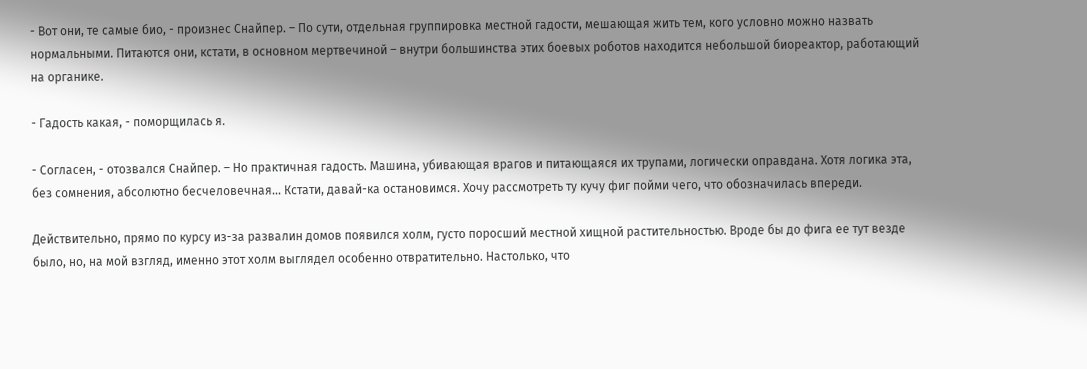- Вот они, те самые био, - произнес Снайпер. – По сути, отдельная группировка местной гадости, мешающая жить тем, кого условно можно назвать нормальными. Питаются они, кстати, в основном мертвечиной – внутри большинства этих боевых роботов находится небольшой биореактор, работающий на органике.

- Гадость какая, - поморщилась я.

- Согласен, - отозвался Снайпер. – Но практичная гадость. Машина, убивающая врагов и питающаяся их трупами, логически оправдана. Хотя логика эта, без сомнения, абсолютно бесчеловечная... Кстати, давай-ка остановимся. Хочу рассмотреть ту кучу фиг пойми чего, что обозначилась впереди.

Действительно, прямо по курсу из-за развалин домов появился холм, густо поросший местной хищной растительностью. Вроде бы до фига ее тут везде было, но, на мой взгляд, именно этот холм выглядел особенно отвратительно. Настолько, что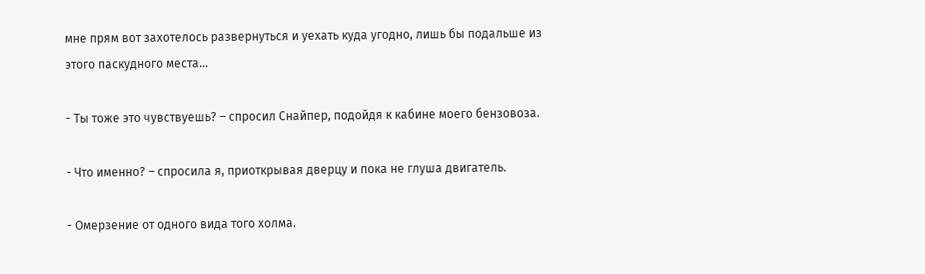мне прям вот захотелось развернуться и уехать куда угодно, лишь бы подальше из этого паскудного места...

- Ты тоже это чувствуешь? – спросил Снайпер, подойдя к кабине моего бензовоза.

- Что именно? – спросила я, приоткрывая дверцу и пока не глуша двигатель.

- Омерзение от одного вида того холма.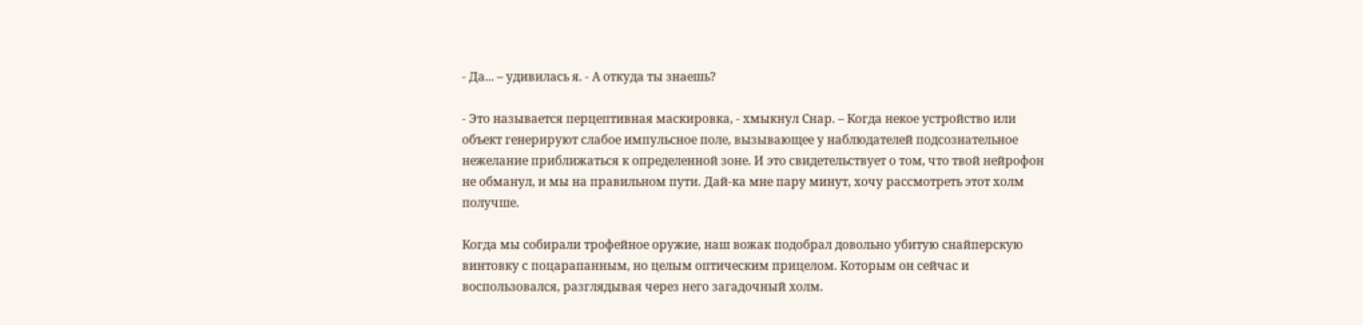- Да... – удивилась я. - А откуда ты знаешь?

- Это называется перцептивная маскировка, - хмыкнул Снар. – Когда некое устройство или объект генерируют слабое импульсное поле, вызывающее у наблюдателей подсознательное нежелание приближаться к определенной зоне. И это свидетельствует о том, что твой нейрофон не обманул, и мы на правильном пути. Дай-ка мне пару минут, хочу рассмотреть этот холм получше.

Когда мы собирали трофейное оружие, наш вожак подобрал довольно убитую снайперскую винтовку с поцарапанным, но целым оптическим прицелом. Которым он сейчас и воспользовался, разглядывая через него загадочный холм.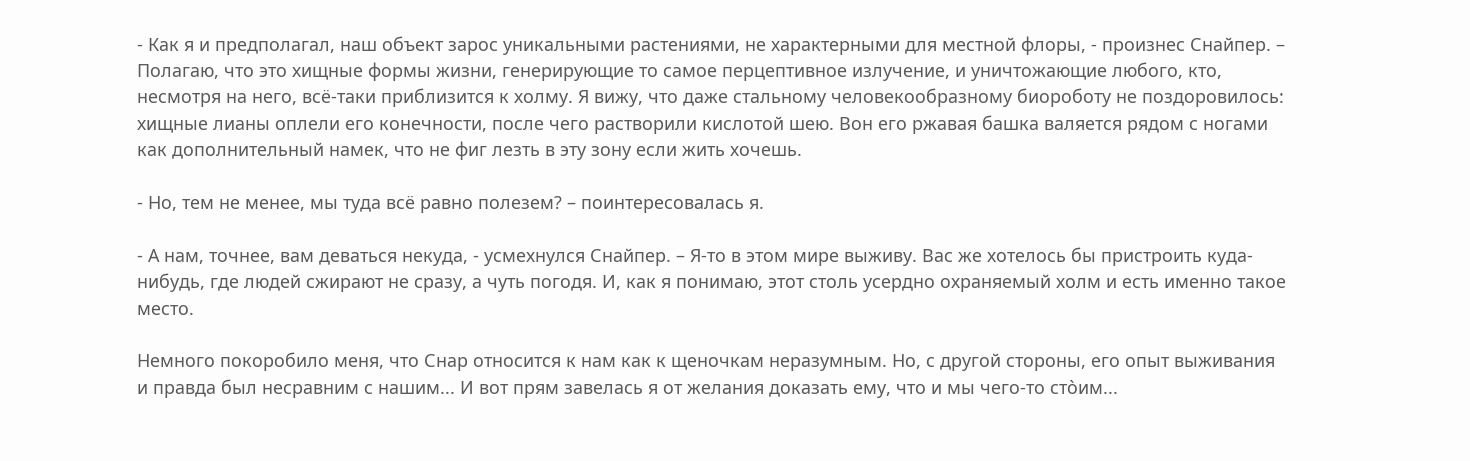- Как я и предполагал, наш объект зарос уникальными растениями, не характерными для местной флоры, - произнес Снайпер. – Полагаю, что это хищные формы жизни, генерирующие то самое перцептивное излучение, и уничтожающие любого, кто, несмотря на него, всё-таки приблизится к холму. Я вижу, что даже стальному человекообразному биороботу не поздоровилось: хищные лианы оплели его конечности, после чего растворили кислотой шею. Вон его ржавая башка валяется рядом с ногами как дополнительный намек, что не фиг лезть в эту зону если жить хочешь.

- Но, тем не менее, мы туда всё равно полезем? – поинтересовалась я.

- А нам, точнее, вам деваться некуда, - усмехнулся Снайпер. – Я-то в этом мире выживу. Вас же хотелось бы пристроить куда-нибудь, где людей сжирают не сразу, а чуть погодя. И, как я понимаю, этот столь усердно охраняемый холм и есть именно такое место.

Немного покоробило меня, что Снар относится к нам как к щеночкам неразумным. Но, с другой стороны, его опыт выживания и правда был несравним с нашим... И вот прям завелась я от желания доказать ему, что и мы чего-то сто̀им...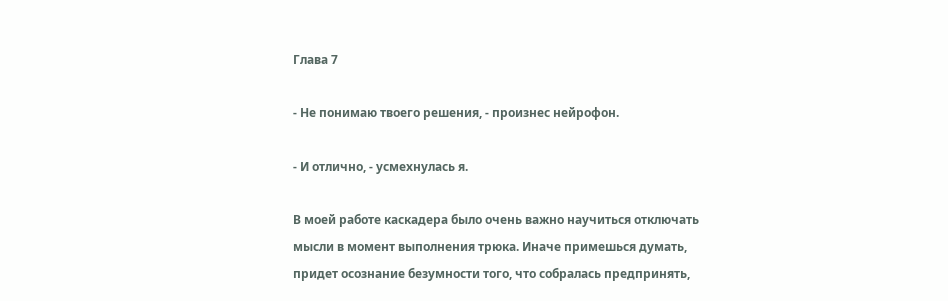Глава 7

- Не понимаю твоего решения, - произнес нейрофон.

- И отлично, - усмехнулась я.

В моей работе каскадера было очень важно научиться отключать мысли в момент выполнения трюка. Иначе примешься думать, придет осознание безумности того, что собралась предпринять,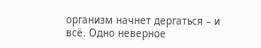организм начнет дергаться – и всё. Одно неверное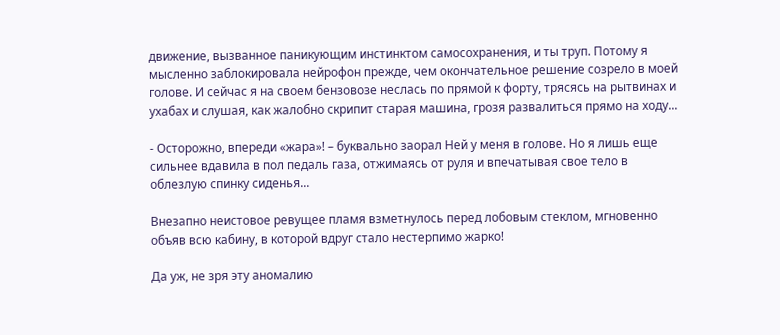движение, вызванное паникующим инстинктом самосохранения, и ты труп. Потому я мысленно заблокировала нейрофон прежде, чем окончательное решение созрело в моей голове. И сейчас я на своем бензовозе неслась по прямой к форту, трясясь на рытвинах и ухабах и слушая, как жалобно скрипит старая машина, грозя развалиться прямо на ходу...

- Осторожно, впереди «жара»! – буквально заорал Ней у меня в голове. Но я лишь еще сильнее вдавила в пол педаль газа, отжимаясь от руля и впечатывая свое тело в облезлую спинку сиденья...

Внезапно неистовое ревущее пламя взметнулось перед лобовым стеклом, мгновенно объяв всю кабину, в которой вдруг стало нестерпимо жарко!

Да уж, не зря эту аномалию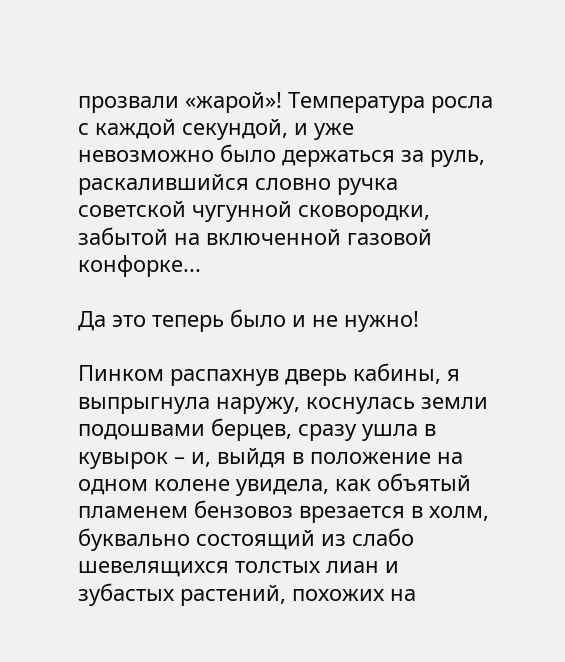прозвали «жарой»! Температура росла с каждой секундой, и уже невозможно было держаться за руль, раскалившийся словно ручка советской чугунной сковородки, забытой на включенной газовой конфорке...

Да это теперь было и не нужно!

Пинком распахнув дверь кабины, я выпрыгнула наружу, коснулась земли подошвами берцев, сразу ушла в кувырок – и, выйдя в положение на одном колене увидела, как объятый пламенем бензовоз врезается в холм, буквально состоящий из слабо шевелящихся толстых лиан и зубастых растений, похожих на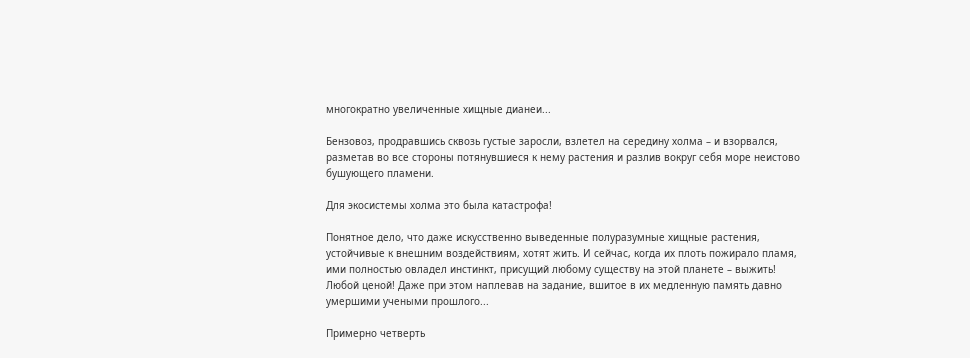многократно увеличенные хищные дианеи...

Бензовоз, продравшись сквозь густые заросли, взлетел на середину холма – и взорвался, разметав во все стороны потянувшиеся к нему растения и разлив вокруг себя море неистово бушующего пламени.

Для экосистемы холма это была катастрофа!

Понятное дело, что даже искусственно выведенные полуразумные хищные растения, устойчивые к внешним воздействиям, хотят жить. И сейчас, когда их плоть пожирало пламя, ими полностью овладел инстинкт, присущий любому существу на этой планете – выжить! Любой ценой! Даже при этом наплевав на задание, вшитое в их медленную память давно умершими учеными прошлого...

Примерно четверть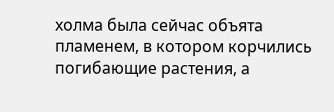холма была сейчас объята пламенем, в котором корчились погибающие растения, а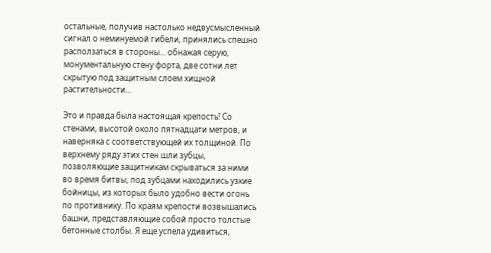остальные, получив настолько недвусмысленный сигнал о неминуемой гибели, принялись спешно расползаться в стороны... обнажая серую, монументальную стену форта, две сотни лет скрытую под защитным слоем хищной растительности...

Это и правда была настоящая крепость! Со стенами, высотой около пятнадцати метров, и наверняка с соответствующей их толщиной. По верхнему ряду этих стен шли зубцы, позволяющие защитникам скрываться за ними во время битвы, под зубцами находились узкие бойницы, из которых было удобно вести огонь по противнику. По краям крепости возвышались башни, представляющие собой просто толстые бетонные столбы. Я еще успела удивиться,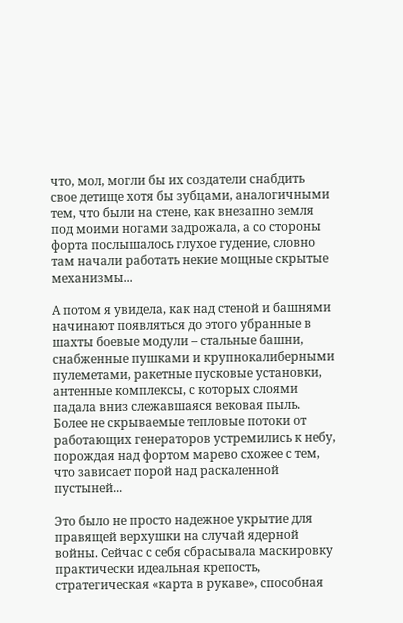что, мол, могли бы их создатели снабдить свое детище хотя бы зубцами, аналогичными тем, что были на стене, как внезапно земля под моими ногами задрожала, а со стороны форта послышалось глухое гудение, словно там начали работать некие мощные скрытые механизмы...

А потом я увидела, как над стеной и башнями начинают появляться до этого убранные в шахты боевые модули – стальные башни, снабженные пушками и крупнокалиберными пулеметами, ракетные пусковые установки, антенные комплексы, с которых слоями падала вниз слежавшаяся вековая пыль. Более не скрываемые тепловые потоки от работающих генераторов устремились к небу, порождая над фортом марево схожее с тем, что зависает порой над раскаленной пустыней...

Это было не просто надежное укрытие для правящей верхушки на случай ядерной войны. Сейчас с себя сбрасывала маскировку практически идеальная крепость, стратегическая «карта в рукаве», способная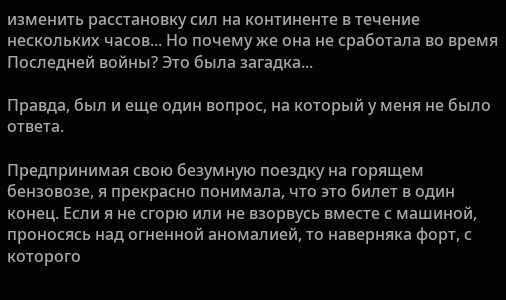изменить расстановку сил на континенте в течение нескольких часов... Но почему же она не сработала во время Последней войны? Это была загадка...

Правда, был и еще один вопрос, на который у меня не было ответа.

Предпринимая свою безумную поездку на горящем бензовозе, я прекрасно понимала, что это билет в один конец. Если я не сгорю или не взорвусь вместе с машиной, проносясь над огненной аномалией, то наверняка форт, с которого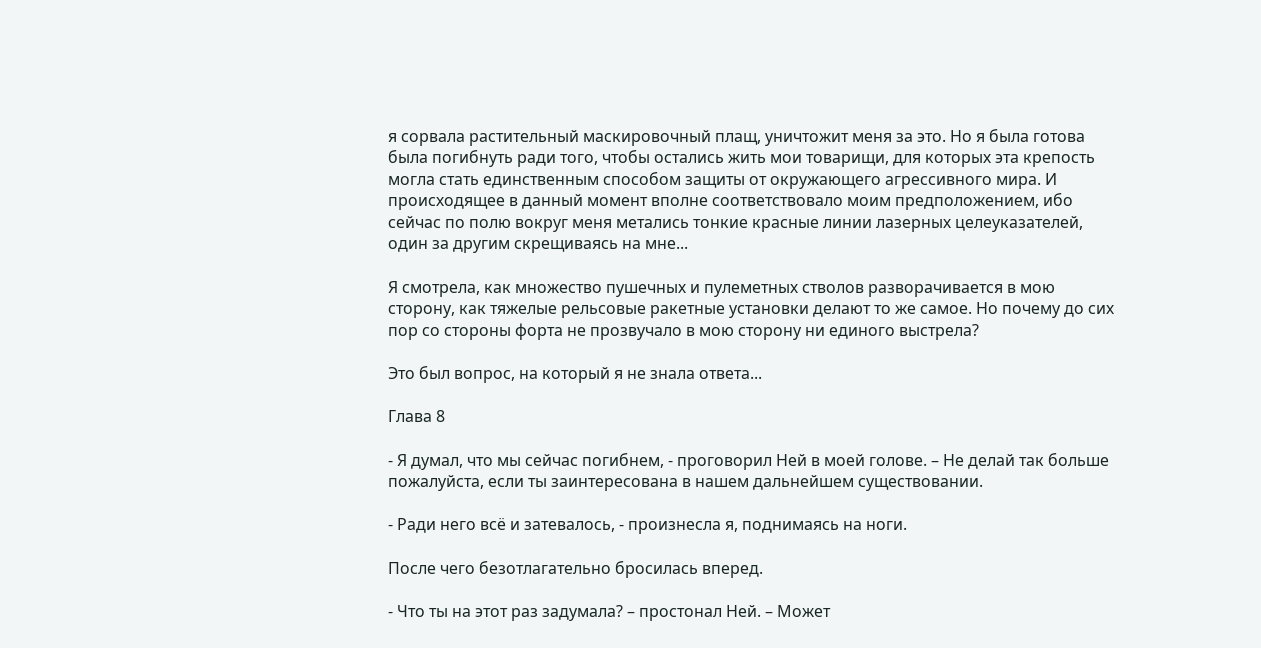я сорвала растительный маскировочный плащ, уничтожит меня за это. Но я была готова была погибнуть ради того, чтобы остались жить мои товарищи, для которых эта крепость могла стать единственным способом защиты от окружающего агрессивного мира. И происходящее в данный момент вполне соответствовало моим предположением, ибо сейчас по полю вокруг меня метались тонкие красные линии лазерных целеуказателей, один за другим скрещиваясь на мне...

Я смотрела, как множество пушечных и пулеметных стволов разворачивается в мою сторону, как тяжелые рельсовые ракетные установки делают то же самое. Но почему до сих пор со стороны форта не прозвучало в мою сторону ни единого выстрела?

Это был вопрос, на который я не знала ответа...

Глава 8

- Я думал, что мы сейчас погибнем, - проговорил Ней в моей голове. – Не делай так больше пожалуйста, если ты заинтересована в нашем дальнейшем существовании.

- Ради него всё и затевалось, - произнесла я, поднимаясь на ноги.

После чего безотлагательно бросилась вперед.

- Что ты на этот раз задумала? – простонал Ней. – Может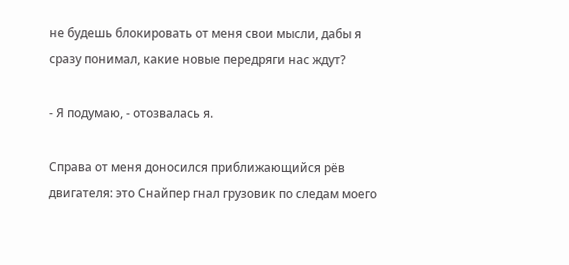не будешь блокировать от меня свои мысли, дабы я сразу понимал, какие новые передряги нас ждут?

- Я подумаю, - отозвалась я.

Справа от меня доносился приближающийся рёв двигателя: это Снайпер гнал грузовик по следам моего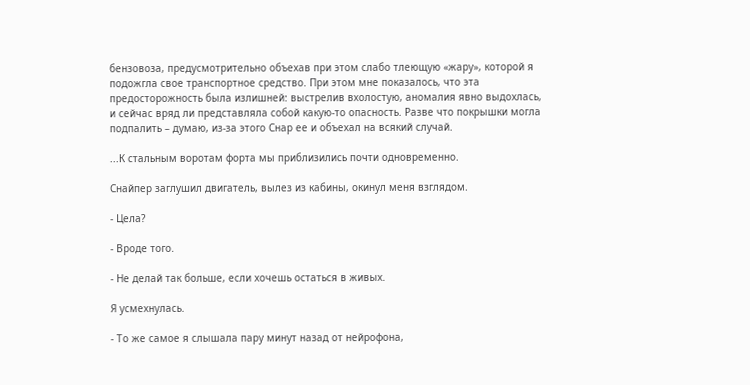бензовоза, предусмотрительно объехав при этом слабо тлеющую «жару», которой я подожгла свое транспортное средство. При этом мне показалось, что эта предосторожность была излишней: выстрелив вхолостую, аномалия явно выдохлась, и сейчас вряд ли представляла собой какую-то опасность. Разве что покрышки могла подпалить – думаю, из-за этого Снар ее и объехал на всякий случай.

...К стальным воротам форта мы приблизились почти одновременно.

Снайпер заглушил двигатель, вылез из кабины, окинул меня взглядом.

- Цела?

- Вроде того.

- Не делай так больше, если хочешь остаться в живых.

Я усмехнулась.

- То же самое я слышала пару минут назад от нейрофона,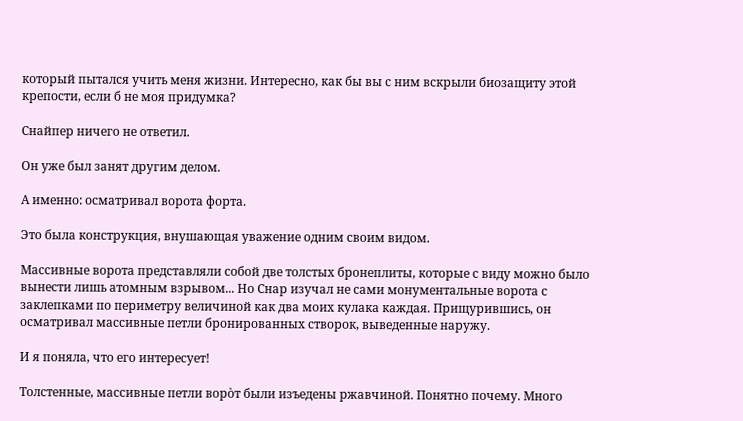который пытался учить меня жизни. Интересно, как бы вы с ним вскрыли биозащиту этой крепости, если б не моя придумка?

Снайпер ничего не ответил.

Он уже был занят другим делом.

А именно: осматривал ворота форта.

Это была конструкция, внушающая уважение одним своим видом.

Массивные ворота представляли собой две толстых бронеплиты, которые с виду можно было вынести лишь атомным взрывом... Но Снар изучал не сами монументальные ворота с заклепками по периметру величиной как два моих кулака каждая. Прищурившись, он осматривал массивные петли бронированных створок, выведенные наружу.

И я поняла, что его интересует!

Толстенные, массивные петли воро̀т были изъедены ржавчиной. Понятно почему. Много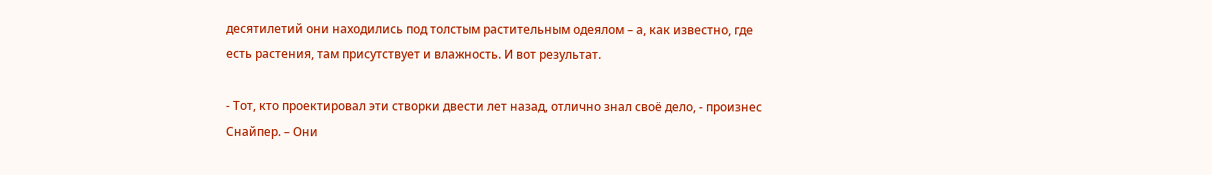десятилетий они находились под толстым растительным одеялом – а, как известно, где есть растения, там присутствует и влажность. И вот результат.

- Тот, кто проектировал эти створки двести лет назад, отлично знал своё дело, - произнес Снайпер. – Они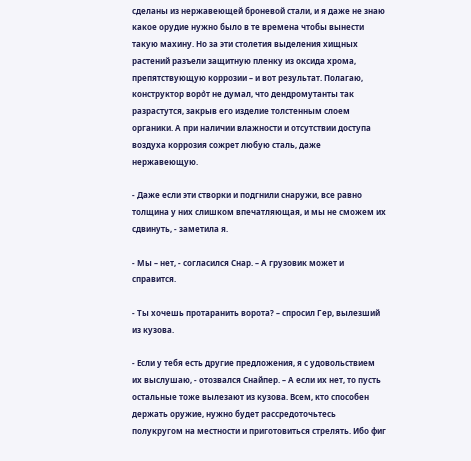сделаны из нержавеющей броневой стали, и я даже не знаю какое орудие нужно было в те времена чтобы вынести такую махину. Но за эти столетия выделения хищных растений разъели защитную пленку из оксида хрома, препятствующую коррозии – и вот результат. Полагаю, конструктор воро̀т не думал, что дендромутанты так разрастутся, закрыв его изделие толстенным слоем органики. А при наличии влажности и отсутствии доступа воздуха коррозия сожрет любую сталь, даже нержавеющую.

- Даже если эти створки и подгнили снаружи, все равно толщина у них слишком впечатляющая, и мы не сможем их сдвинуть, - заметила я.

- Мы – нет, - согласился Снар. – А грузовик может и справится.

- Ты хочешь протаранить ворота? – спросил Гер, вылезший из кузова.

- Если у тебя есть другие предложения, я с удовольствием их выслушаю, - отозвался Снайпер. – А если их нет, то пусть остальные тоже вылезают из кузова. Всем, кто способен держать оружие, нужно будет рассредоточьтесь полукругом на местности и приготовиться стрелять. Ибо фиг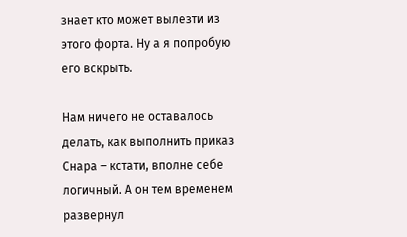знает кто может вылезти из этого форта. Ну а я попробую его вскрыть.

Нам ничего не оставалось делать, как выполнить приказ Снара – кстати, вполне себе логичный. А он тем временем развернул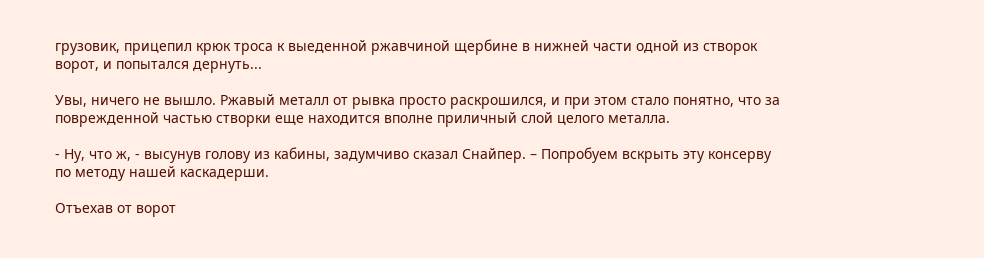грузовик, прицепил крюк троса к выеденной ржавчиной щербине в нижней части одной из створок ворот, и попытался дернуть...

Увы, ничего не вышло. Ржавый металл от рывка просто раскрошился, и при этом стало понятно, что за поврежденной частью створки еще находится вполне приличный слой целого металла.

- Ну, что ж, - высунув голову из кабины, задумчиво сказал Снайпер. – Попробуем вскрыть эту консерву по методу нашей каскадерши.

Отъехав от ворот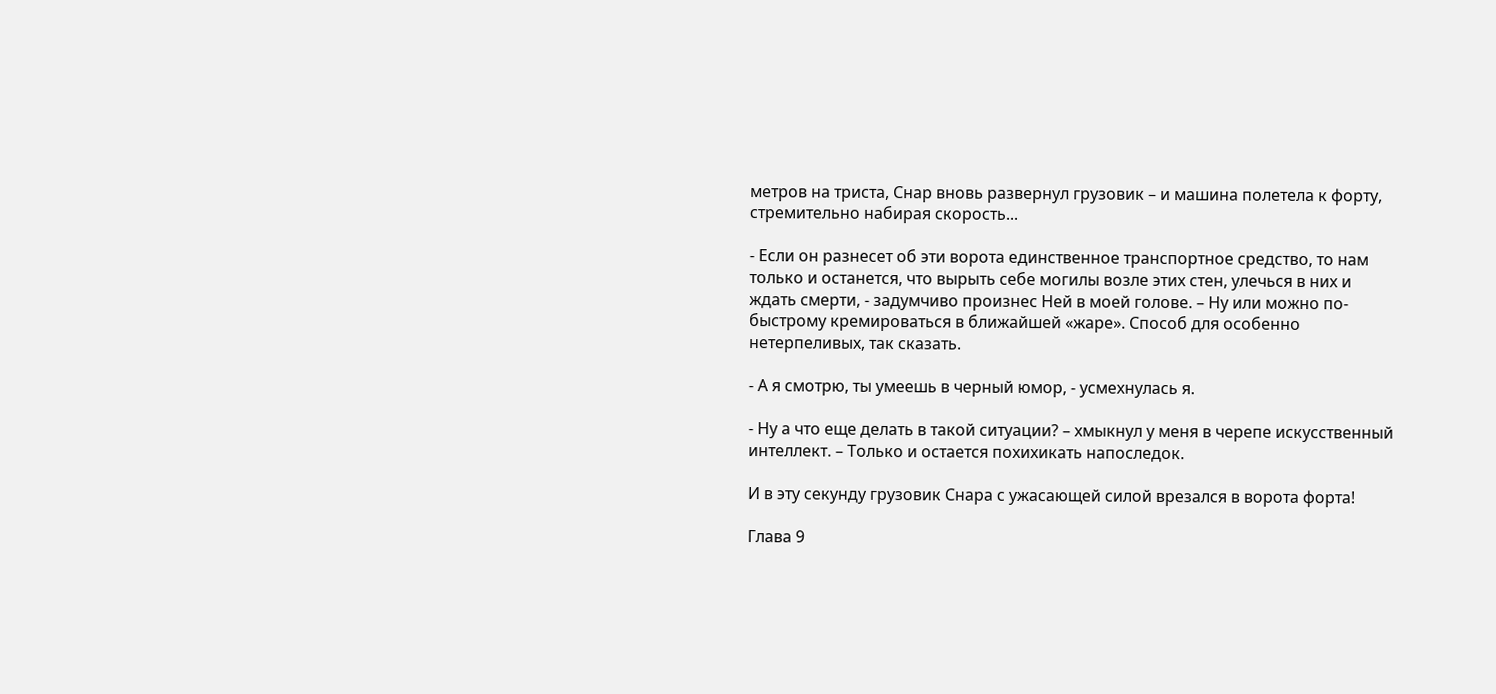метров на триста, Снар вновь развернул грузовик – и машина полетела к форту, стремительно набирая скорость...

- Если он разнесет об эти ворота единственное транспортное средство, то нам только и останется, что вырыть себе могилы возле этих стен, улечься в них и ждать смерти, - задумчиво произнес Ней в моей голове. – Ну или можно по-быстрому кремироваться в ближайшей «жаре». Способ для особенно нетерпеливых, так сказать.

- А я смотрю, ты умеешь в черный юмор, - усмехнулась я.

- Ну а что еще делать в такой ситуации? – хмыкнул у меня в черепе искусственный интеллект. – Только и остается похихикать напоследок.

И в эту секунду грузовик Снара с ужасающей силой врезался в ворота форта!

Глава 9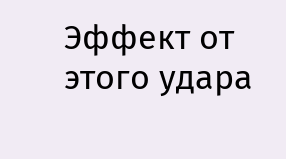Эффект от этого удара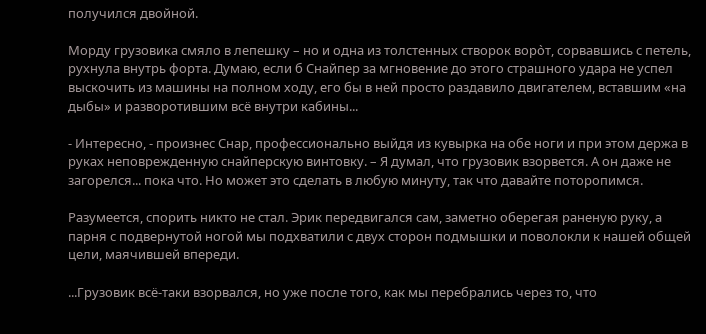получился двойной.

Морду грузовика смяло в лепешку – но и одна из толстенных створок воро̀т, сорвавшись с петель, рухнула внутрь форта. Думаю, если б Снайпер за мгновение до этого страшного удара не успел выскочить из машины на полном ходу, его бы в ней просто раздавило двигателем, вставшим «на дыбы» и разворотившим всё внутри кабины...

- Интересно, - произнес Снар, профессионально выйдя из кувырка на обе ноги и при этом держа в руках неповрежденную снайперскую винтовку. – Я думал, что грузовик взорвется. А он даже не загорелся... пока что. Но может это сделать в любую минуту, так что давайте поторопимся.

Разумеется, спорить никто не стал. Эрик передвигался сам, заметно оберегая раненую руку, а парня с подвернутой ногой мы подхватили с двух сторон подмышки и поволокли к нашей общей цели, маячившей впереди.

...Грузовик всё-таки взорвался, но уже после того, как мы перебрались через то, что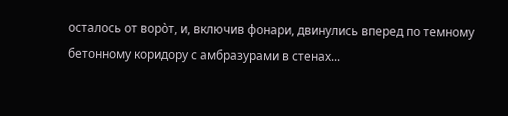осталось от воро̀т, и, включив фонари, двинулись вперед по темному бетонному коридору с амбразурами в стенах...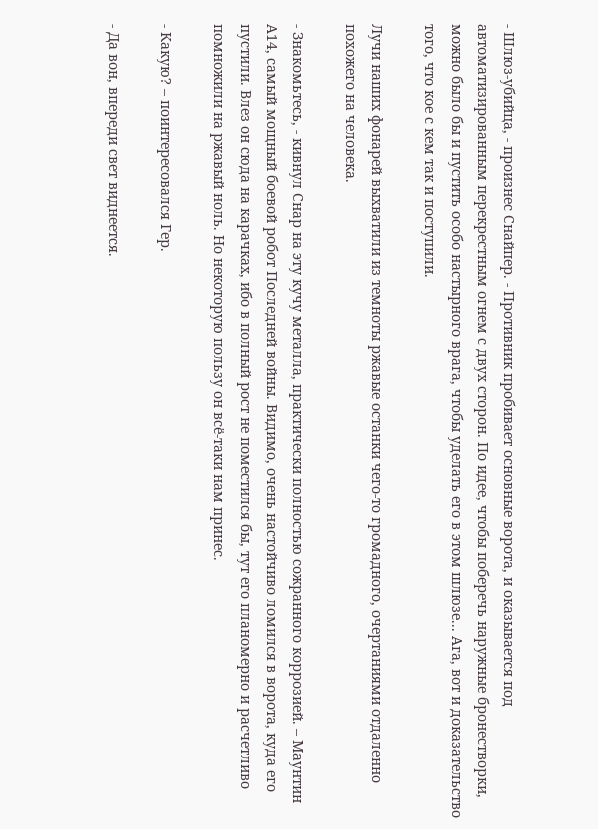- Шлюз-убийца, - произнес Снайпер. - Противник пробивает основные ворота, и оказывается под автоматизированным перекрестным огнем с двух сторон. По идее, чтобы поберечь наружные бронестворки, можно было бы и пустить особо настырного врага, чтобы уделать его в этом шлюзе... Ага, вот и доказательство того, что кое с кем так и поступили.

Лучи наших фонарей выхватили из темноты ржавые останки чего-то громадного, очертаниями отдаленно похожего на человека.

- Знакомьтесь, - кивнул Снар на эту кучу металла, практически полностью сожранного коррозией. – Маунтин А14, самый мощный боевой робот Последней войны. Видимо, очень настойчиво ломился в ворота, куда его пустили. Влез он сюда на карачках, ибо в полный рост не поместился бы, тут его планомерно и расчетливо помножили на ржавый ноль. Но некоторую пользу он всё-таки нам принес.

- Какую? – поинтересовался Гер.

- Да вон, впереди свет виднеется.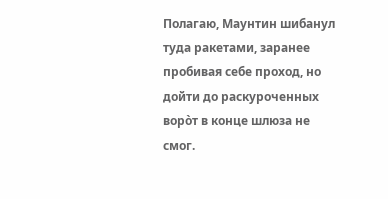Полагаю, Маунтин шибанул туда ракетами, заранее пробивая себе проход, но дойти до раскуроченных воро̀т в конце шлюза не смог.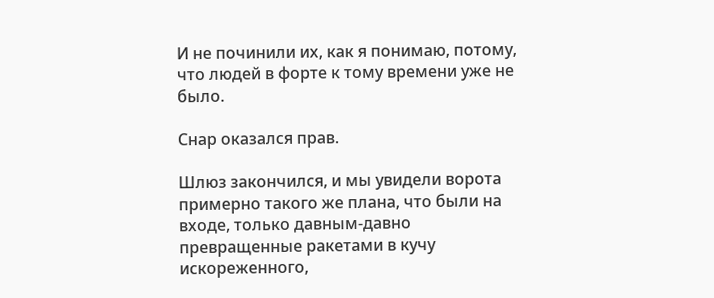И не починили их, как я понимаю, потому, что людей в форте к тому времени уже не было.

Снар оказался прав.

Шлюз закончился, и мы увидели ворота примерно такого же плана, что были на входе, только давным-давно превращенные ракетами в кучу искореженного,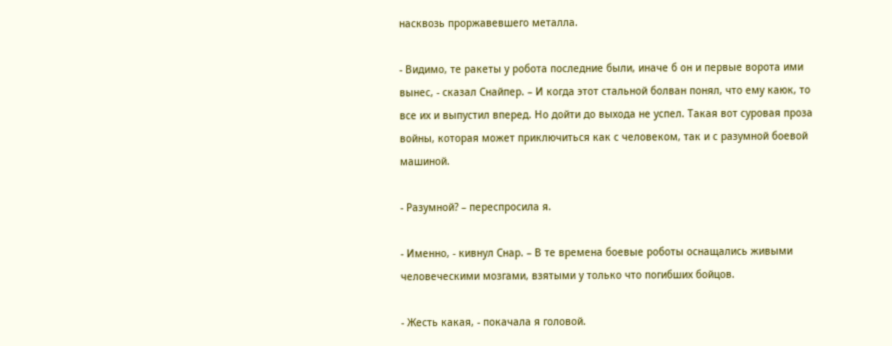насквозь проржавевшего металла.

- Видимо, те ракеты у робота последние были, иначе б он и первые ворота ими вынес, - сказал Снайпер. – И когда этот стальной болван понял, что ему каюк, то все их и выпустил вперед. Но дойти до выхода не успел. Такая вот суровая проза войны, которая может приключиться как с человеком, так и с разумной боевой машиной.

- Разумной? – переспросила я.

- Именно, - кивнул Снар. – В те времена боевые роботы оснащались живыми человеческими мозгами, взятыми у только что погибших бойцов.

- Жесть какая, - покачала я головой.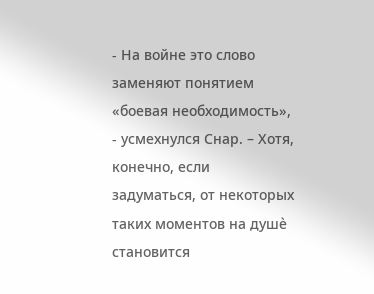- На войне это слово заменяют понятием «боевая необходимость», - усмехнулся Снар. – Хотя, конечно, если задуматься, от некоторых таких моментов на душѐ становится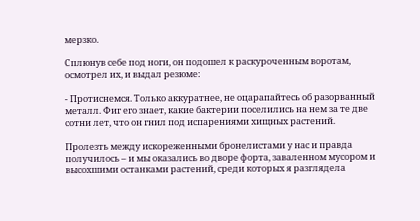мерзко.

Сплюнув себе под ноги, он подошел к раскуроченным воротам, осмотрел их, и выдал резюме:

- Протиснемся. Только аккуратнее, не оцарапайтесь об разорванный металл. Фиг его знает, какие бактерии поселились на нем за те две сотни лет, что он гнил под испарениями хищных растений.

Пролезть между искореженными бронелистами у нас и правда получилось – и мы оказались во дворе форта, заваленном мусором и высохшими останками растений, среди которых я разглядела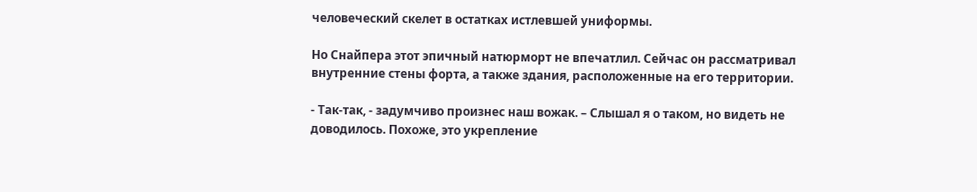человеческий скелет в остатках истлевшей униформы.

Но Снайпера этот эпичный натюрморт не впечатлил. Сейчас он рассматривал внутренние стены форта, а также здания, расположенные на его территории.

- Так-так, - задумчиво произнес наш вожак. – Слышал я о таком, но видеть не доводилось. Похоже, это укрепление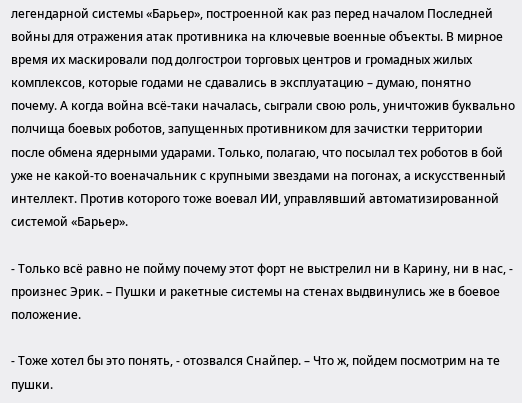легендарной системы «Барьер», построенной как раз перед началом Последней войны для отражения атак противника на ключевые военные объекты. В мирное время их маскировали под долгострои торговых центров и громадных жилых комплексов, которые годами не сдавались в эксплуатацию – думаю, понятно почему. А когда война всё-таки началась, сыграли свою роль, уничтожив буквально полчища боевых роботов, запущенных противником для зачистки территории после обмена ядерными ударами. Только, полагаю, что посылал тех роботов в бой уже не какой-то военачальник с крупными звездами на погонах, а искусственный интеллект. Против которого тоже воевал ИИ, управлявший автоматизированной системой «Барьер».

- Только всё равно не пойму почему этот форт не выстрелил ни в Карину, ни в нас, - произнес Эрик. – Пушки и ракетные системы на стенах выдвинулись же в боевое положение.

- Тоже хотел бы это понять, - отозвался Снайпер. – Что ж, пойдем посмотрим на те пушки.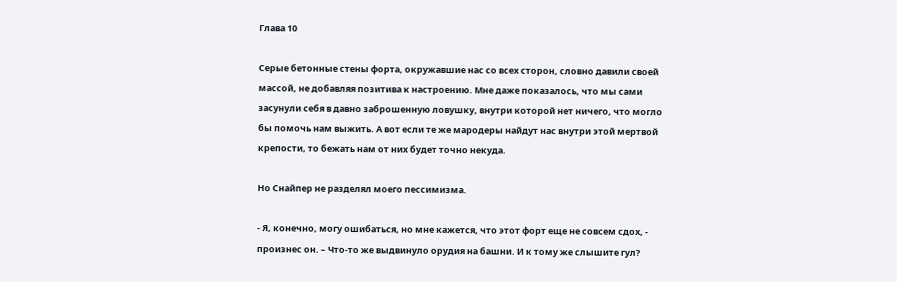Глава 10

Серые бетонные стены форта, окружавшие нас со всех сторон, словно давили своей массой, не добавляя позитива к настроению. Мне даже показалось, что мы сами засунули себя в давно заброшенную ловушку, внутри которой нет ничего, что могло бы помочь нам выжить. А вот если те же мародеры найдут нас внутри этой мертвой крепости, то бежать нам от них будет точно некуда.

Но Снайпер не разделял моего пессимизма.

- Я, конечно, могу ошибаться, но мне кажется, что этот форт еще не совсем сдох, - произнес он. – Что-то же выдвинуло орудия на башни. И к тому же слышите гул?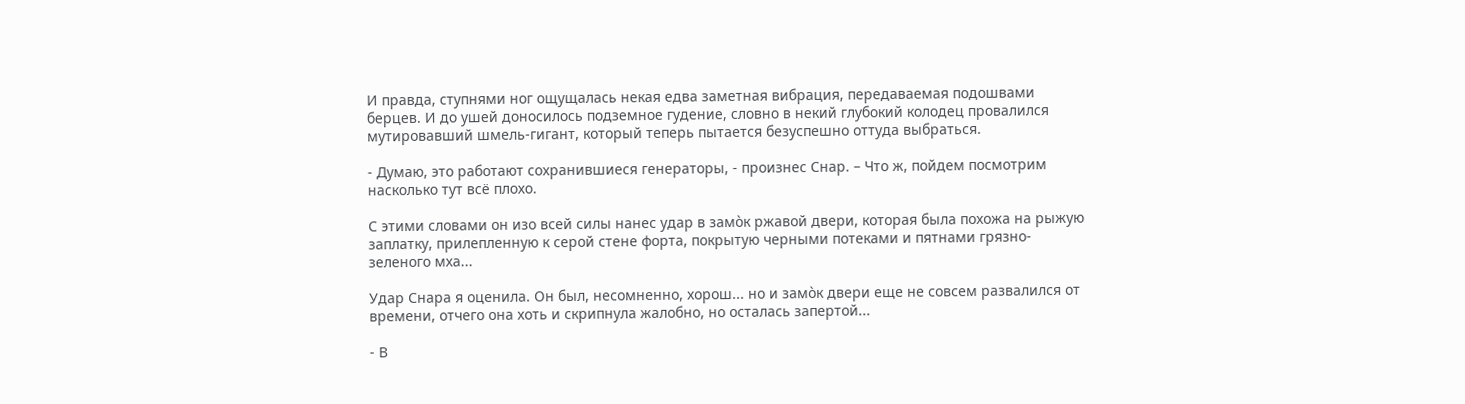И правда, ступнями ног ощущалась некая едва заметная вибрация, передаваемая подошвами берцев. И до ушей доносилось подземное гудение, словно в некий глубокий колодец провалился мутировавший шмель-гигант, который теперь пытается безуспешно оттуда выбраться.

- Думаю, это работают сохранившиеся генераторы, - произнес Снар. – Что ж, пойдем посмотрим насколько тут всё плохо.

С этими словами он изо всей силы нанес удар в замо̀к ржавой двери, которая была похожа на рыжую заплатку, прилепленную к серой стене форта, покрытую черными потеками и пятнами грязно-зеленого мха...

Удар Снара я оценила. Он был, несомненно, хорош... но и замо̀к двери еще не совсем развалился от времени, отчего она хоть и скрипнула жалобно, но осталась запертой...

- В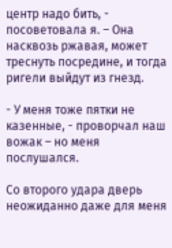центр надо бить, - посоветовала я. – Она насквозь ржавая, может треснуть посредине, и тогда ригели выйдут из гнезд.

- У меня тоже пятки не казенные, - проворчал наш вожак – но меня послушался.

Со второго удара дверь неожиданно даже для меня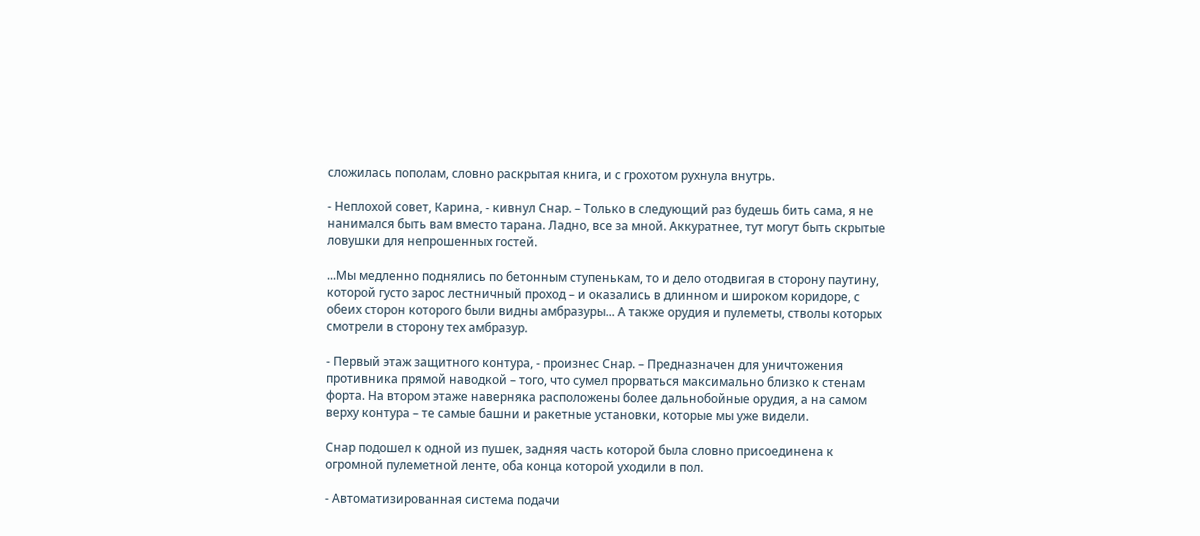сложилась пополам, словно раскрытая книга, и с грохотом рухнула внутрь.

- Неплохой совет, Карина, - кивнул Снар. – Только в следующий раз будешь бить сама, я не нанимался быть вам вместо тарана. Ладно, все за мной. Аккуратнее, тут могут быть скрытые ловушки для непрошенных гостей.

...Мы медленно поднялись по бетонным ступенькам, то и дело отодвигая в сторону паутину, которой густо зарос лестничный проход – и оказались в длинном и широком коридоре, с обеих сторон которого были видны амбразуры... А также орудия и пулеметы, стволы которых смотрели в сторону тех амбразур.

- Первый этаж защитного контура, - произнес Снар. – Предназначен для уничтожения противника прямой наводкой – того, что сумел прорваться максимально близко к стенам форта. На втором этаже наверняка расположены более дальнобойные орудия, а на самом верху контура – те самые башни и ракетные установки, которые мы уже видели.

Снар подошел к одной из пушек, задняя часть которой была словно присоединена к огромной пулеметной ленте, оба конца которой уходили в пол.

- Автоматизированная система подачи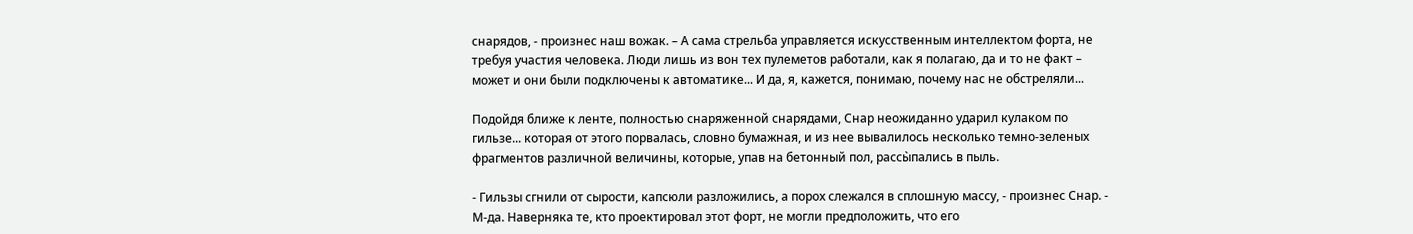снарядов, - произнес наш вожак. – А сама стрельба управляется искусственным интеллектом форта, не требуя участия человека. Люди лишь из вон тех пулеметов работали, как я полагаю, да и то не факт – может и они были подключены к автоматике... И да, я, кажется, понимаю, почему нас не обстреляли...

Подойдя ближе к ленте, полностью снаряженной снарядами, Снар неожиданно ударил кулаком по гильзе... которая от этого порвалась, словно бумажная, и из нее вывалилось несколько темно-зеленых фрагментов различной величины, которые, упав на бетонный пол, рассы̀пались в пыль.

- Гильзы сгнили от сырости, капсюли разложились, а порох слежался в сплошную массу, - произнес Снар. - М-да. Наверняка те, кто проектировал этот форт, не могли предположить, что его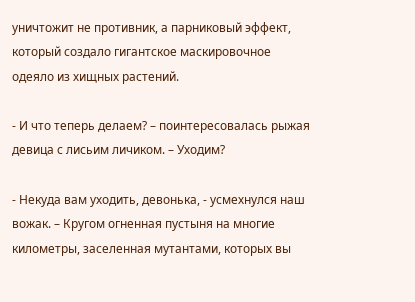уничтожит не противник, а парниковый эффект, который создало гигантское маскировочное одеяло из хищных растений.

- И что теперь делаем? – поинтересовалась рыжая девица с лисьим личиком. – Уходим?

- Некуда вам уходить, девонька, - усмехнулся наш вожак. – Кругом огненная пустыня на многие километры, заселенная мутантами, которых вы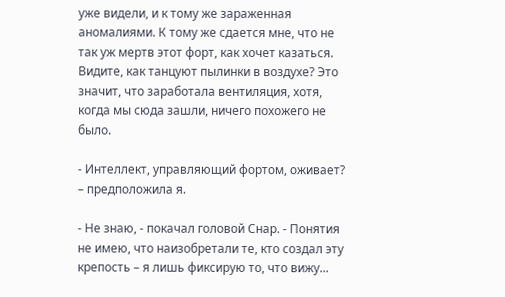уже видели, и к тому же зараженная аномалиями. К тому же сдается мне, что не так уж мертв этот форт, как хочет казаться. Видите, как танцуют пылинки в воздухе? Это значит, что заработала вентиляция, хотя, когда мы сюда зашли, ничего похожего не было.

- Интеллект, управляющий фортом, оживает? – предположила я.

- Не знаю, - покачал головой Снар. - Понятия не имею, что наизобретали те, кто создал эту крепость – я лишь фиксирую то, что вижу...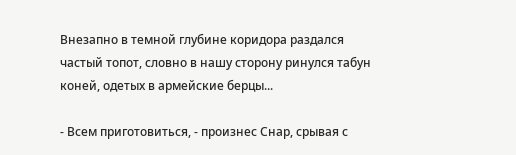Внезапно в темной глубине коридора раздался частый топот, словно в нашу сторону ринулся табун коней, одетых в армейские берцы...

- Всем приготовиться, - произнес Снар, срывая с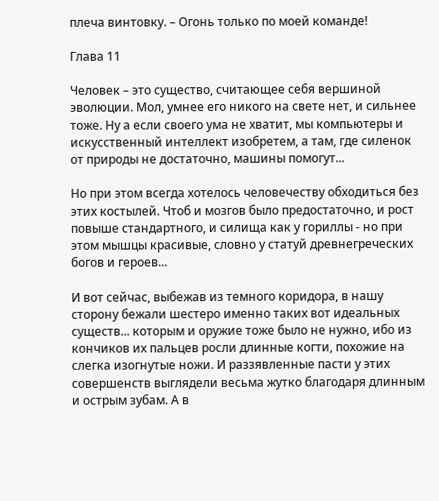плеча винтовку. – Огонь только по моей команде!

Глава 11

Человек – это существо, считающее себя вершиной эволюции. Мол, умнее его никого на свете нет, и сильнее тоже. Ну а если своего ума не хватит, мы компьютеры и искусственный интеллект изобретем, а там, где силенок от природы не достаточно, машины помогут...

Но при этом всегда хотелось человечеству обходиться без этих костылей. Чтоб и мозгов было предостаточно, и рост повыше стандартного, и силища как у гориллы - но при этом мышцы красивые, словно у статуй древнегреческих богов и героев...

И вот сейчас, выбежав из темного коридора, в нашу сторону бежали шестеро именно таких вот идеальных существ... которым и оружие тоже было не нужно, ибо из кончиков их пальцев росли длинные когти, похожие на слегка изогнутые ножи. И раззявленные пасти у этих совершенств выглядели весьма жутко благодаря длинным и острым зубам. А в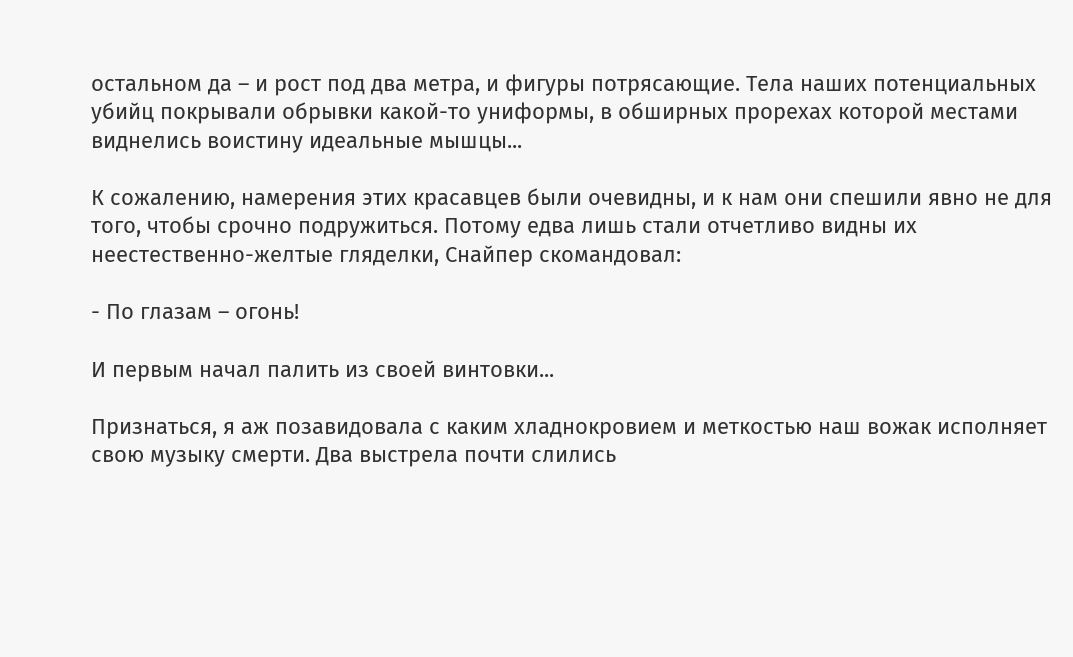остальном да – и рост под два метра, и фигуры потрясающие. Тела наших потенциальных убийц покрывали обрывки какой-то униформы, в обширных прорехах которой местами виднелись воистину идеальные мышцы...

К сожалению, намерения этих красавцев были очевидны, и к нам они спешили явно не для того, чтобы срочно подружиться. Потому едва лишь стали отчетливо видны их неестественно-желтые гляделки, Снайпер скомандовал:

- По глазам – огонь!

И первым начал палить из своей винтовки...

Признаться, я аж позавидовала с каким хладнокровием и меткостью наш вожак исполняет свою музыку смерти. Два выстрела почти слились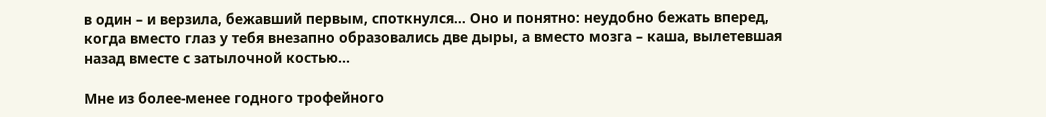в один – и верзила, бежавший первым, споткнулся... Оно и понятно: неудобно бежать вперед, когда вместо глаз у тебя внезапно образовались две дыры, а вместо мозга – каша, вылетевшая назад вместе с затылочной костью...

Мне из более-менее годного трофейного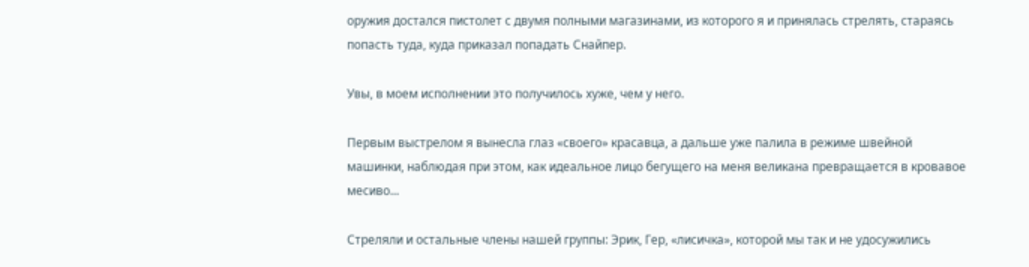оружия достался пистолет с двумя полными магазинами, из которого я и принялась стрелять, стараясь попасть туда, куда приказал попадать Снайпер.

Увы, в моем исполнении это получилось хуже, чем у него.

Первым выстрелом я вынесла глаз «своего» красавца, а дальше уже палила в режиме швейной машинки, наблюдая при этом, как идеальное лицо бегущего на меня великана превращается в кровавое месиво...

Стреляли и остальные члены нашей группы: Эрик, Гер, «лисичка», которой мы так и не удосужились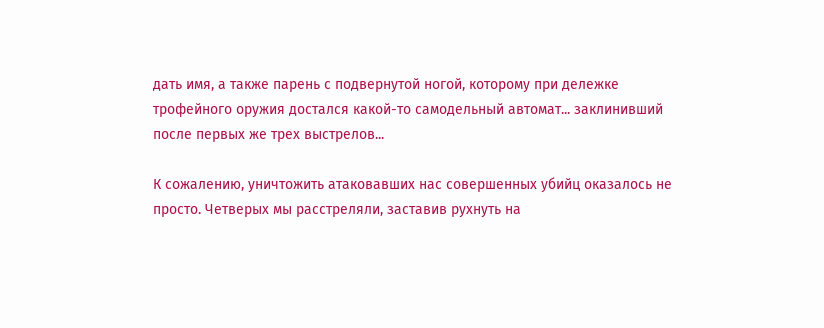дать имя, а также парень с подвернутой ногой, которому при дележке трофейного оружия достался какой-то самодельный автомат... заклинивший после первых же трех выстрелов...

К сожалению, уничтожить атаковавших нас совершенных убийц оказалось не просто. Четверых мы расстреляли, заставив рухнуть на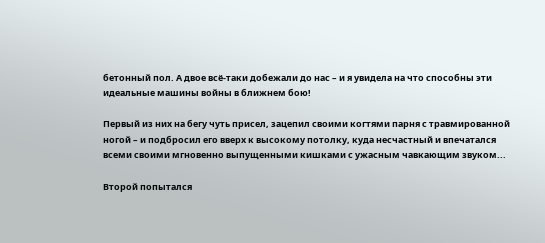бетонный пол. А двое всё-таки добежали до нас – и я увидела на что способны эти идеальные машины войны в ближнем бою!

Первый из них на бегу чуть присел, зацепил своими когтями парня с травмированной ногой – и подбросил его вверх к высокому потолку, куда несчастный и впечатался всеми своими мгновенно выпущенными кишками с ужасным чавкающим звуком...

Второй попытался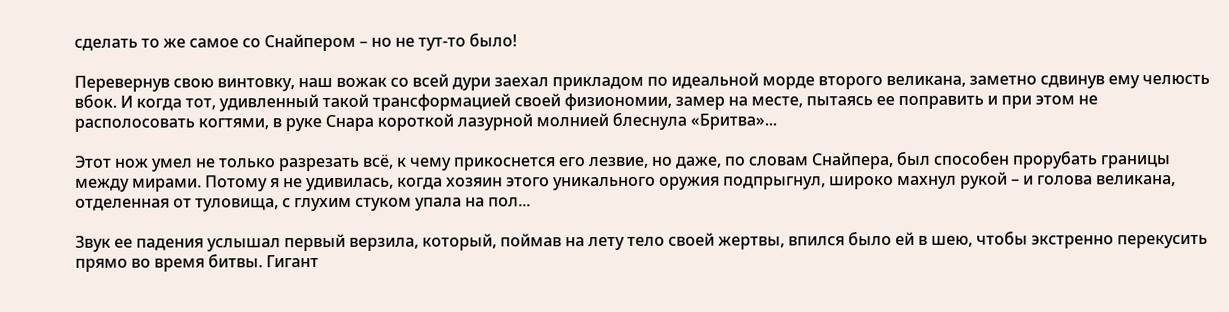сделать то же самое со Снайпером – но не тут-то было!

Перевернув свою винтовку, наш вожак со всей дури заехал прикладом по идеальной морде второго великана, заметно сдвинув ему челюсть вбок. И когда тот, удивленный такой трансформацией своей физиономии, замер на месте, пытаясь ее поправить и при этом не располосовать когтями, в руке Снара короткой лазурной молнией блеснула «Бритва»...

Этот нож умел не только разрезать всё, к чему прикоснется его лезвие, но даже, по словам Снайпера, был способен прорубать границы между мирами. Потому я не удивилась, когда хозяин этого уникального оружия подпрыгнул, широко махнул рукой – и голова великана, отделенная от туловища, с глухим стуком упала на пол...

Звук ее падения услышал первый верзила, который, поймав на лету тело своей жертвы, впился было ей в шею, чтобы экстренно перекусить прямо во время битвы. Гигант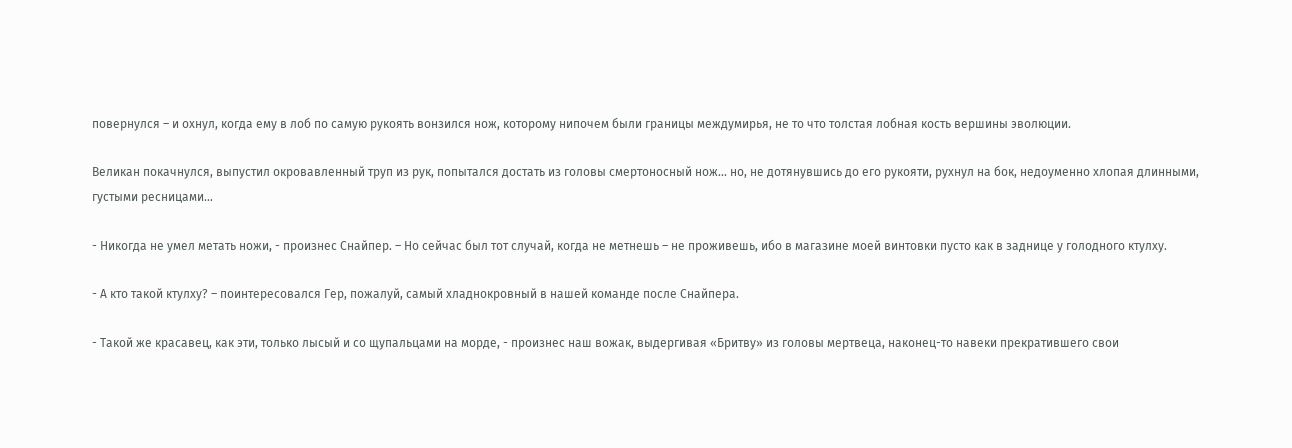повернулся – и охнул, когда ему в лоб по самую рукоять вонзился нож, которому нипочем были границы междумирья, не то что толстая лобная кость вершины эволюции.

Великан покачнулся, выпустил окровавленный труп из рук, попытался достать из головы смертоносный нож... но, не дотянувшись до его рукояти, рухнул на бок, недоуменно хлопая длинными, густыми ресницами...

- Никогда не умел метать ножи, - произнес Снайпер. – Но сейчас был тот случай, когда не метнешь – не проживешь, ибо в магазине моей винтовки пусто как в заднице у голодного ктулху.

- А кто такой ктулху? – поинтересовался Гер, пожалуй, самый хладнокровный в нашей команде после Снайпера.

- Такой же красавец, как эти, только лысый и со щупальцами на морде, - произнес наш вожак, выдергивая «Бритву» из головы мертвеца, наконец-то навеки прекратившего свои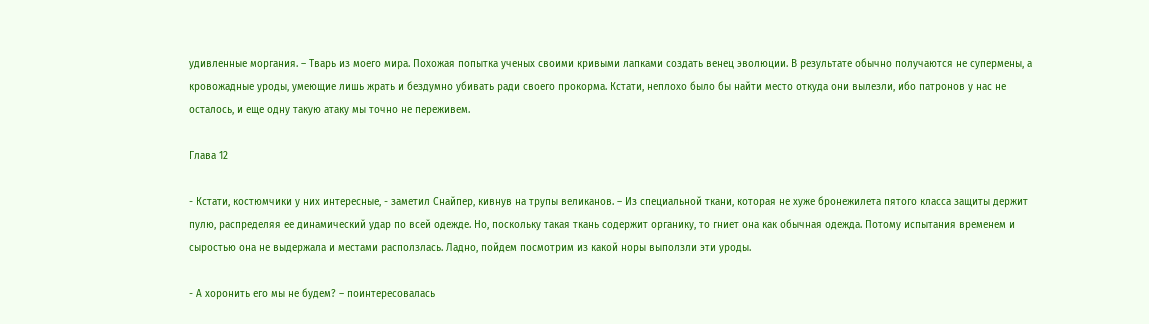удивленные моргания. – Тварь из моего мира. Похожая попытка ученых своими кривыми лапками создать венец эволюции. В результате обычно получаются не супермены, а кровожадные уроды, умеющие лишь жрать и бездумно убивать ради своего прокорма. Кстати, неплохо было бы найти место откуда они вылезли, ибо патронов у нас не осталось, и еще одну такую атаку мы точно не переживем.

Глава 12

- Кстати, костюмчики у них интересные, - заметил Снайпер, кивнув на трупы великанов. – Из специальной ткани, которая не хуже бронежилета пятого класса защиты держит пулю, распределяя ее динамический удар по всей одежде. Но, поскольку такая ткань содержит органику, то гниет она как обычная одежда. Потому испытания временем и сыростью она не выдержала и местами расползлась. Ладно, пойдем посмотрим из какой норы выползли эти уроды.

- А хоронить его мы не будем? – поинтересовалась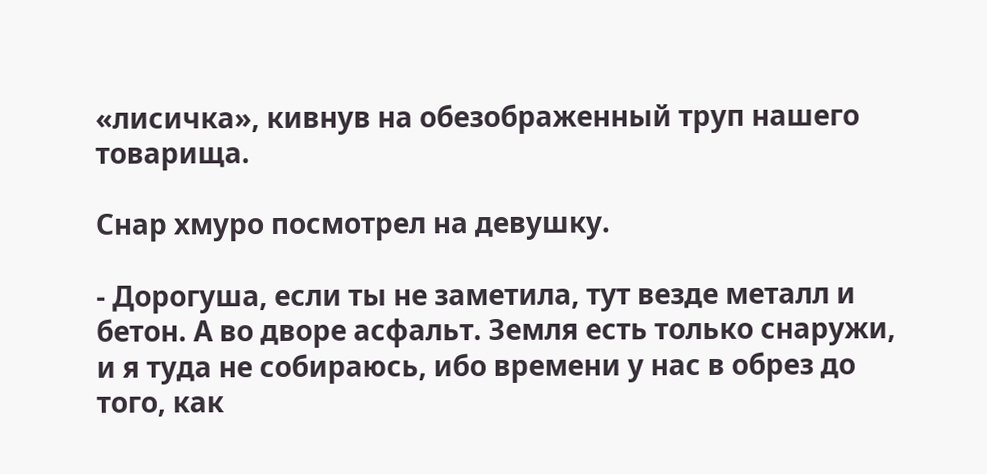«лисичка», кивнув на обезображенный труп нашего товарища.

Снар хмуро посмотрел на девушку.

- Дорогуша, если ты не заметила, тут везде металл и бетон. А во дворе асфальт. Земля есть только снаружи, и я туда не собираюсь, ибо времени у нас в обрез до того, как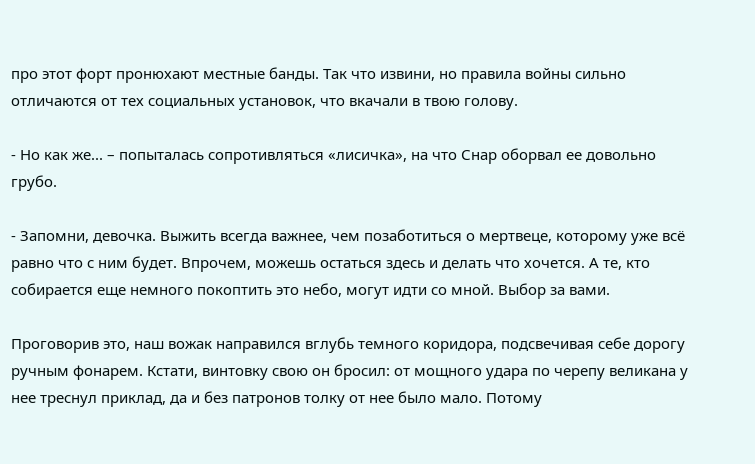про этот форт пронюхают местные банды. Так что извини, но правила войны сильно отличаются от тех социальных установок, что вкачали в твою голову.

- Но как же... – попыталась сопротивляться «лисичка», на что Снар оборвал ее довольно грубо.

- Запомни, девочка. Выжить всегда важнее, чем позаботиться о мертвеце, которому уже всё равно что с ним будет. Впрочем, можешь остаться здесь и делать что хочется. А те, кто собирается еще немного покоптить это небо, могут идти со мной. Выбор за вами.

Проговорив это, наш вожак направился вглубь темного коридора, подсвечивая себе дорогу ручным фонарем. Кстати, винтовку свою он бросил: от мощного удара по черепу великана у нее треснул приклад, да и без патронов толку от нее было мало. Потому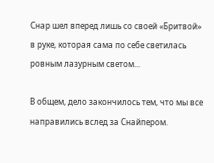Снар шел вперед лишь со своей «Бритвой» в руке, которая сама по себе светилась ровным лазурным светом...

В общем, дело закончилось тем, что мы все направились вслед за Снайпером.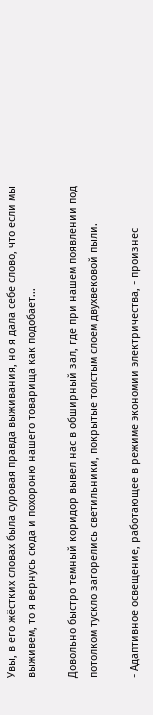Увы, в его жёстких словах была суровая правда выживания, но я дала себе слово, что если мы выживем, то я вернусь сюда и похороню нашего товарища как подобает...

Довольно быстро темный коридор вывел нас в обширный зал, где при нашем появлении под потолком тускло загорелись светильники, покрытые толстым слоем двухвековой пыли.

- Адаптивное освещение, работающее в режиме экономии электричества, - произнес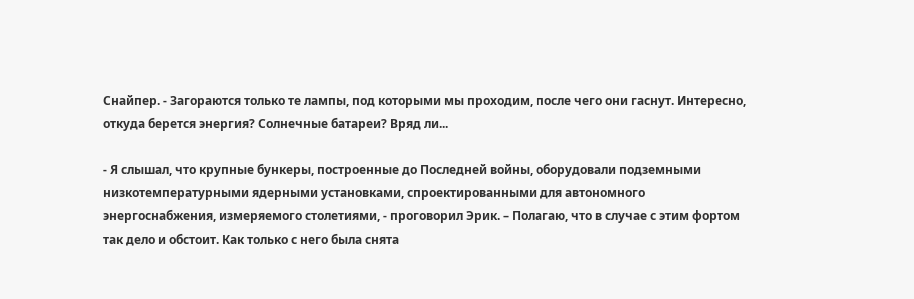Снайпер. - Загораются только те лампы, под которыми мы проходим, после чего они гаснут. Интересно, откуда берется энергия? Солнечные батареи? Вряд ли...

- Я слышал, что крупные бункеры, построенные до Последней войны, оборудовали подземными низкотемпературными ядерными установками, спроектированными для автономного энергоснабжения, измеряемого столетиями, - проговорил Эрик. – Полагаю, что в случае с этим фортом так дело и обстоит. Как только с него была снята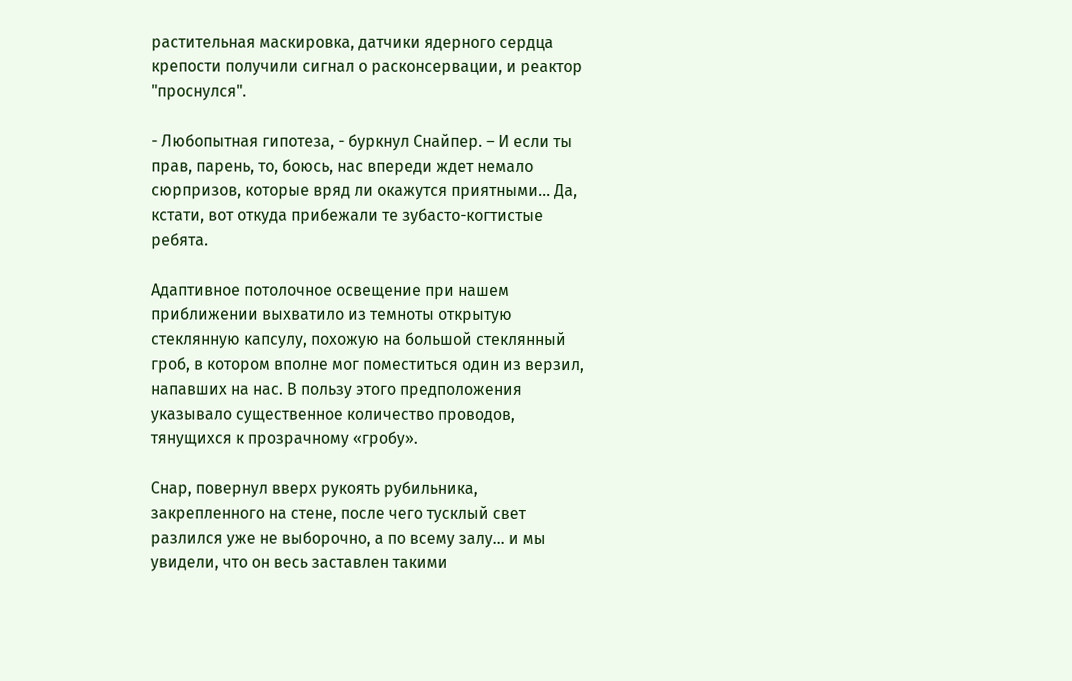растительная маскировка, датчики ядерного сердца крепости получили сигнал о расконсервации, и реактор "проснулся".

- Любопытная гипотеза, - буркнул Снайпер. – И если ты прав, парень, то, боюсь, нас впереди ждет немало сюрпризов, которые вряд ли окажутся приятными... Да, кстати, вот откуда прибежали те зубасто-когтистые ребята.

Адаптивное потолочное освещение при нашем приближении выхватило из темноты открытую стеклянную капсулу, похожую на большой стеклянный гроб, в котором вполне мог поместиться один из верзил, напавших на нас. В пользу этого предположения указывало существенное количество проводов, тянущихся к прозрачному «гробу».

Снар, повернул вверх рукоять рубильника, закрепленного на стене, после чего тусклый свет разлился уже не выборочно, а по всему залу... и мы увидели, что он весь заставлен такими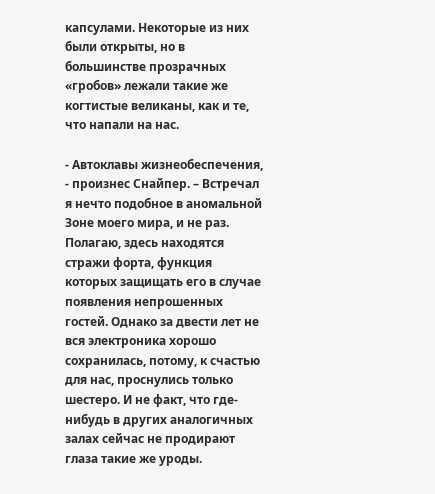капсулами. Некоторые из них были открыты, но в большинстве прозрачных «гробов» лежали такие же когтистые великаны, как и те, что напали на нас.

- Автоклавы жизнеобеспечения, - произнес Снайпер. – Встречал я нечто подобное в аномальной Зоне моего мира, и не раз. Полагаю, здесь находятся стражи форта, функция которых защищать его в случае появления непрошенных гостей. Однако за двести лет не вся электроника хорошо сохранилась, потому, к счастью для нас, проснулись только шестеро. И не факт, что где-нибудь в других аналогичных залах сейчас не продирают глаза такие же уроды.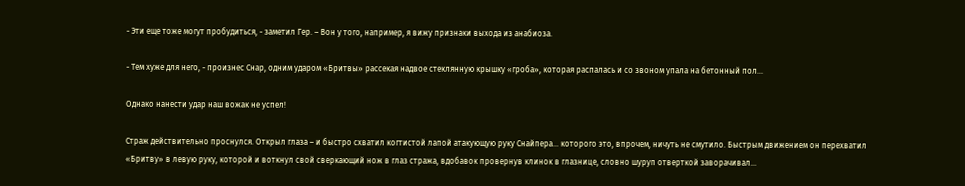- Эти еще тоже могут пробудиться, - заметил Гер. – Вон у того, например, я вижу признаки выхода из анабиоза.

- Тем хуже для него, - произнес Снар, одним ударом «Бритвы» рассекая надвое стеклянную крышку «гроба», которая распалась и со звоном упала на бетонный пол...

Однако нанести удар наш вожак не успел!

Страж действительно проснулся. Открыл глаза – и быстро схватил когтистой лапой атакующую руку Снайпера... которого это, впрочем, ничуть не смутило. Быстрым движением он перехватил «Бритву» в левую руку, которой и воткнул свой сверкающий нож в глаз стража, вдобавок провернув клинок в глазнице, словно шуруп отверткой заворачивал...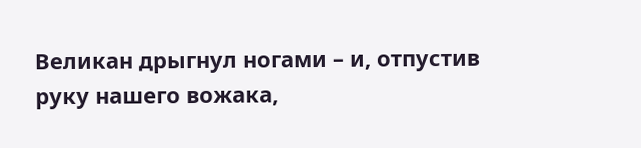Великан дрыгнул ногами – и, отпустив руку нашего вожака,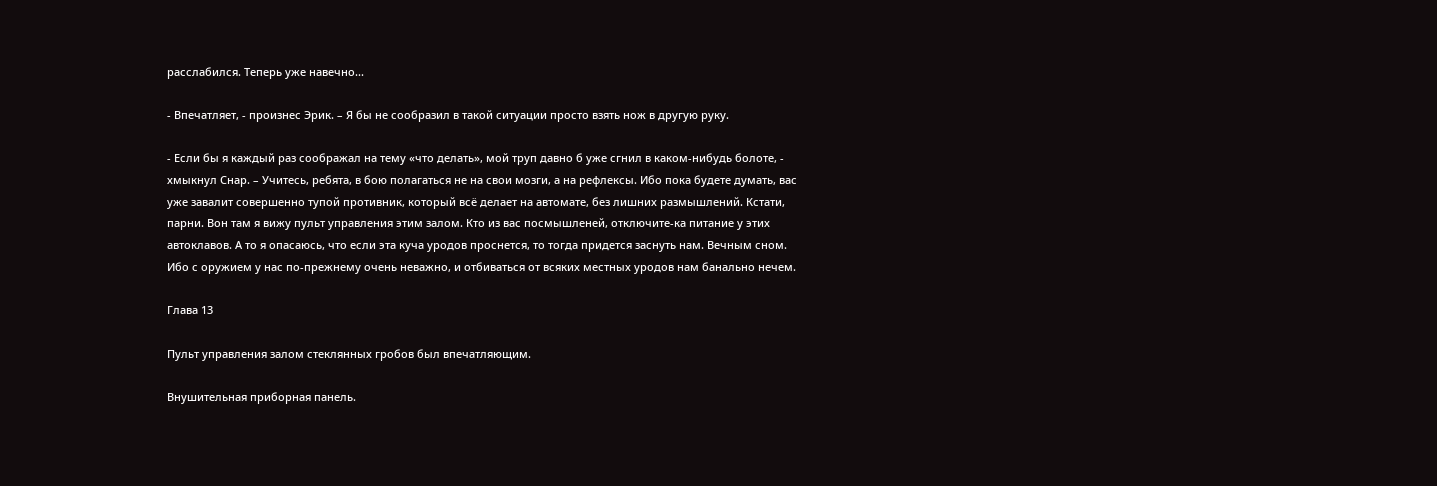расслабился. Теперь уже навечно...

- Впечатляет, - произнес Эрик. – Я бы не сообразил в такой ситуации просто взять нож в другую руку.

- Если бы я каждый раз соображал на тему «что делать», мой труп давно б уже сгнил в каком-нибудь болоте, - хмыкнул Снар. – Учитесь, ребята, в бою полагаться не на свои мозги, а на рефлексы. Ибо пока будете думать, вас уже завалит совершенно тупой противник, который всё делает на автомате, без лишних размышлений. Кстати, парни. Вон там я вижу пульт управления этим залом. Кто из вас посмышленей, отключите-ка питание у этих автоклавов. А то я опасаюсь, что если эта куча уродов проснется, то тогда придется заснуть нам. Вечным сном. Ибо с оружием у нас по-прежнему очень неважно, и отбиваться от всяких местных уродов нам банально нечем.

Глава 13

Пульт управления залом стеклянных гробов был впечатляющим.

Внушительная приборная панель.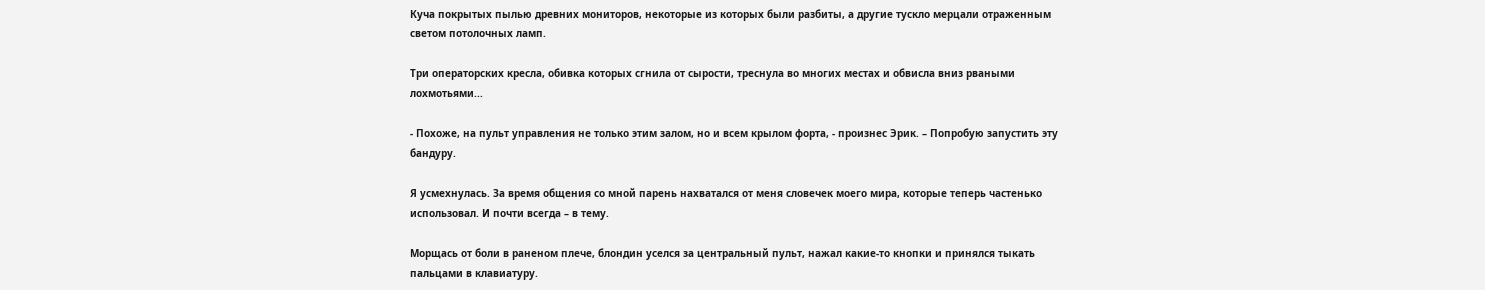Куча покрытых пылью древних мониторов, некоторые из которых были разбиты, а другие тускло мерцали отраженным светом потолочных ламп.

Три операторских кресла, обивка которых сгнила от сырости, треснула во многих местах и обвисла вниз рваными лохмотьями...

- Похоже, на пульт управления не только этим залом, но и всем крылом форта, - произнес Эрик. – Попробую запустить эту бандуру.

Я усмехнулась. За время общения со мной парень нахватался от меня словечек моего мира, которые теперь частенько использовал. И почти всегда – в тему.

Морщась от боли в раненом плече, блондин уселся за центральный пульт, нажал какие-то кнопки и принялся тыкать пальцами в клавиатуру.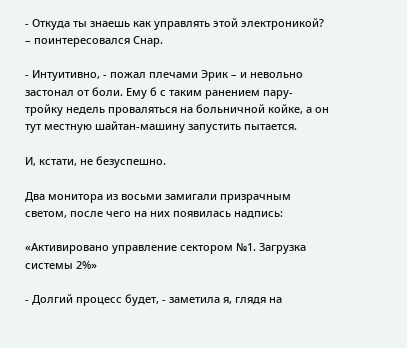- Откуда ты знаешь как управлять этой электроникой? – поинтересовался Снар.

- Интуитивно, - пожал плечами Эрик – и невольно застонал от боли. Ему б с таким ранением пару-тройку недель проваляться на больничной койке, а он тут местную шайтан-машину запустить пытается.

И, кстати, не безуспешно.

Два монитора из восьми замигали призрачным светом, после чего на них появилась надпись:

«Активировано управление сектором №1. Загрузка системы 2%»

- Долгий процесс будет, - заметила я, глядя на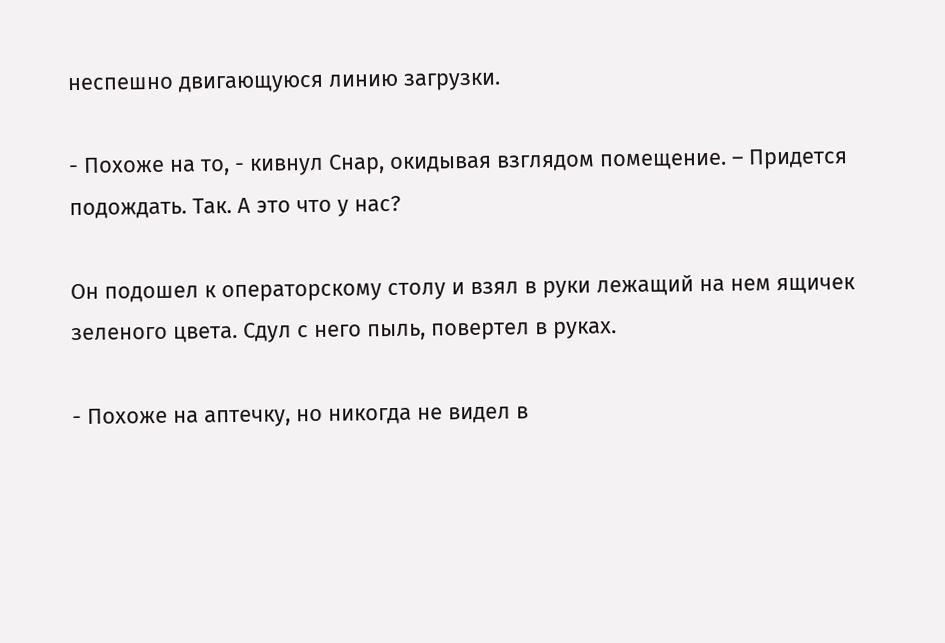неспешно двигающуюся линию загрузки.

- Похоже на то, - кивнул Снар, окидывая взглядом помещение. – Придется подождать. Так. А это что у нас?

Он подошел к операторскому столу и взял в руки лежащий на нем ящичек зеленого цвета. Сдул с него пыль, повертел в руках.

- Похоже на аптечку, но никогда не видел в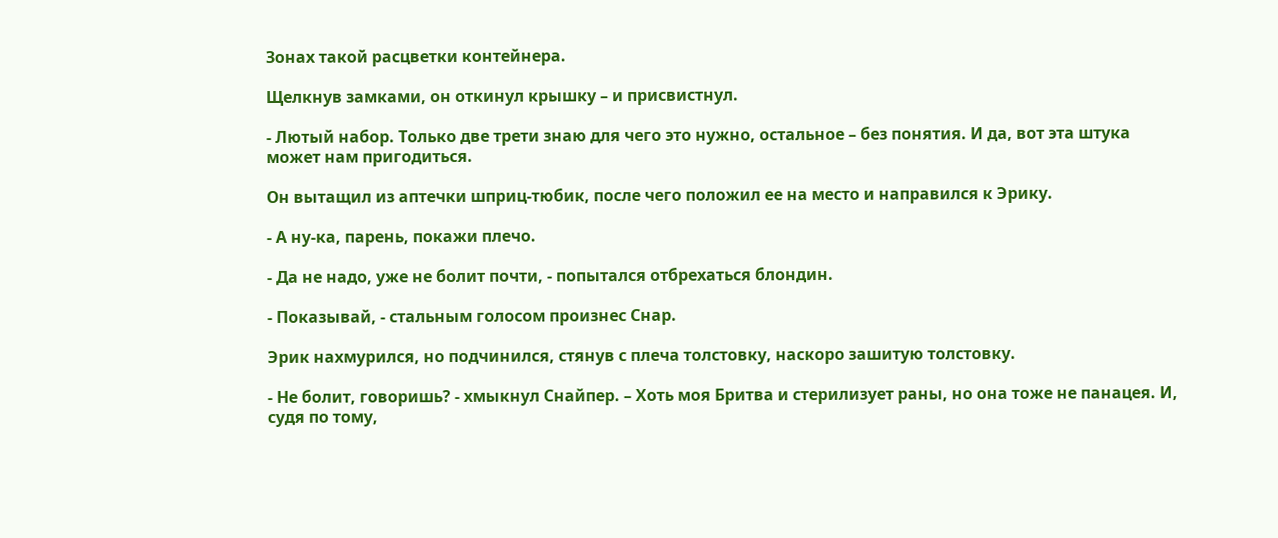Зонах такой расцветки контейнера.

Щелкнув замками, он откинул крышку – и присвистнул.

- Лютый набор. Только две трети знаю для чего это нужно, остальное – без понятия. И да, вот эта штука может нам пригодиться.

Он вытащил из аптечки шприц-тюбик, после чего положил ее на место и направился к Эрику.

- А ну-ка, парень, покажи плечо.

- Да не надо, уже не болит почти, - попытался отбрехаться блондин.

- Показывай, - стальным голосом произнес Снар.

Эрик нахмурился, но подчинился, стянув с плеча толстовку, наскоро зашитую толстовку.

- Не болит, говоришь? - хмыкнул Снайпер. – Хоть моя Бритва и стерилизует раны, но она тоже не панацея. И, судя по тому,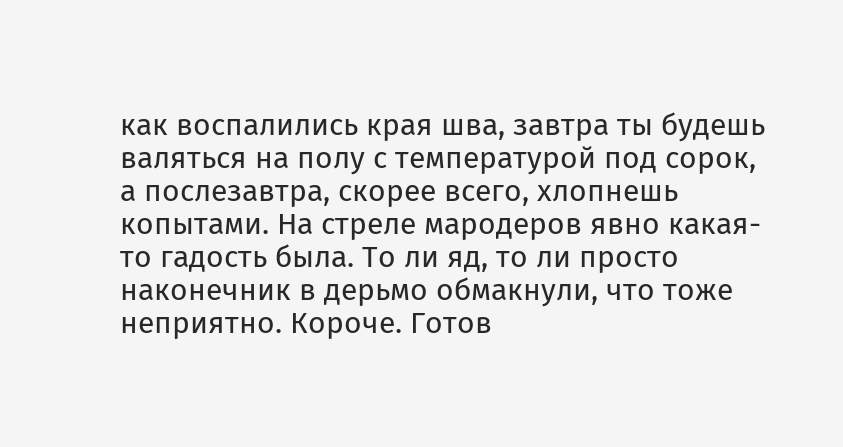как воспалились края шва, завтра ты будешь валяться на полу с температурой под сорок, а послезавтра, скорее всего, хлопнешь копытами. На стреле мародеров явно какая-то гадость была. То ли яд, то ли просто наконечник в дерьмо обмакнули, что тоже неприятно. Короче. Готов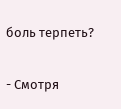боль терпеть?

- Смотря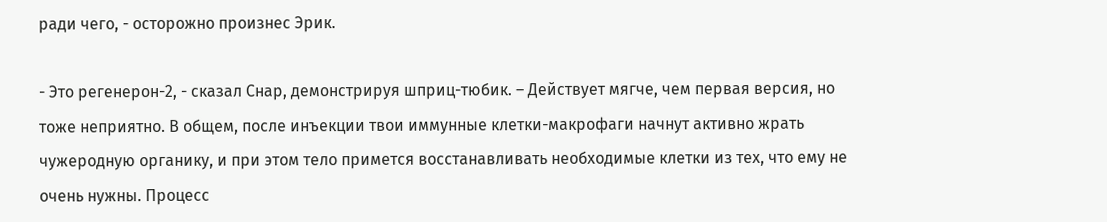ради чего, - осторожно произнес Эрик.

- Это регенерон-2, - сказал Снар, демонстрируя шприц-тюбик. – Действует мягче, чем первая версия, но тоже неприятно. В общем, после инъекции твои иммунные клетки-макрофаги начнут активно жрать чужеродную органику, и при этом тело примется восстанавливать необходимые клетки из тех, что ему не очень нужны. Процесс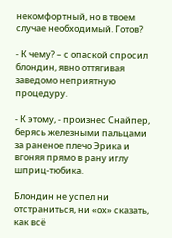некомфортный, но в твоем случае необходимый. Готов?

- К чему? – с опаской спросил блондин, явно оттягивая заведомо неприятную процедуру.

- К этому, - произнес Снайпер, берясь железными пальцами за раненое плечо Эрика и вгоняя прямо в рану иглу шприц-тюбика.

Блондин не успел ни отстраниться, ни «ох» сказать, как всё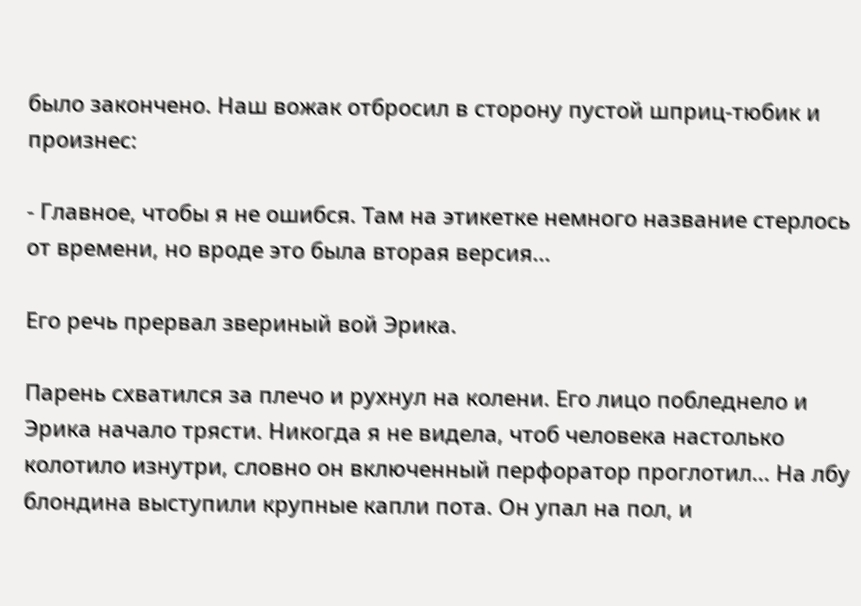было закончено. Наш вожак отбросил в сторону пустой шприц-тюбик и произнес:

- Главное, чтобы я не ошибся. Там на этикетке немного название стерлось от времени, но вроде это была вторая версия...

Его речь прервал звериный вой Эрика.

Парень схватился за плечо и рухнул на колени. Его лицо побледнело и Эрика начало трясти. Никогда я не видела, чтоб человека настолько колотило изнутри, словно он включенный перфоратор проглотил... На лбу блондина выступили крупные капли пота. Он упал на пол, и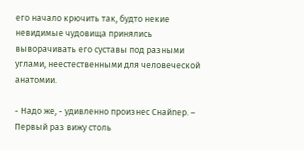его начало крючить так, будто некие невидимые чудовища принялись выворачивать его суставы под разными углами, неестественными для человеческой анатомии.

- Надо же, - удивленно произнес Снайпер. – Первый раз вижу столь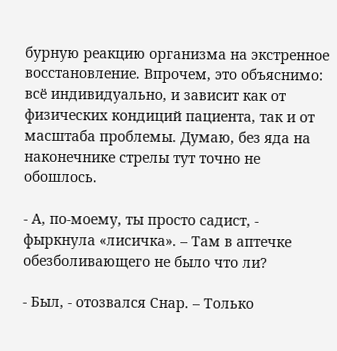бурную реакцию организма на экстренное восстановление. Впрочем, это объяснимо: всё индивидуально, и зависит как от физических кондиций пациента, так и от масштаба проблемы. Думаю, без яда на наконечнике стрелы тут точно не обошлось.

- А, по-моему, ты просто садист, - фыркнула «лисичка». – Там в аптечке обезболивающего не было что ли?

- Был, - отозвался Снар. – Только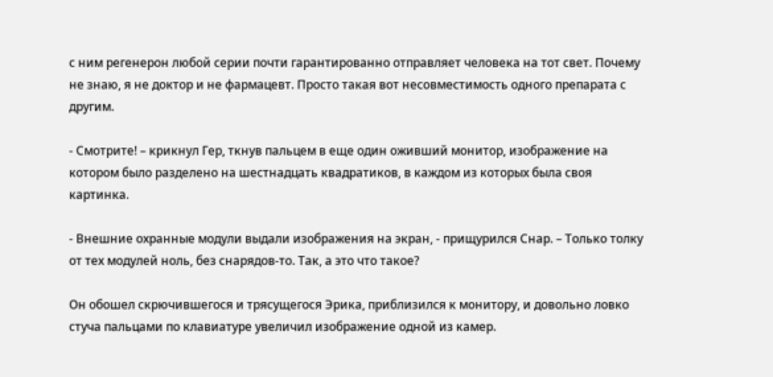с ним регенерон любой серии почти гарантированно отправляет человека на тот свет. Почему не знаю, я не доктор и не фармацевт. Просто такая вот несовместимость одного препарата с другим.

- Смотрите! – крикнул Гер, ткнув пальцем в еще один оживший монитор, изображение на котором было разделено на шестнадцать квадратиков, в каждом из которых была своя картинка.

- Внешние охранные модули выдали изображения на экран, - прищурился Снар. – Только толку от тех модулей ноль, без снарядов-то. Так, а это что такое?

Он обошел скрючившегося и трясущегося Эрика, приблизился к монитору, и довольно ловко стуча пальцами по клавиатуре увеличил изображение одной из камер.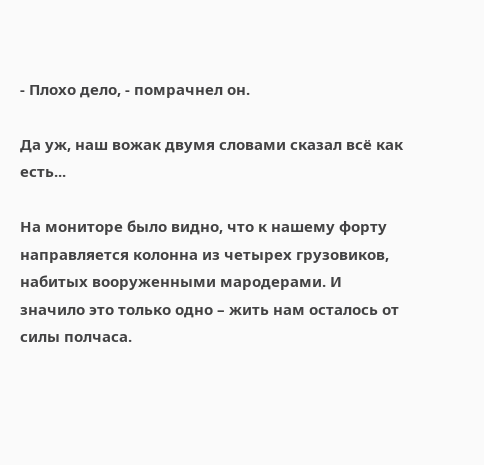- Плохо дело, - помрачнел он.

Да уж, наш вожак двумя словами сказал всё как есть...

На мониторе было видно, что к нашему форту направляется колонна из четырех грузовиков, набитых вооруженными мародерами. И значило это только одно – жить нам осталось от силы полчаса.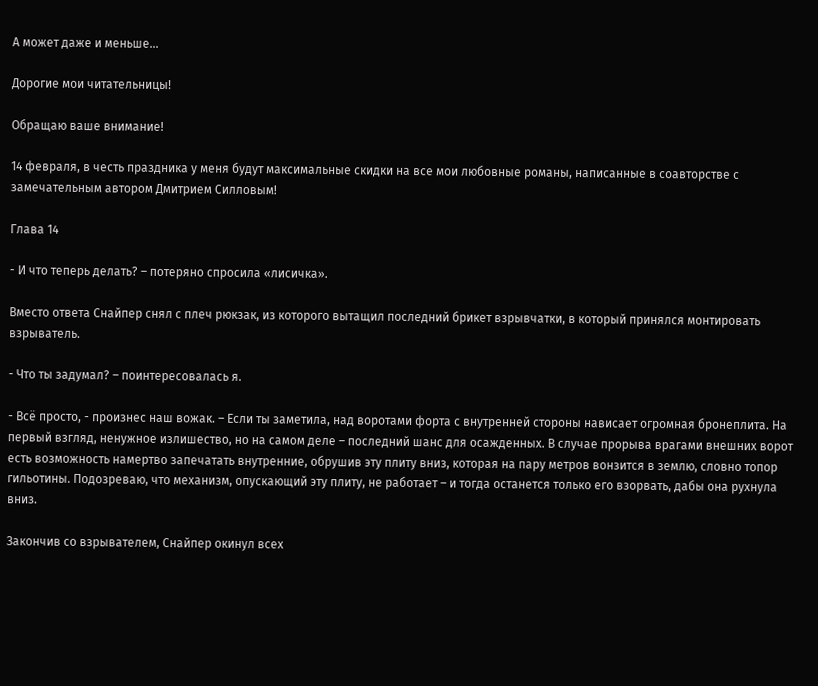А может даже и меньше...

Дорогие мои читательницы!

Обращаю ваше внимание!

14 февраля, в честь праздника у меня будут максимальные скидки на все мои любовные романы, написанные в соавторстве с замечательным автором Дмитрием Силловым!

Глава 14

- И что теперь делать? – потеряно спросила «лисичка».

Вместо ответа Снайпер снял с плеч рюкзак, из которого вытащил последний брикет взрывчатки, в который принялся монтировать взрыватель.

- Что ты задумал? – поинтересовалась я.

- Всё просто, - произнес наш вожак. – Если ты заметила, над воротами форта с внутренней стороны нависает огромная бронеплита. На первый взгляд, ненужное излишество, но на самом деле – последний шанс для осажденных. В случае прорыва врагами внешних ворот есть возможность намертво запечатать внутренние, обрушив эту плиту вниз, которая на пару метров вонзится в землю, словно топор гильотины. Подозреваю, что механизм, опускающий эту плиту, не работает – и тогда останется только его взорвать, дабы она рухнула вниз.

Закончив со взрывателем, Снайпер окинул всех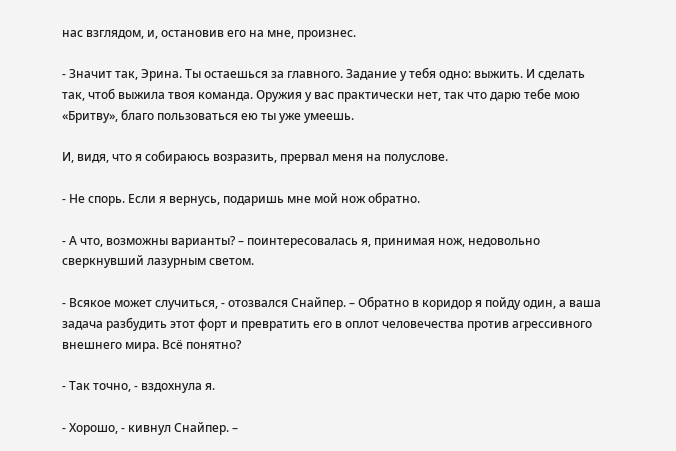нас взглядом, и, остановив его на мне, произнес.

- Значит так, Эрина. Ты остаешься за главного. Задание у тебя одно: выжить. И сделать так, чтоб выжила твоя команда. Оружия у вас практически нет, так что дарю тебе мою «Бритву», благо пользоваться ею ты уже умеешь.

И, видя, что я собираюсь возразить, прервал меня на полуслове.

- Не спорь. Если я вернусь, подаришь мне мой нож обратно.

- А что, возможны варианты? – поинтересовалась я, принимая нож, недовольно сверкнувший лазурным светом.

- Всякое может случиться, - отозвался Снайпер. – Обратно в коридор я пойду один, а ваша задача разбудить этот форт и превратить его в оплот человечества против агрессивного внешнего мира. Всё понятно?

- Так точно, - вздохнула я.

- Хорошо, - кивнул Снайпер. –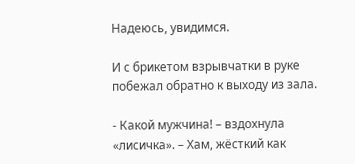Надеюсь, увидимся.

И с брикетом взрывчатки в руке побежал обратно к выходу из зала.

- Какой мужчина! – вздохнула «лисичка». – Хам, жёсткий как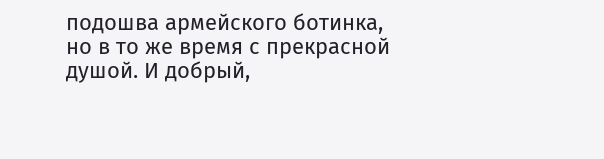подошва армейского ботинка, но в то же время с прекрасной душой. И добрый,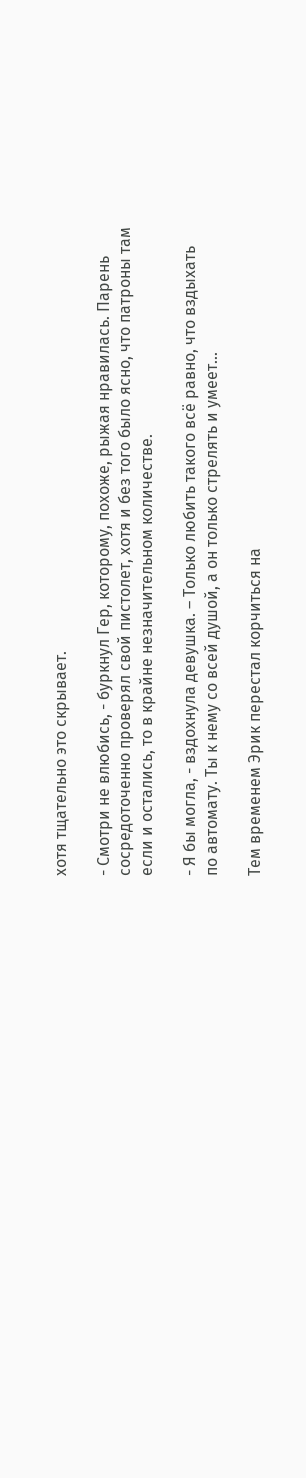хотя тщательно это скрывает.

- Смотри не влюбись, - буркнул Гер, которому, похоже, рыжая нравилась. Парень сосредоточенно проверял свой пистолет, хотя и без того было ясно, что патроны там если и остались, то в крайне незначительном количестве.

- Я бы могла, - вздохнула девушка. – Только любить такого всё равно, что вздыхать по автомату. Ты к нему со всей душой, а он только стрелять и умеет...

Тем временем Эрик перестал корчиться на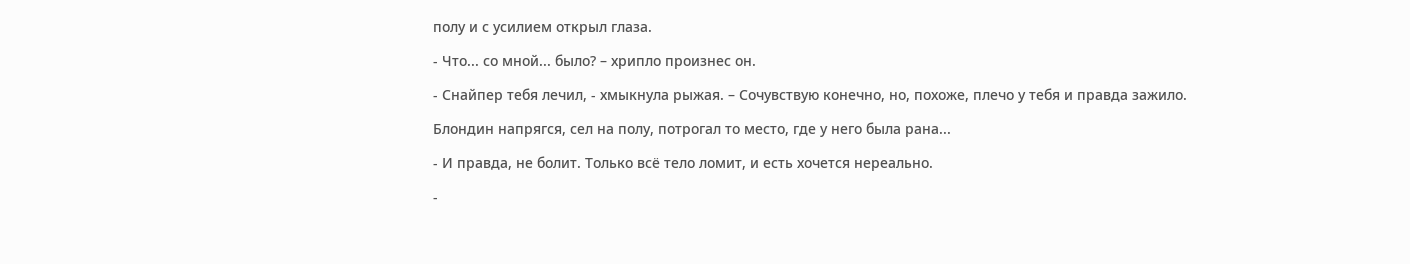полу и с усилием открыл глаза.

- Что... со мной... было? – хрипло произнес он.

- Снайпер тебя лечил, - хмыкнула рыжая. – Сочувствую конечно, но, похоже, плечо у тебя и правда зажило.

Блондин напрягся, сел на полу, потрогал то место, где у него была рана...

- И правда, не болит. Только всё тело ломит, и есть хочется нереально.

-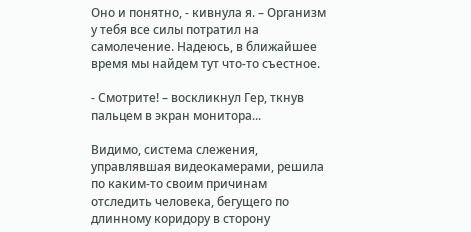Оно и понятно, - кивнула я. – Организм у тебя все силы потратил на самолечение. Надеюсь, в ближайшее время мы найдем тут что-то съестное.

- Смотрите! – воскликнул Гер, ткнув пальцем в экран монитора...

Видимо, система слежения, управлявшая видеокамерами, решила по каким-то своим причинам отследить человека, бегущего по длинному коридору в сторону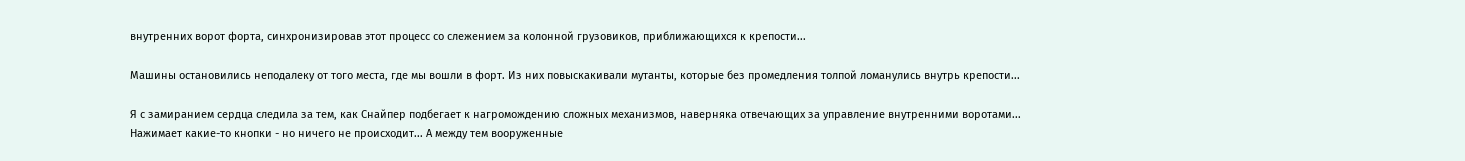внутренних ворот форта, синхронизировав этот процесс со слежением за колонной грузовиков, приближающихся к крепости...

Машины остановились неподалеку от того места, где мы вошли в форт. Из них повыскакивали мутанты, которые без промедления толпой ломанулись внутрь крепости...

Я с замиранием сердца следила за тем, как Снайпер подбегает к нагромождению сложных механизмов, наверняка отвечающих за управление внутренними воротами... Нажимает какие-то кнопки - но ничего не происходит... А между тем вооруженные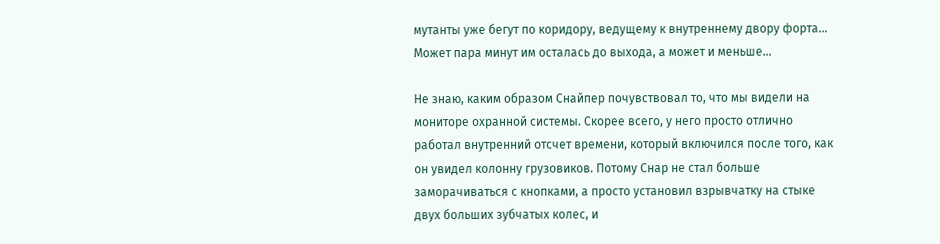мутанты уже бегут по коридору, ведущему к внутреннему двору форта... Может пара минут им осталась до выхода, а может и меньше...

Не знаю, каким образом Снайпер почувствовал то, что мы видели на мониторе охранной системы. Скорее всего, у него просто отлично работал внутренний отсчет времени, который включился после того, как он увидел колонну грузовиков. Потому Снар не стал больше заморачиваться с кнопками, а просто установил взрывчатку на стыке двух больших зубчатых колес, и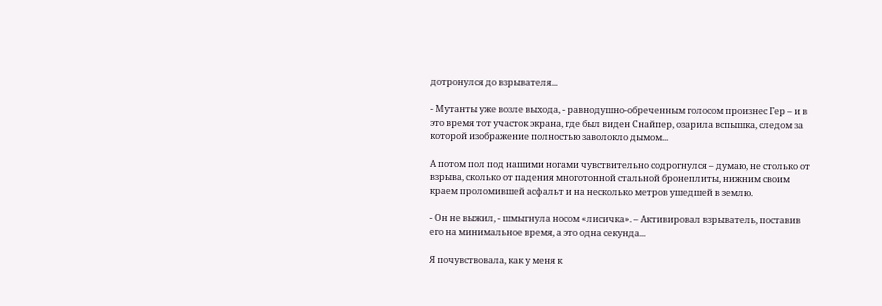дотронулся до взрывателя...

- Мутанты уже возле выхода, - равнодушно-обреченным голосом произнес Гер – и в это время тот участок экрана, где был виден Снайпер, озарила вспышка, следом за которой изображение полностью заволокло дымом...

А потом пол под нашими ногами чувствительно содрогнулся – думаю, не столько от взрыва, сколько от падения многотонной стальной бронеплиты, нижним своим краем проломившей асфальт и на несколько метров ушедшей в землю.

- Он не выжил, - шмыгнула носом «лисичка». – Активировал взрыватель, поставив его на минимальное время, а это одна секунда...

Я почувствовала, как у меня к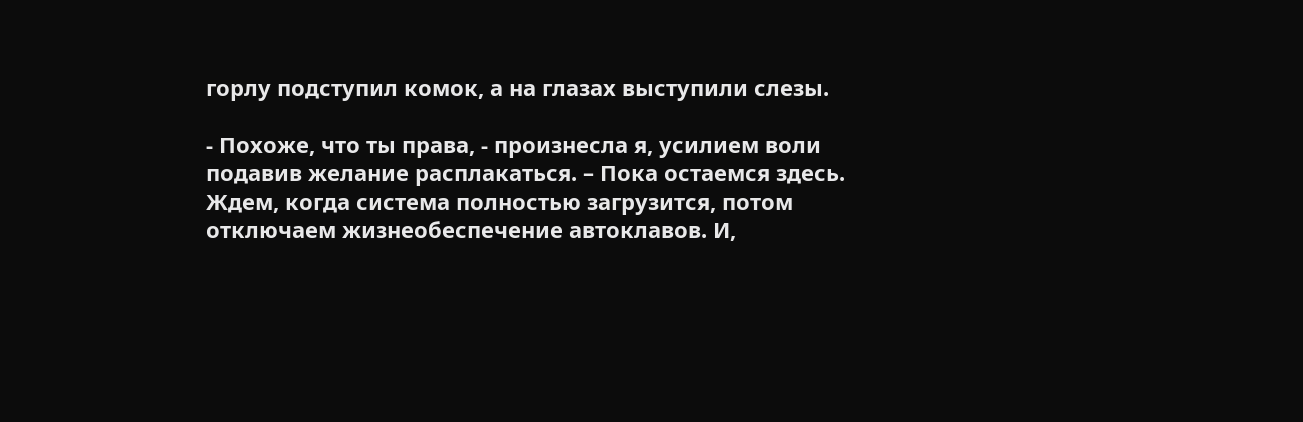горлу подступил комок, а на глазах выступили слезы.

- Похоже, что ты права, - произнесла я, усилием воли подавив желание расплакаться. – Пока остаемся здесь. Ждем, когда система полностью загрузится, потом отключаем жизнеобеспечение автоклавов. И,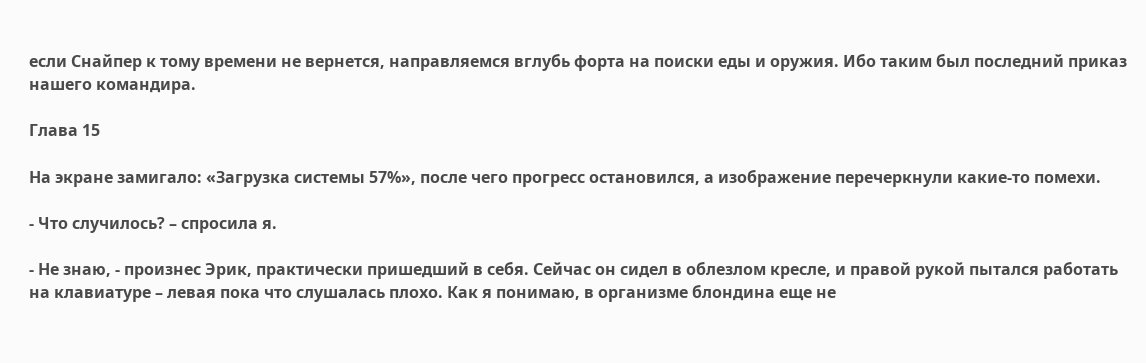если Снайпер к тому времени не вернется, направляемся вглубь форта на поиски еды и оружия. Ибо таким был последний приказ нашего командира.

Глава 15

На экране замигало: «Загрузка системы 57%», после чего прогресс остановился, а изображение перечеркнули какие-то помехи.

- Что случилось? – спросила я.

- Не знаю, - произнес Эрик, практически пришедший в себя. Сейчас он сидел в облезлом кресле, и правой рукой пытался работать на клавиатуре – левая пока что слушалась плохо. Как я понимаю, в организме блондина еще не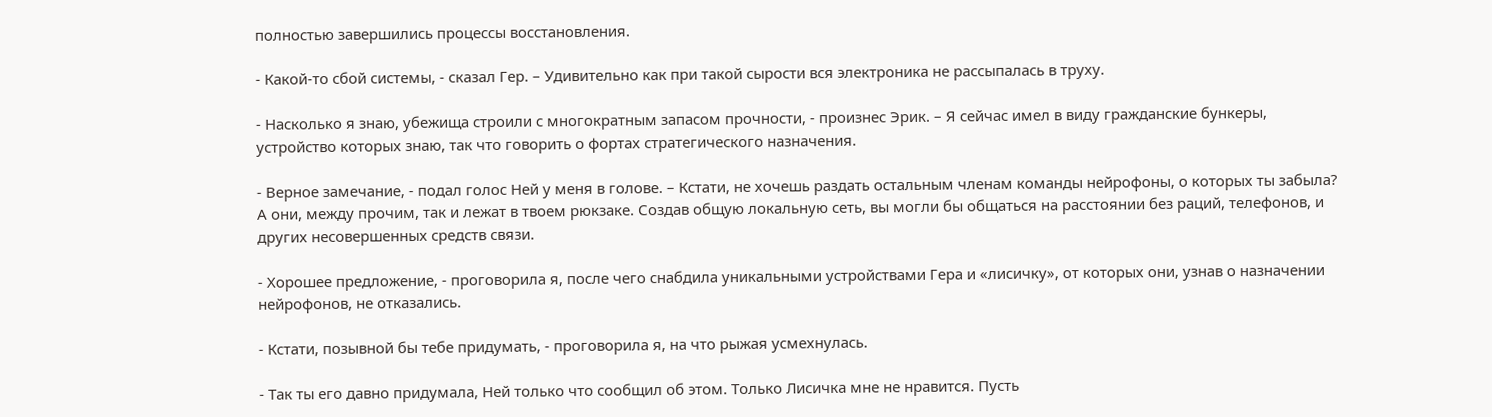полностью завершились процессы восстановления.

- Какой-то сбой системы, - сказал Гер. – Удивительно как при такой сырости вся электроника не рассыпалась в труху.

- Насколько я знаю, убежища строили с многократным запасом прочности, - произнес Эрик. – Я сейчас имел в виду гражданские бункеры, устройство которых знаю, так что говорить о фортах стратегического назначения.

- Верное замечание, - подал голос Ней у меня в голове. – Кстати, не хочешь раздать остальным членам команды нейрофоны, о которых ты забыла? А они, между прочим, так и лежат в твоем рюкзаке. Создав общую локальную сеть, вы могли бы общаться на расстоянии без раций, телефонов, и других несовершенных средств связи.

- Хорошее предложение, - проговорила я, после чего снабдила уникальными устройствами Гера и «лисичку», от которых они, узнав о назначении нейрофонов, не отказались.

- Кстати, позывной бы тебе придумать, - проговорила я, на что рыжая усмехнулась.

- Так ты его давно придумала, Ней только что сообщил об этом. Только Лисичка мне не нравится. Пусть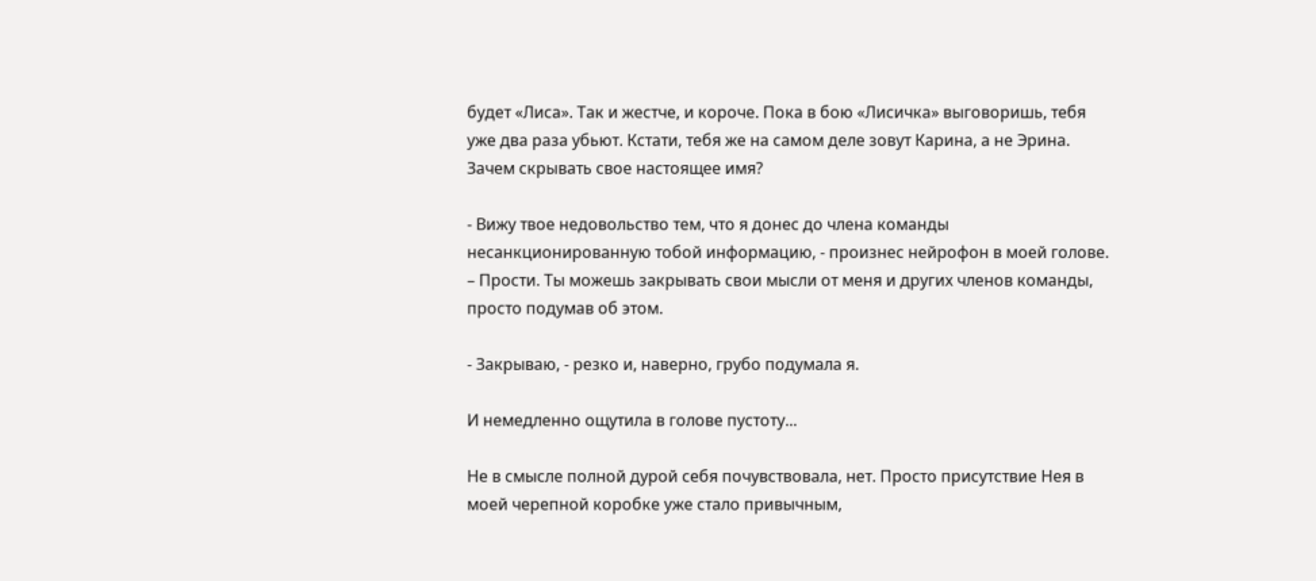будет «Лиса». Так и жестче, и короче. Пока в бою «Лисичка» выговоришь, тебя уже два раза убьют. Кстати, тебя же на самом деле зовут Карина, а не Эрина. Зачем скрывать свое настоящее имя?

- Вижу твое недовольство тем, что я донес до члена команды несанкционированную тобой информацию, - произнес нейрофон в моей голове. – Прости. Ты можешь закрывать свои мысли от меня и других членов команды, просто подумав об этом.

- Закрываю, - резко и, наверно, грубо подумала я.

И немедленно ощутила в голове пустоту...

Не в смысле полной дурой себя почувствовала, нет. Просто присутствие Нея в моей черепной коробке уже стало привычным,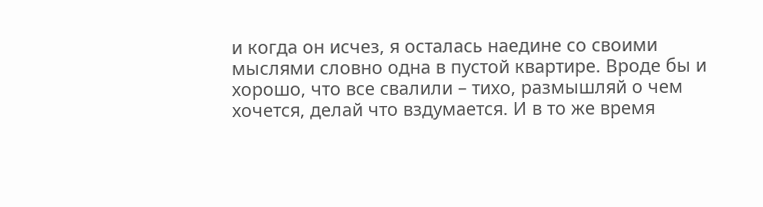и когда он исчез, я осталась наедине со своими мыслями словно одна в пустой квартире. Вроде бы и хорошо, что все свалили – тихо, размышляй о чем хочется, делай что вздумается. И в то же время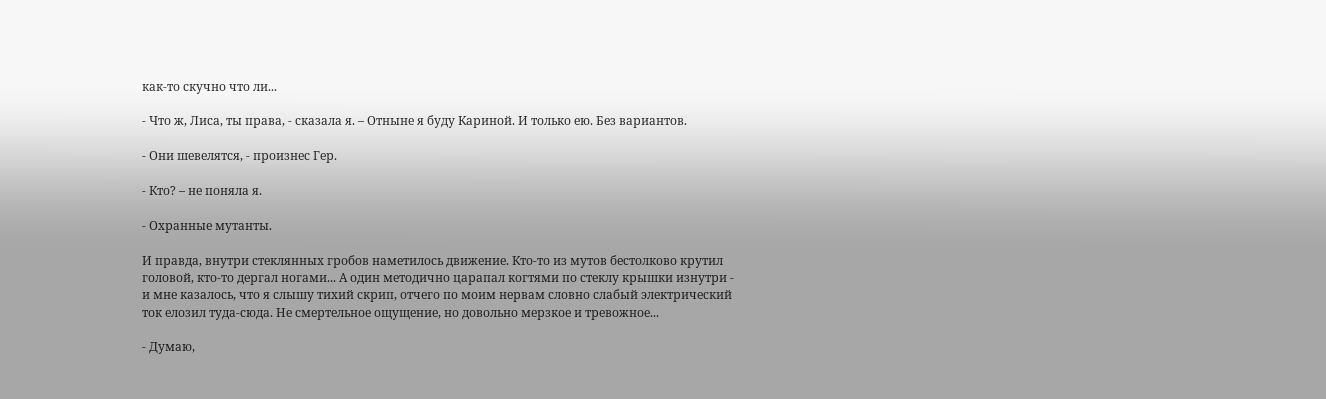как-то скучно что ли...

- Что ж, Лиса, ты права, - сказала я. – Отныне я буду Кариной. И только ею. Без вариантов.

- Они шевелятся, - произнес Гер.

- Кто? – не поняла я.

- Охранные мутанты.

И правда, внутри стеклянных гробов наметилось движение. Кто-то из мутов бестолково крутил головой, кто-то дергал ногами... А один методично царапал когтями по стеклу крышки изнутри - и мне казалось, что я слышу тихий скрип, отчего по моим нервам словно слабый электрический ток елозил туда-сюда. Не смертельное ощущение, но довольно мерзкое и тревожное...

- Думаю,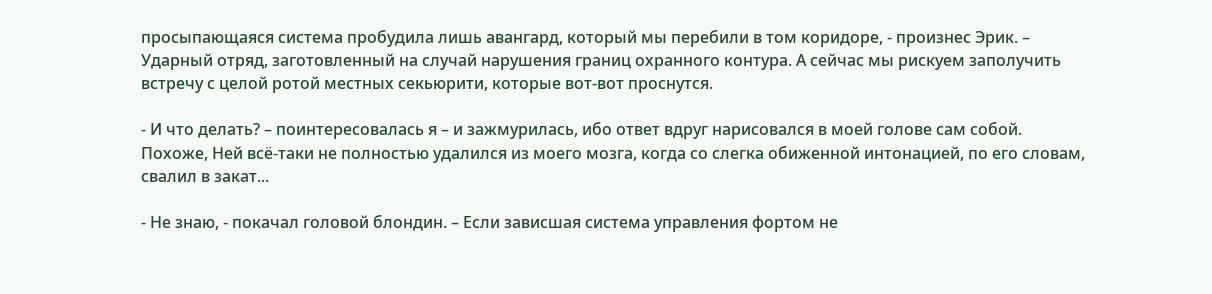просыпающаяся система пробудила лишь авангард, который мы перебили в том коридоре, - произнес Эрик. – Ударный отряд, заготовленный на случай нарушения границ охранного контура. А сейчас мы рискуем заполучить встречу с целой ротой местных секьюрити, которые вот-вот проснутся.

- И что делать? – поинтересовалась я – и зажмурилась, ибо ответ вдруг нарисовался в моей голове сам собой. Похоже, Ней всё-таки не полностью удалился из моего мозга, когда со слегка обиженной интонацией, по его словам, свалил в закат...

- Не знаю, - покачал головой блондин. – Если зависшая система управления фортом не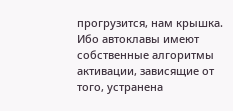прогрузится, нам крышка. Ибо автоклавы имеют собственные алгоритмы активации, зависящие от того, устранена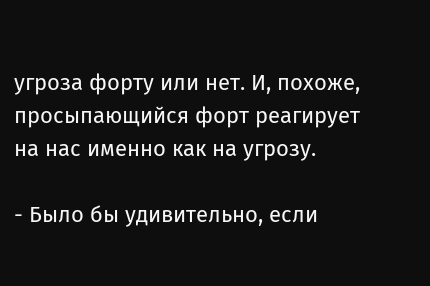угроза форту или нет. И, похоже, просыпающийся форт реагирует на нас именно как на угрозу.

- Было бы удивительно, если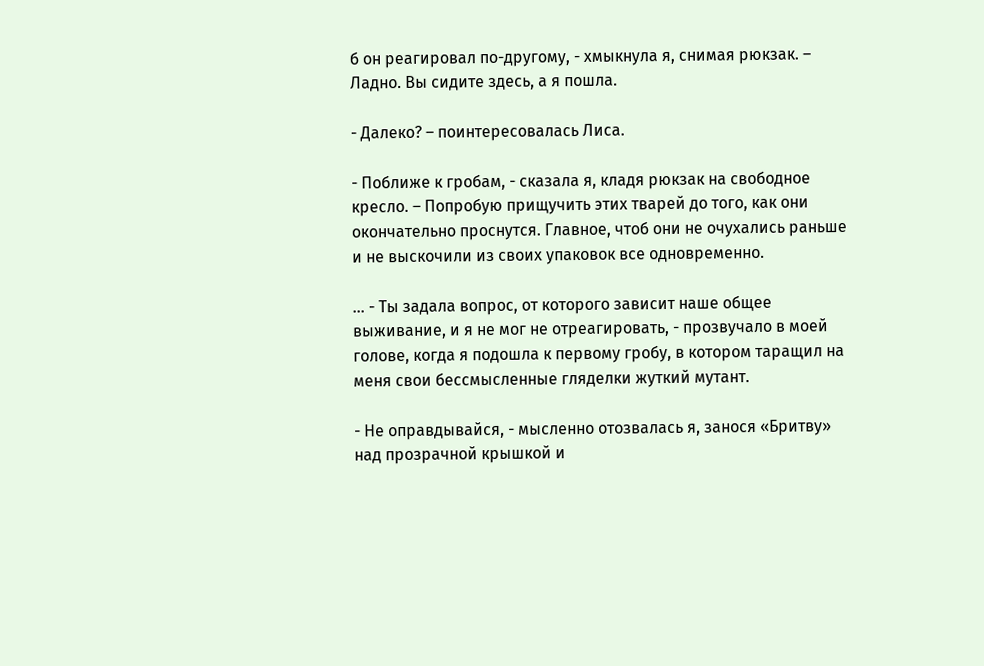б он реагировал по-другому, - хмыкнула я, снимая рюкзак. – Ладно. Вы сидите здесь, а я пошла.

- Далеко? – поинтересовалась Лиса.

- Поближе к гробам, - сказала я, кладя рюкзак на свободное кресло. – Попробую прищучить этих тварей до того, как они окончательно проснутся. Главное, чтоб они не очухались раньше и не выскочили из своих упаковок все одновременно.

... - Ты задала вопрос, от которого зависит наше общее выживание, и я не мог не отреагировать, - прозвучало в моей голове, когда я подошла к первому гробу, в котором таращил на меня свои бессмысленные гляделки жуткий мутант.

- Не оправдывайся, - мысленно отозвалась я, занося «Бритву» над прозрачной крышкой и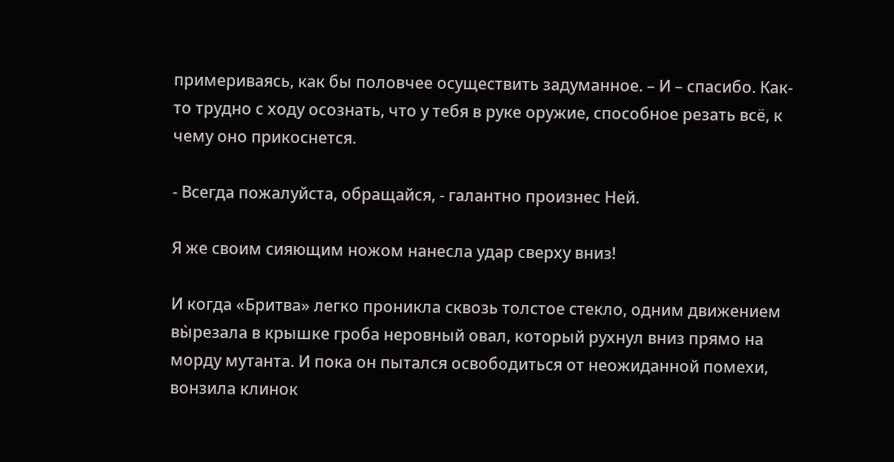примериваясь, как бы половчее осуществить задуманное. – И – спасибо. Как-то трудно с ходу осознать, что у тебя в руке оружие, способное резать всё, к чему оно прикоснется.

- Всегда пожалуйста, обращайся, - галантно произнес Ней.

Я же своим сияющим ножом нанесла удар сверху вниз!

И когда «Бритва» легко проникла сквозь толстое стекло, одним движением вы̀резала в крышке гроба неровный овал, который рухнул вниз прямо на морду мутанта. И пока он пытался освободиться от неожиданной помехи, вонзила клинок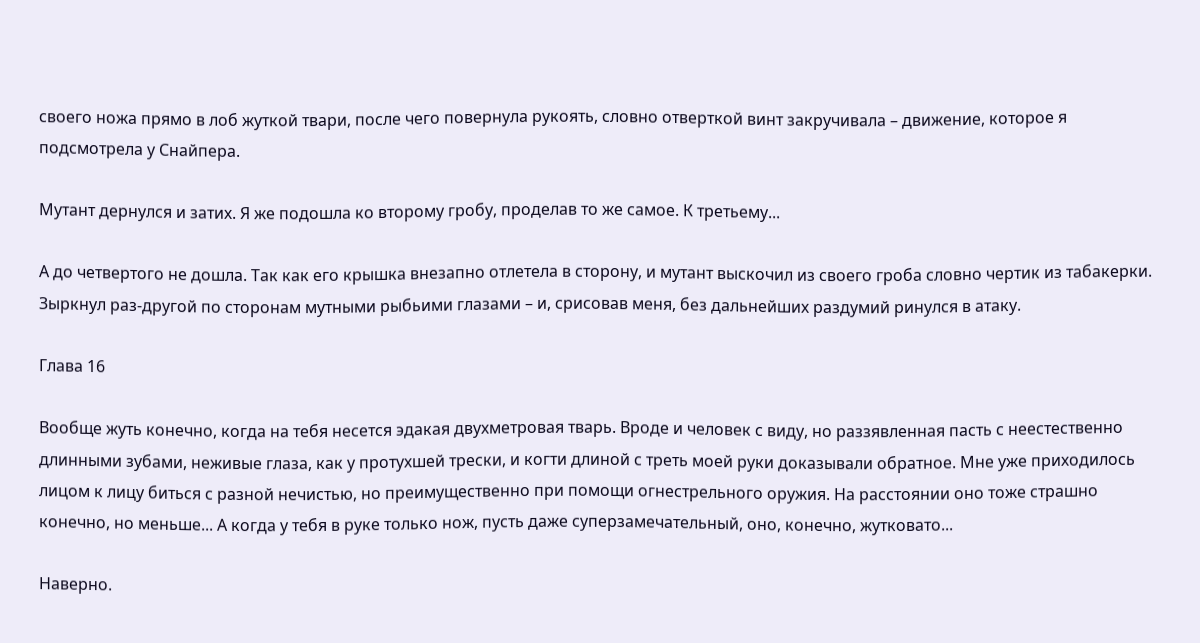своего ножа прямо в лоб жуткой твари, после чего повернула рукоять, словно отверткой винт закручивала – движение, которое я подсмотрела у Снайпера.

Мутант дернулся и затих. Я же подошла ко второму гробу, проделав то же самое. К третьему...

А до четвертого не дошла. Так как его крышка внезапно отлетела в сторону, и мутант выскочил из своего гроба словно чертик из табакерки. Зыркнул раз-другой по сторонам мутными рыбьими глазами – и, срисовав меня, без дальнейших раздумий ринулся в атаку.

Глава 16

Вообще жуть конечно, когда на тебя несется эдакая двухметровая тварь. Вроде и человек с виду, но раззявленная пасть с неестественно длинными зубами, неживые глаза, как у протухшей трески, и когти длиной с треть моей руки доказывали обратное. Мне уже приходилось лицом к лицу биться с разной нечистью, но преимущественно при помощи огнестрельного оружия. На расстоянии оно тоже страшно конечно, но меньше... А когда у тебя в руке только нож, пусть даже суперзамечательный, оно, конечно, жутковато...

Наверно.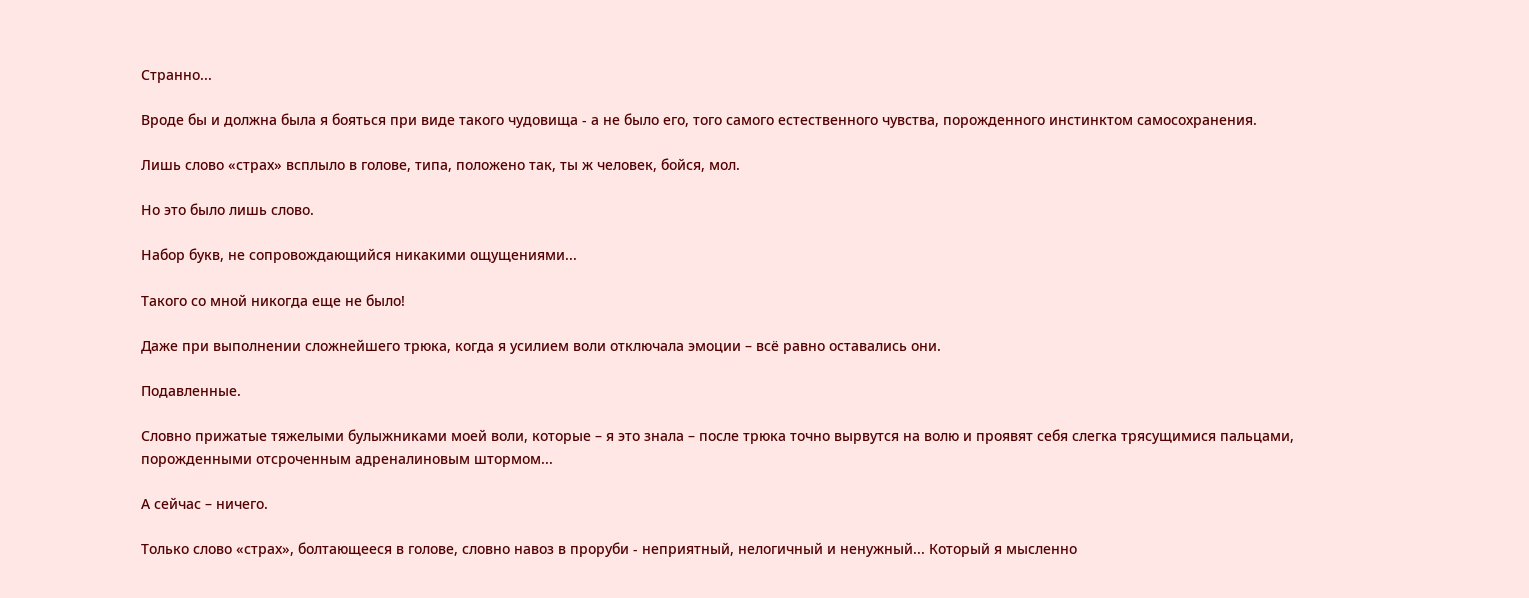Странно...

Вроде бы и должна была я бояться при виде такого чудовища - а не было его, того самого естественного чувства, порожденного инстинктом самосохранения.

Лишь слово «страх» всплыло в голове, типа, положено так, ты ж человек, бойся, мол.

Но это было лишь слово.

Набор букв, не сопровождающийся никакими ощущениями...

Такого со мной никогда еще не было!

Даже при выполнении сложнейшего трюка, когда я усилием воли отключала эмоции – всё равно оставались они.

Подавленные.

Словно прижатые тяжелыми булыжниками моей воли, которые – я это знала – после трюка точно вырвутся на волю и проявят себя слегка трясущимися пальцами, порожденными отсроченным адреналиновым штормом...

А сейчас – ничего.

Только слово «страх», болтающееся в голове, словно навоз в проруби - неприятный, нелогичный и ненужный... Который я мысленно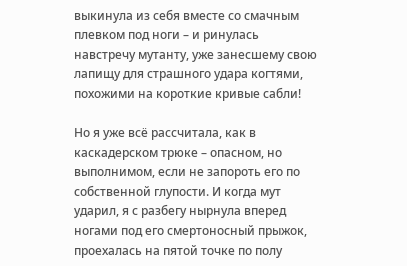выкинула из себя вместе со смачным плевком под ноги – и ринулась навстречу мутанту, уже занесшему свою лапищу для страшного удара когтями, похожими на короткие кривые сабли!

Но я уже всё рассчитала, как в каскадерском трюке – опасном, но выполнимом, если не запороть его по собственной глупости. И когда мут ударил, я с разбегу нырнула вперед ногами под его смертоносный прыжок, проехалась на пятой точке по полу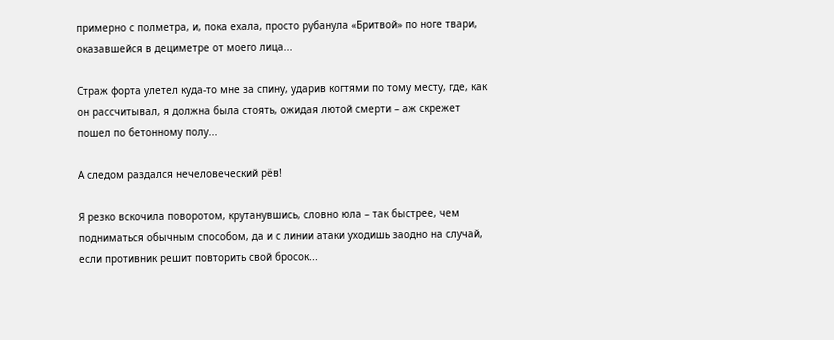примерно с полметра, и, пока ехала, просто рубанула «Бритвой» по ноге твари, оказавшейся в дециметре от моего лица...

Страж форта улетел куда-то мне за спину, ударив когтями по тому месту, где, как он рассчитывал, я должна была стоять, ожидая лютой смерти – аж скрежет пошел по бетонному полу...

А следом раздался нечеловеческий рёв!

Я резко вскочила поворотом, крутанувшись, словно юла – так быстрее, чем подниматься обычным способом, да и с линии атаки уходишь заодно на случай, если противник решит повторить свой бросок...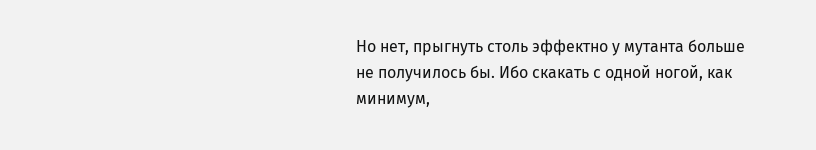Но нет, прыгнуть столь эффектно у мутанта больше не получилось бы. Ибо скакать с одной ногой, как минимум,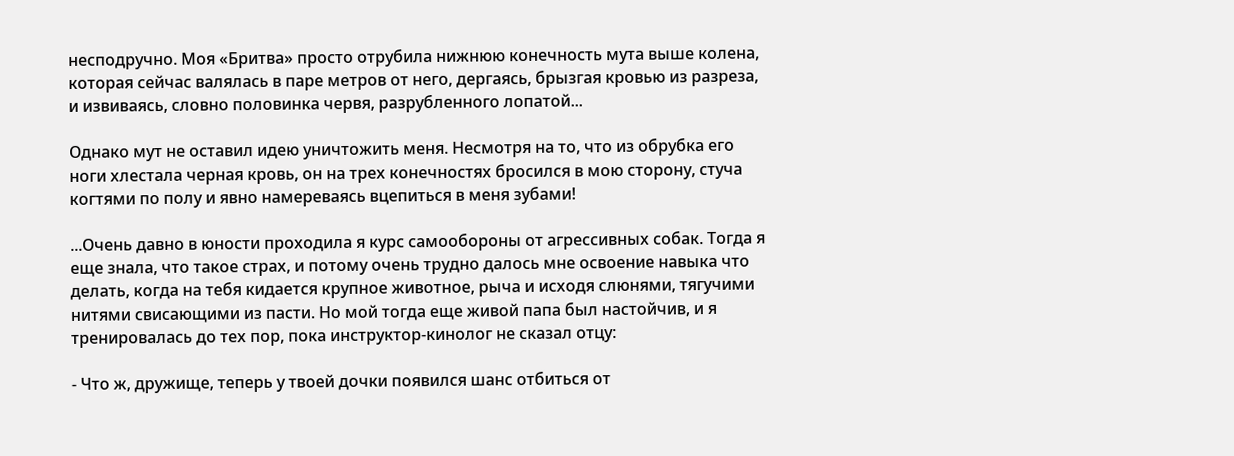несподручно. Моя «Бритва» просто отрубила нижнюю конечность мута выше колена, которая сейчас валялась в паре метров от него, дергаясь, брызгая кровью из разреза, и извиваясь, словно половинка червя, разрубленного лопатой...

Однако мут не оставил идею уничтожить меня. Несмотря на то, что из обрубка его ноги хлестала черная кровь, он на трех конечностях бросился в мою сторону, стуча когтями по полу и явно намереваясь вцепиться в меня зубами!

...Очень давно в юности проходила я курс самообороны от агрессивных собак. Тогда я еще знала, что такое страх, и потому очень трудно далось мне освоение навыка что делать, когда на тебя кидается крупное животное, рыча и исходя слюнями, тягучими нитями свисающими из пасти. Но мой тогда еще живой папа был настойчив, и я тренировалась до тех пор, пока инструктор-кинолог не сказал отцу:

- Что ж, дружище, теперь у твоей дочки появился шанс отбиться от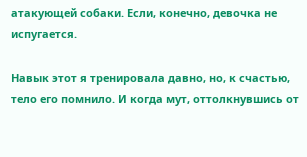атакующей собаки. Если, конечно, девочка не испугается.

Навык этот я тренировала давно, но, к счастью, тело его помнило. И когда мут, оттолкнувшись от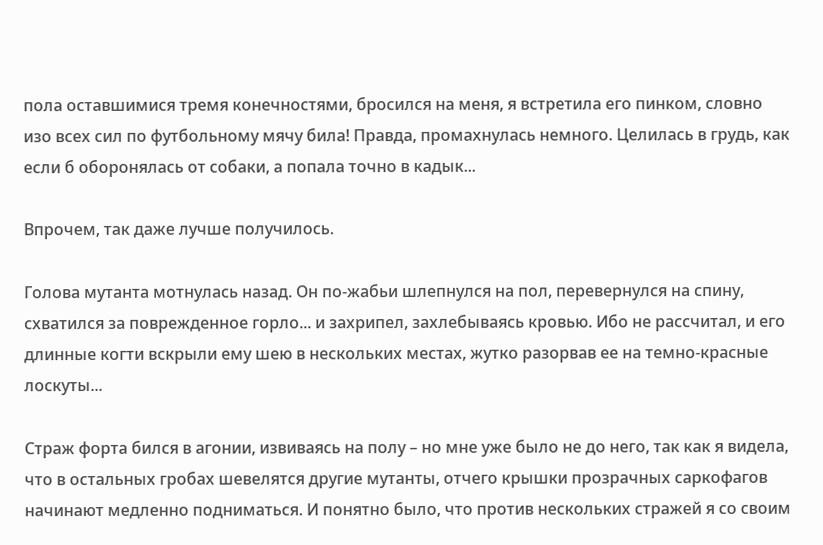пола оставшимися тремя конечностями, бросился на меня, я встретила его пинком, словно изо всех сил по футбольному мячу била! Правда, промахнулась немного. Целилась в грудь, как если б оборонялась от собаки, а попала точно в кадык...

Впрочем, так даже лучше получилось.

Голова мутанта мотнулась назад. Он по-жабьи шлепнулся на пол, перевернулся на спину, схватился за поврежденное горло... и захрипел, захлебываясь кровью. Ибо не рассчитал, и его длинные когти вскрыли ему шею в нескольких местах, жутко разорвав ее на темно-красные лоскуты...

Страж форта бился в агонии, извиваясь на полу – но мне уже было не до него, так как я видела, что в остальных гробах шевелятся другие мутанты, отчего крышки прозрачных саркофагов начинают медленно подниматься. И понятно было, что против нескольких стражей я со своим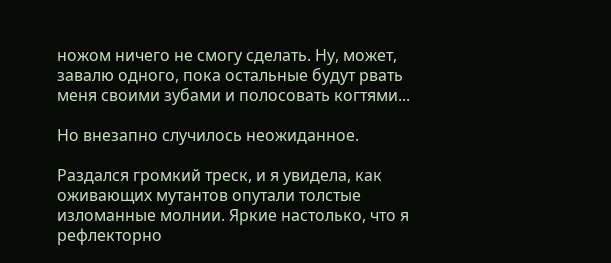ножом ничего не смогу сделать. Ну, может, завалю одного, пока остальные будут рвать меня своими зубами и полосовать когтями...

Но внезапно случилось неожиданное.

Раздался громкий треск, и я увидела, как оживающих мутантов опутали толстые изломанные молнии. Яркие настолько, что я рефлекторно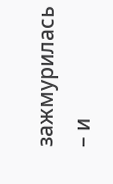зажмурилась – и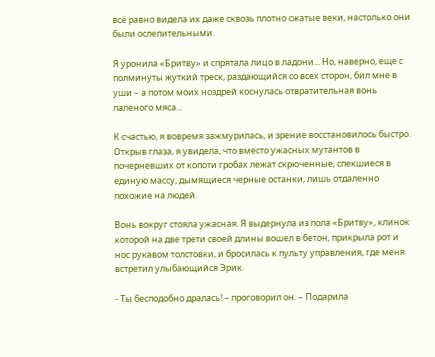всё равно видела их даже сквозь плотно сжатые веки, настолько они были ослепительными.

Я уронила «Бритву» и спрятала лицо в ладони... Но, наверно, еще с полминуты жуткий треск, раздающийся со всех сторон, бил мне в уши – а потом моих ноздрей коснулась отвратительная вонь паленого мяса...

К счастью, я вовремя зажмурилась, и зрение восстановилось быстро. Открыв глаза, я увидела, что вместо ужасных мутантов в почерневших от копоти гробах лежат скрюченные, спекшиеся в единую массу, дымящиеся черные останки, лишь отдаленно похожие на людей.

Вонь вокруг стояла ужасная. Я выдернула из пола «Бритву», клинок которой на две трети своей длины вошел в бетон, прикрыла рот и нос рукавом толстовки, и бросилась к пульту управления, где меня встретил улыбающийся Эрик.

- Ты бесподобно дралась! – проговорил он. – Подарила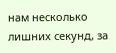нам несколько лишних секунд, за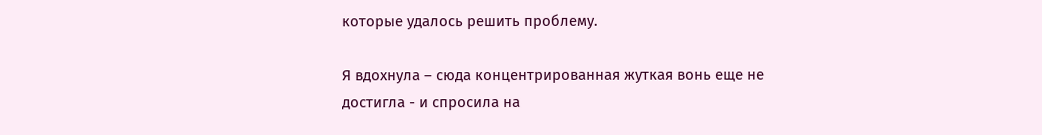которые удалось решить проблему.

Я вдохнула – сюда концентрированная жуткая вонь еще не достигла - и спросила на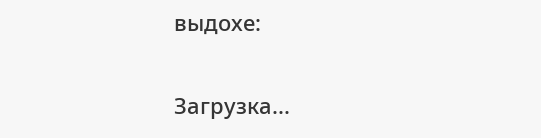выдохе:

Загрузка...